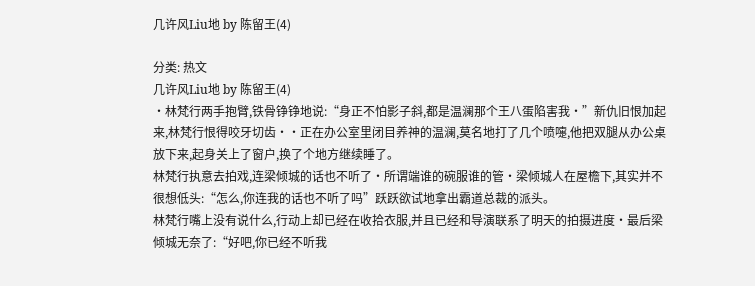几许风Liu地 by 陈留王(4)

分类: 热文
几许风Liu地 by 陈留王(4)
·林梵行两手抱臂,铁骨铮铮地说:“身正不怕影子斜,都是温澜那个王八蛋陷害我·”新仇旧恨加起来,林梵行恨得咬牙切齿··正在办公室里闭目养神的温澜,莫名地打了几个喷嚏,他把双腿从办公桌放下来,起身关上了窗户,换了个地方继续睡了。
林梵行执意去拍戏,连梁倾城的话也不听了·所谓端谁的碗服谁的管·梁倾城人在屋檐下,其实并不很想低头:“怎么,你连我的话也不听了吗”跃跃欲试地拿出霸道总裁的派头。
林梵行嘴上没有说什么,行动上却已经在收拾衣服,并且已经和导演联系了明天的拍摄进度·最后梁倾城无奈了:“好吧,你已经不听我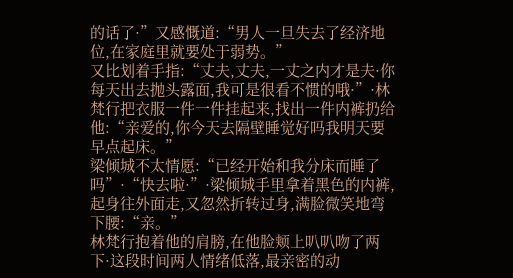的话了·”又感慨道:“男人一旦失去了经济地位,在家庭里就要处于弱势。”
又比划着手指:“丈夫,丈夫,一丈之内才是夫·你每天出去抛头露面,我可是很看不惯的哦·”·林梵行把衣服一件一件挂起来,找出一件内裤扔给他:“亲爱的,你今天去隔壁睡觉好吗我明天要早点起床。”
梁倾城不太情愿:“已经开始和我分床而睡了吗”·“快去啦·”·梁倾城手里拿着黑色的内裤,起身往外面走,又忽然折转过身,满脸微笑地弯下腰:“亲。”
林梵行抱着他的肩膀,在他脸颊上叭叭吻了两下·这段时间两人情绪低落,最亲密的动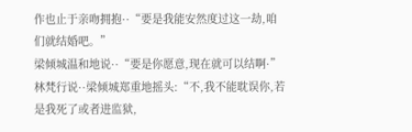作也止于亲吻拥抱··“要是我能安然度过这一劫,咱们就结婚吧。”
梁倾城温和地说··“要是你愿意,现在就可以结啊·”林梵行说··梁倾城郑重地摇头:“不,我不能耽误你,若是我死了或者进监狱,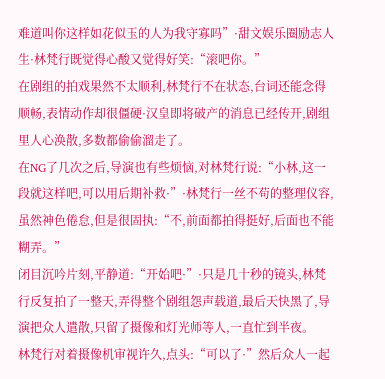难道叫你这样如花似玉的人为我守寡吗”·甜文娱乐圈励志人生·林梵行既觉得心酸又觉得好笑:“滚吧你。”
在剧组的拍戏果然不太顺利,林梵行不在状态,台词还能念得顺畅,表情动作却很僵硬·汉皇即将破产的消息已经传开,剧组里人心涣散,多数都偷偷溜走了。
在NG了几次之后,导演也有些烦恼,对林梵行说:“小林,这一段就这样吧,可以用后期补救·”·林梵行一丝不苟的整理仪容,虽然神色倦怠,但是很固执:“不,前面都拍得挺好,后面也不能糊弄。”
闭目沉吟片刻,平静道:“开始吧·”·只是几十秒的镜头,林梵行反复拍了一整天,弄得整个剧组怨声载道,最后天快黑了,导演把众人遣散,只留了摄像和灯光师等人,一直忙到半夜。
林梵行对着摄像机审视许久,点头:“可以了·”然后众人一起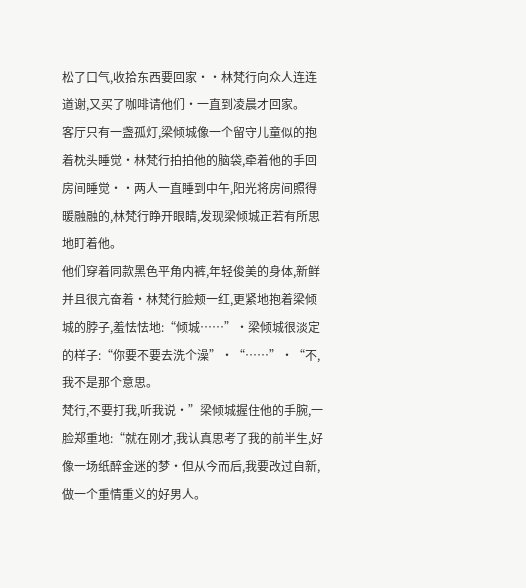松了口气,收拾东西要回家··林梵行向众人连连道谢,又买了咖啡请他们·一直到凌晨才回家。
客厅只有一盏孤灯,梁倾城像一个留守儿童似的抱着枕头睡觉·林梵行拍拍他的脑袋,牵着他的手回房间睡觉··两人一直睡到中午,阳光将房间照得暖融融的,林梵行睁开眼睛,发现梁倾城正若有所思地盯着他。
他们穿着同款黑色平角内裤,年轻俊美的身体,新鲜并且很亢奋着·林梵行脸颊一红,更紧地抱着梁倾城的脖子,羞怯怯地:“倾城……”·梁倾城很淡定的样子:“你要不要去洗个澡”·“……”·“不,我不是那个意思。
梵行,不要打我,听我说·”梁倾城握住他的手腕,一脸郑重地:“就在刚才,我认真思考了我的前半生,好像一场纸醉金迷的梦·但从今而后,我要改过自新,做一个重情重义的好男人。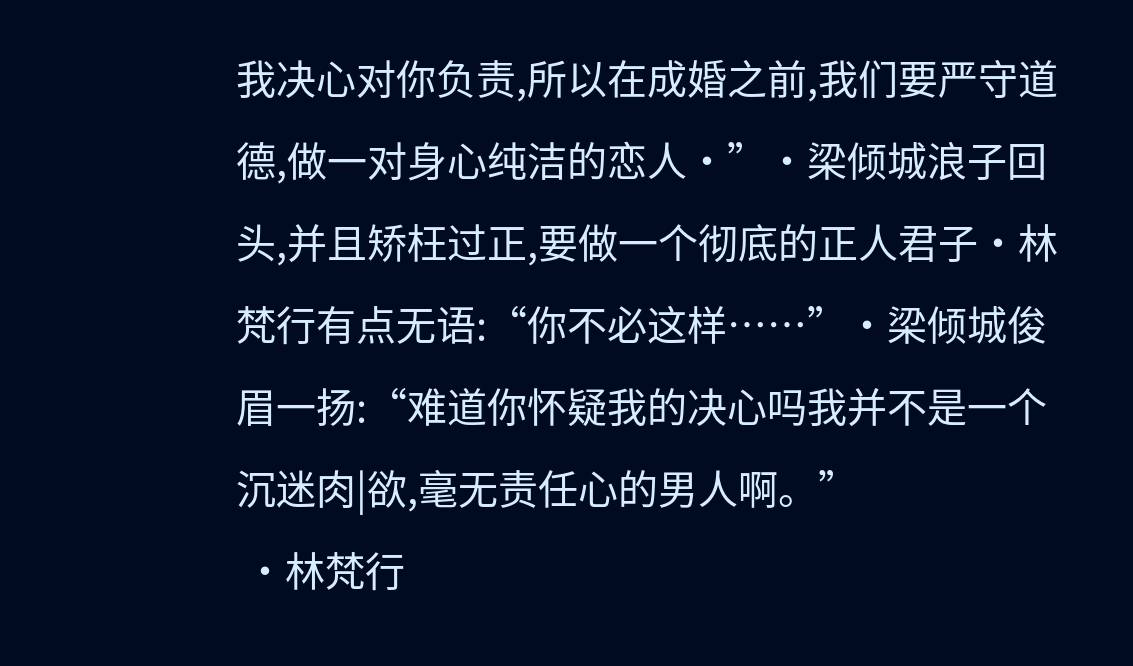我决心对你负责,所以在成婚之前,我们要严守道德,做一对身心纯洁的恋人·”·梁倾城浪子回头,并且矫枉过正,要做一个彻底的正人君子·林梵行有点无语:“你不必这样……”·梁倾城俊眉一扬:“难道你怀疑我的决心吗我并不是一个沉迷肉|欲,毫无责任心的男人啊。”
 ·林梵行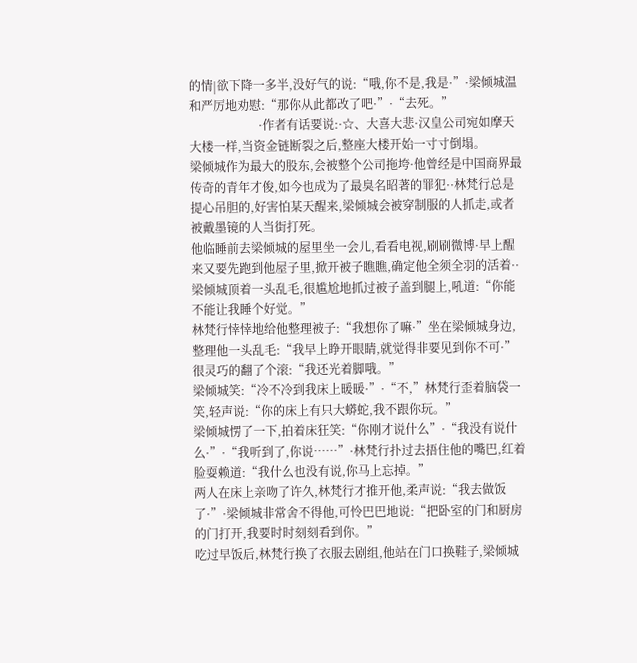的情|欲下降一多半,没好气的说:“哦,你不是,我是·”·梁倾城温和严厉地劝慰:“那你从此都改了吧·”·“去死。”
                       ·作者有话要说:·☆、大喜大悲·汉皇公司宛如摩天大楼一样,当资金链断裂之后,整座大楼开始一寸寸倒塌。
梁倾城作为最大的股东,会被整个公司拖垮·他曾经是中国商界最传奇的青年才俊,如今也成为了最臭名昭著的罪犯··林梵行总是提心吊胆的,好害怕某天醒来,梁倾城会被穿制服的人抓走,或者被戴墨镜的人当街打死。
他临睡前去梁倾城的屋里坐一会儿,看看电视,刷刷微博·早上醒来又要先跑到他屋子里,掀开被子瞧瞧,确定他全须全羽的活着··梁倾城顶着一头乱毛,很尴尬地抓过被子盖到腿上,吼道:“你能不能让我睡个好觉。”
林梵行悻悻地给他整理被子:“我想你了嘛·”坐在梁倾城身边,整理他一头乱毛:“我早上睁开眼睛,就觉得非要见到你不可·”很灵巧的翻了个滚:“我还光着脚哦。”
梁倾城笑:“冷不冷到我床上暖暖·”·“不,”林梵行歪着脑袋一笑,轻声说:“你的床上有只大蟒蛇,我不跟你玩。”
梁倾城愣了一下,拍着床狂笑:“你刚才说什么”·“我没有说什么·”·“我听到了,你说……”·林梵行扑过去捂住他的嘴巴,红着脸耍赖道:“我什么也没有说,你马上忘掉。”
两人在床上亲吻了许久,林梵行才推开他,柔声说:“我去做饭了·”·梁倾城非常舍不得他,可怜巴巴地说:“把卧室的门和厨房的门打开,我要时时刻刻看到你。”
吃过早饭后,林梵行换了衣服去剧组,他站在门口换鞋子,梁倾城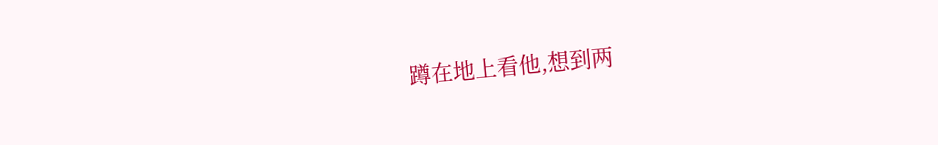蹲在地上看他,想到两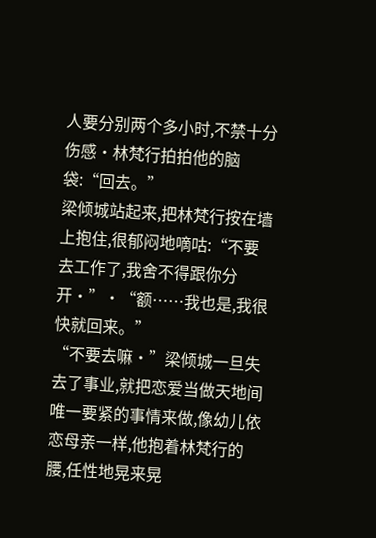人要分别两个多小时,不禁十分伤感·林梵行拍拍他的脑袋:“回去。”
梁倾城站起来,把林梵行按在墙上抱住,很郁闷地嘀咕:“不要去工作了,我舍不得跟你分开·”·“额……我也是,我很快就回来。”
“不要去嘛·”梁倾城一旦失去了事业,就把恋爱当做天地间唯一要紧的事情来做,像幼儿依恋母亲一样,他抱着林梵行的腰,任性地晃来晃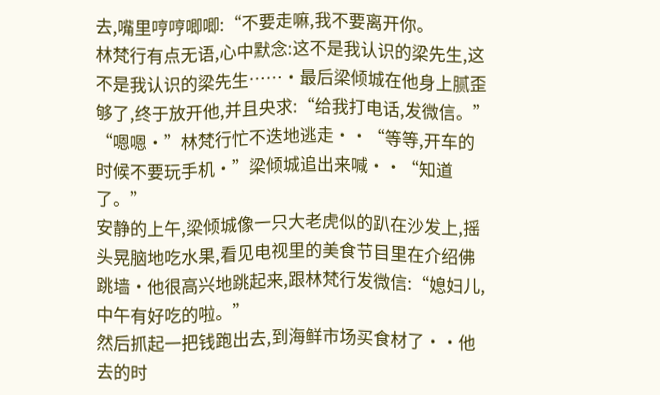去,嘴里哼哼唧唧:“不要走嘛,我不要离开你。
林梵行有点无语,心中默念:这不是我认识的梁先生,这不是我认识的梁先生……·最后梁倾城在他身上腻歪够了,终于放开他,并且央求:“给我打电话,发微信。”
“嗯嗯·”林梵行忙不迭地逃走··“等等,开车的时候不要玩手机·”梁倾城追出来喊··“知道了。”
安静的上午,梁倾城像一只大老虎似的趴在沙发上,摇头晃脑地吃水果,看见电视里的美食节目里在介绍佛跳墙·他很高兴地跳起来,跟林梵行发微信:“媳妇儿,中午有好吃的啦。”
然后抓起一把钱跑出去,到海鲜市场买食材了··他去的时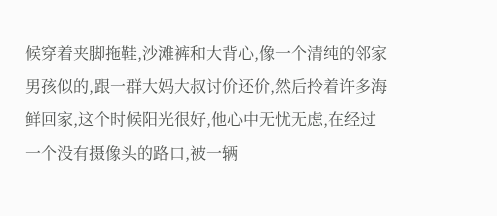候穿着夹脚拖鞋,沙滩裤和大背心,像一个清纯的邻家男孩似的,跟一群大妈大叔讨价还价,然后拎着许多海鲜回家,这个时候阳光很好,他心中无忧无虑,在经过一个没有摄像头的路口,被一辆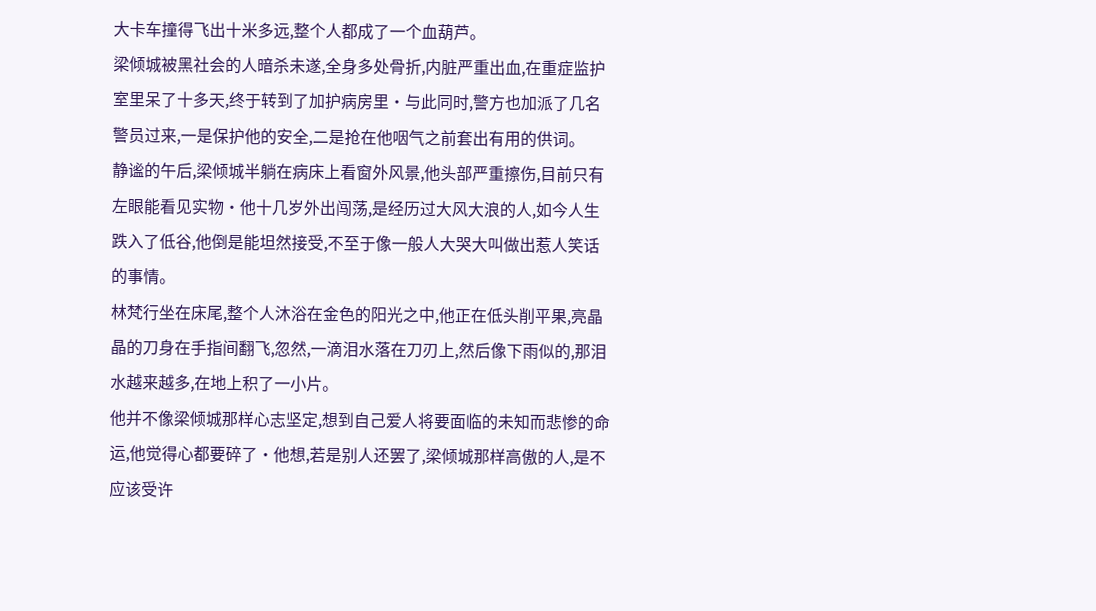大卡车撞得飞出十米多远,整个人都成了一个血葫芦。
梁倾城被黑社会的人暗杀未遂,全身多处骨折,内脏严重出血,在重症监护室里呆了十多天,终于转到了加护病房里·与此同时,警方也加派了几名警员过来,一是保护他的安全,二是抢在他咽气之前套出有用的供词。
静谧的午后,梁倾城半躺在病床上看窗外风景,他头部严重擦伤,目前只有左眼能看见实物·他十几岁外出闯荡,是经历过大风大浪的人,如今人生跌入了低谷,他倒是能坦然接受,不至于像一般人大哭大叫做出惹人笑话的事情。
林梵行坐在床尾,整个人沐浴在金色的阳光之中,他正在低头削平果,亮晶晶的刀身在手指间翻飞,忽然,一滴泪水落在刀刃上,然后像下雨似的,那泪水越来越多,在地上积了一小片。
他并不像梁倾城那样心志坚定,想到自己爱人将要面临的未知而悲惨的命运,他觉得心都要碎了·他想,若是别人还罢了,梁倾城那样高傲的人,是不应该受许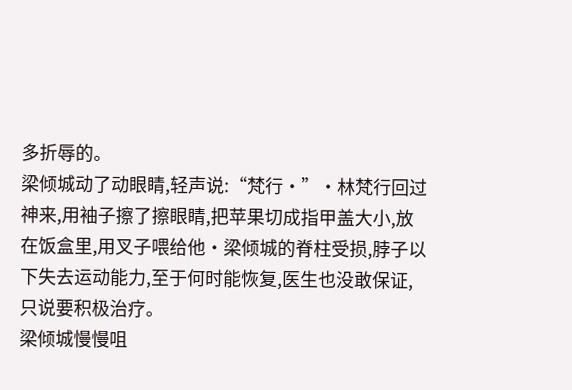多折辱的。
梁倾城动了动眼睛,轻声说:“梵行·”·林梵行回过神来,用袖子擦了擦眼睛,把苹果切成指甲盖大小,放在饭盒里,用叉子喂给他·梁倾城的脊柱受损,脖子以下失去运动能力,至于何时能恢复,医生也没敢保证,只说要积极治疗。
梁倾城慢慢咀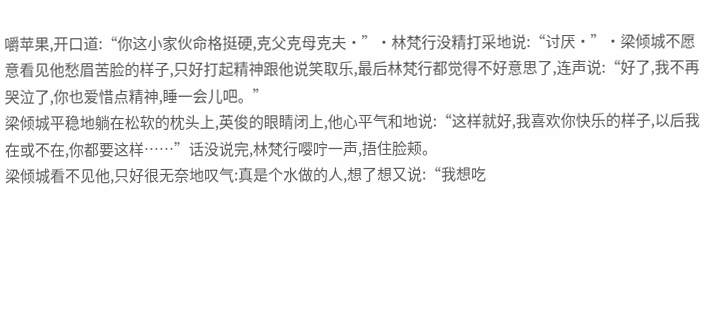嚼苹果,开口道:“你这小家伙命格挺硬,克父克母克夫·”·林梵行没精打采地说:“讨厌·”·梁倾城不愿意看见他愁眉苦脸的样子,只好打起精神跟他说笑取乐,最后林梵行都觉得不好意思了,连声说:“好了,我不再哭泣了,你也爱惜点精神,睡一会儿吧。”
梁倾城平稳地躺在松软的枕头上,英俊的眼睛闭上,他心平气和地说:“这样就好,我喜欢你快乐的样子,以后我在或不在,你都要这样……”话没说完,林梵行嘤咛一声,捂住脸颊。
梁倾城看不见他,只好很无奈地叹气:真是个水做的人,想了想又说:“我想吃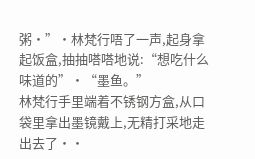粥·”·林梵行唔了一声,起身拿起饭盒,抽抽嗒嗒地说:“想吃什么味道的”·“墨鱼。”
林梵行手里端着不锈钢方盒,从口袋里拿出墨镜戴上,无精打采地走出去了··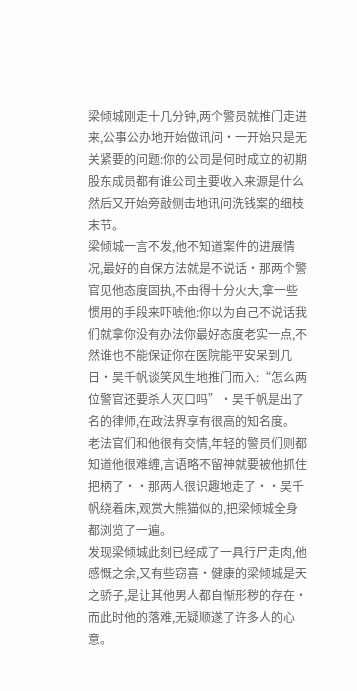梁倾城刚走十几分钟,两个警员就推门走进来,公事公办地开始做讯问·一开始只是无关紧要的问题:你的公司是何时成立的初期股东成员都有谁公司主要收入来源是什么然后又开始旁敲侧击地讯问洗钱案的细枝末节。
梁倾城一言不发,他不知道案件的进展情况,最好的自保方法就是不说话·那两个警官见他态度固执,不由得十分火大,拿一些惯用的手段来吓唬他:你以为自己不说话我们就拿你没有办法你最好态度老实一点,不然谁也不能保证你在医院能平安呆到几日·吴千帆谈笑风生地推门而入:“怎么两位警官还要杀人灭口吗”·吴千帆是出了名的律师,在政法界享有很高的知名度。
老法官们和他很有交情,年轻的警员们则都知道他很难缠,言语略不留神就要被他抓住把柄了··那两人很识趣地走了··吴千帆绕着床,观赏大熊猫似的,把梁倾城全身都浏览了一遍。
发现梁倾城此刻已经成了一具行尸走肉,他感慨之余,又有些窃喜·健康的梁倾城是天之骄子,是让其他男人都自惭形秽的存在·而此时他的落难,无疑顺遂了许多人的心意。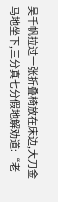吴千帆拉过一张折叠椅放在床边,大刀金马地坐下,三分真七分假地解劝道:“老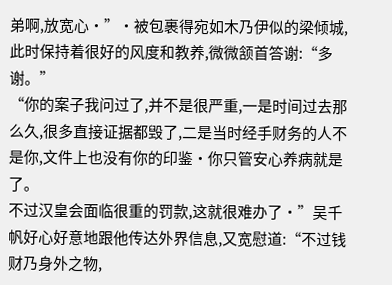弟啊,放宽心·”·被包裹得宛如木乃伊似的梁倾城,此时保持着很好的风度和教养,微微颔首答谢:“多谢。”
“你的案子我问过了,并不是很严重,一是时间过去那么久,很多直接证据都毁了,二是当时经手财务的人不是你,文件上也没有你的印鉴·你只管安心养病就是了。
不过汉皇会面临很重的罚款,这就很难办了·”吴千帆好心好意地跟他传达外界信息,又宽慰道:“不过钱财乃身外之物,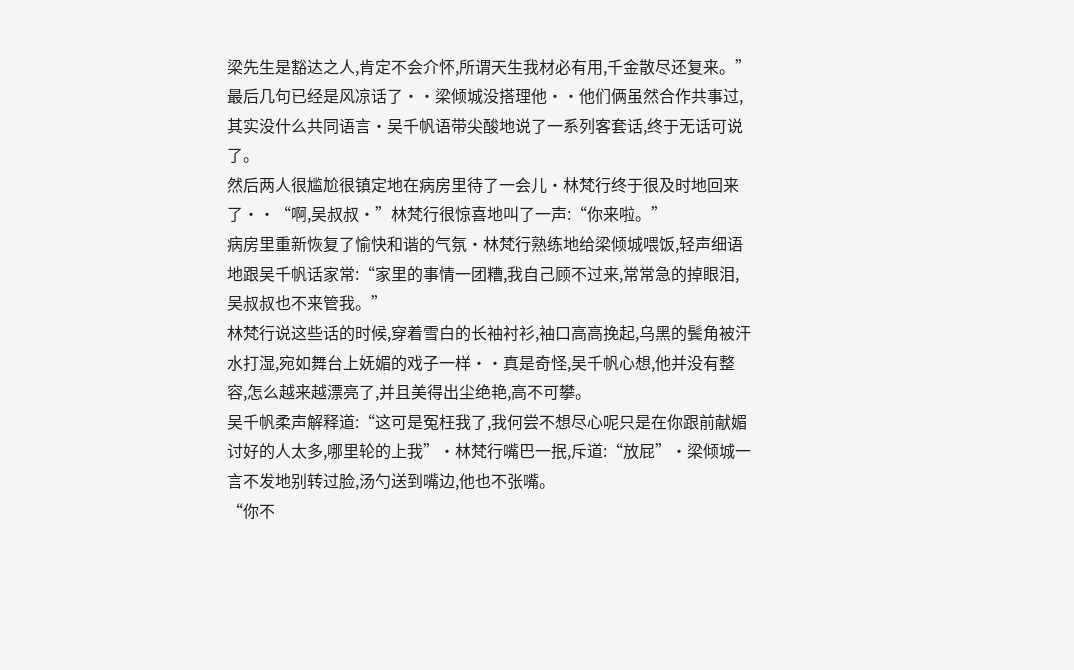梁先生是豁达之人,肯定不会介怀,所谓天生我材必有用,千金散尽还复来。”
最后几句已经是风凉话了··梁倾城没搭理他··他们俩虽然合作共事过,其实没什么共同语言·吴千帆语带尖酸地说了一系列客套话,终于无话可说了。
然后两人很尴尬很镇定地在病房里待了一会儿·林梵行终于很及时地回来了··“啊,吴叔叔·”林梵行很惊喜地叫了一声:“你来啦。”
病房里重新恢复了愉快和谐的气氛·林梵行熟练地给梁倾城喂饭,轻声细语地跟吴千帆话家常:“家里的事情一团糟,我自己顾不过来,常常急的掉眼泪,吴叔叔也不来管我。”
林梵行说这些话的时候,穿着雪白的长袖衬衫,袖口高高挽起,乌黑的鬓角被汗水打湿,宛如舞台上妩媚的戏子一样··真是奇怪,吴千帆心想,他并没有整容,怎么越来越漂亮了,并且美得出尘绝艳,高不可攀。
吴千帆柔声解释道:“这可是冤枉我了,我何尝不想尽心呢只是在你跟前献媚讨好的人太多,哪里轮的上我”·林梵行嘴巴一抿,斥道:“放屁”·梁倾城一言不发地别转过脸,汤勺送到嘴边,他也不张嘴。
“你不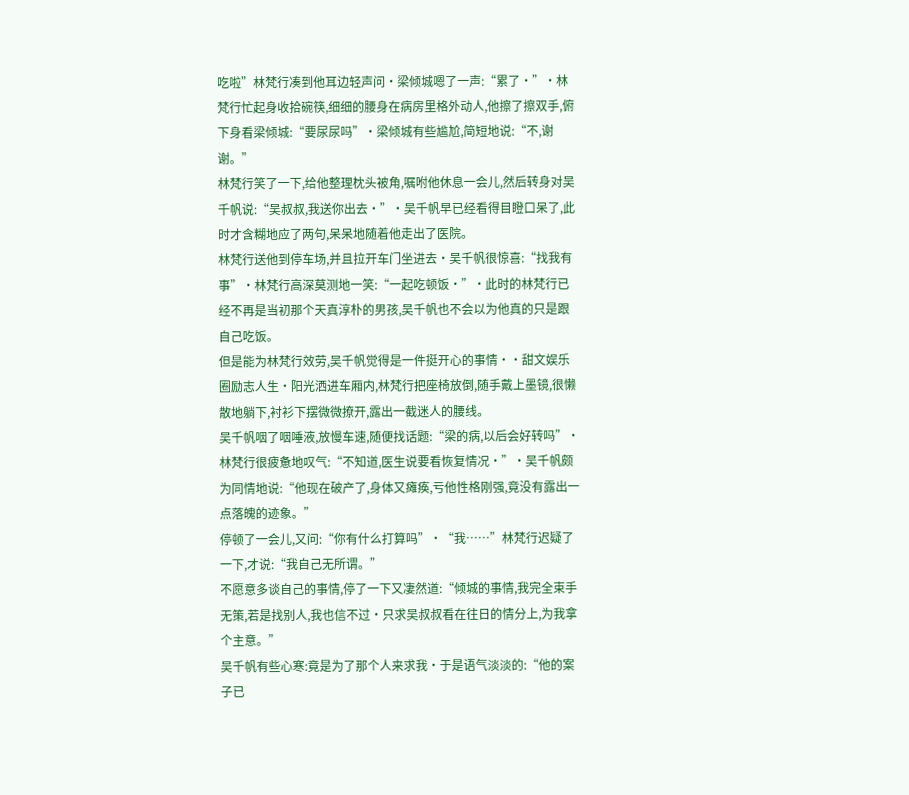吃啦”林梵行凑到他耳边轻声问·梁倾城嗯了一声:“累了·”·林梵行忙起身收拾碗筷,细细的腰身在病房里格外动人,他擦了擦双手,俯下身看梁倾城:“要尿尿吗”·梁倾城有些尴尬,简短地说:“不,谢谢。”
林梵行笑了一下,给他整理枕头被角,嘱咐他休息一会儿,然后转身对吴千帆说:“吴叔叔,我送你出去·”·吴千帆早已经看得目瞪口呆了,此时才含糊地应了两句,呆呆地随着他走出了医院。
林梵行送他到停车场,并且拉开车门坐进去·吴千帆很惊喜:“找我有事”·林梵行高深莫测地一笑:“一起吃顿饭·”·此时的林梵行已经不再是当初那个天真淳朴的男孩,吴千帆也不会以为他真的只是跟自己吃饭。
但是能为林梵行效劳,吴千帆觉得是一件挺开心的事情··甜文娱乐圈励志人生·阳光洒进车厢内,林梵行把座椅放倒,随手戴上墨镜,很懒散地躺下,衬衫下摆微微撩开,露出一截迷人的腰线。
吴千帆咽了咽唾液,放慢车速,随便找话题:“梁的病,以后会好转吗”·林梵行很疲惫地叹气:“不知道,医生说要看恢复情况·”·吴千帆颇为同情地说:“他现在破产了,身体又瘫痪,亏他性格刚强,竟没有露出一点落魄的迹象。”
停顿了一会儿,又问:“你有什么打算吗”·“我……”林梵行迟疑了一下,才说:“我自己无所谓。”
不愿意多谈自己的事情,停了一下又凄然道:“倾城的事情,我完全束手无策,若是找别人,我也信不过·只求吴叔叔看在往日的情分上,为我拿个主意。”
吴千帆有些心寒:竟是为了那个人来求我·于是语气淡淡的:“他的案子已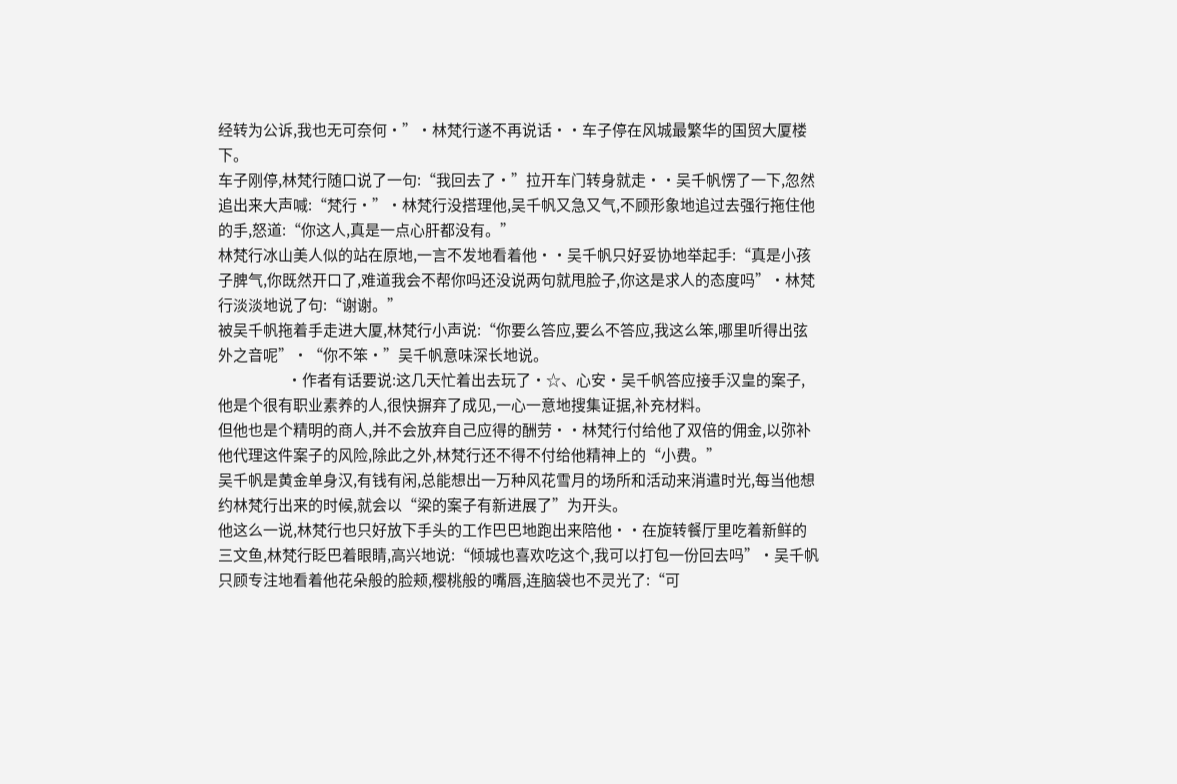经转为公诉,我也无可奈何·”·林梵行遂不再说话··车子停在风城最繁华的国贸大厦楼下。
车子刚停,林梵行随口说了一句:“我回去了·”拉开车门转身就走··吴千帆愣了一下,忽然追出来大声喊:“梵行·”·林梵行没搭理他,吴千帆又急又气,不顾形象地追过去强行拖住他的手,怒道:“你这人,真是一点心肝都没有。”
林梵行冰山美人似的站在原地,一言不发地看着他··吴千帆只好妥协地举起手:“真是小孩子脾气,你既然开口了,难道我会不帮你吗还没说两句就甩脸子,你这是求人的态度吗”·林梵行淡淡地说了句:“谢谢。”
被吴千帆拖着手走进大厦,林梵行小声说:“你要么答应,要么不答应,我这么笨,哪里听得出弦外之音呢”·“你不笨·”吴千帆意味深长地说。
                       ·作者有话要说:这几天忙着出去玩了·☆、心安·吴千帆答应接手汉皇的案子,他是个很有职业素养的人,很快摒弃了成见,一心一意地搜集证据,补充材料。
但他也是个精明的商人,并不会放弃自己应得的酬劳··林梵行付给他了双倍的佣金,以弥补他代理这件案子的风险,除此之外,林梵行还不得不付给他精神上的“小费。”
吴千帆是黄金单身汉,有钱有闲,总能想出一万种风花雪月的场所和活动来消遣时光,每当他想约林梵行出来的时候,就会以“梁的案子有新进展了”为开头。
他这么一说,林梵行也只好放下手头的工作巴巴地跑出来陪他··在旋转餐厅里吃着新鲜的三文鱼,林梵行眨巴着眼睛,高兴地说:“倾城也喜欢吃这个,我可以打包一份回去吗”·吴千帆只顾专注地看着他花朵般的脸颊,樱桃般的嘴唇,连脑袋也不灵光了:“可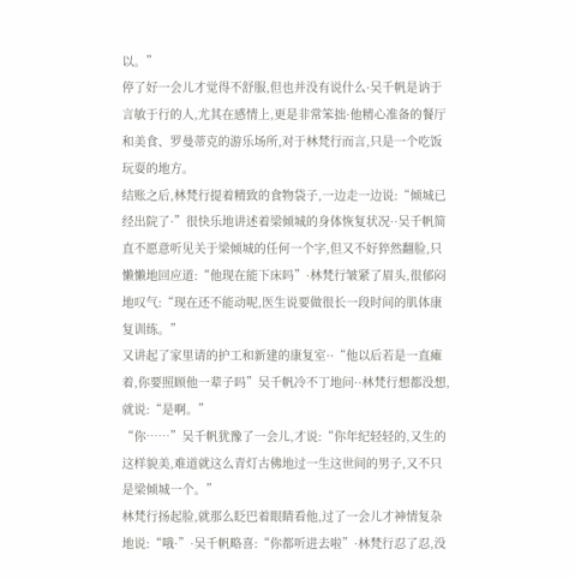以。”
停了好一会儿才觉得不舒服,但也并没有说什么·吴千帆是讷于言敏于行的人,尤其在感情上,更是非常笨拙·他精心准备的餐厅和美食、罗曼蒂克的游乐场所,对于林梵行而言,只是一个吃饭玩耍的地方。
结账之后,林梵行提着精致的食物袋子,一边走一边说:“倾城已经出院了·”很快乐地讲述着梁倾城的身体恢复状况··吴千帆简直不愿意听见关于梁倾城的任何一个字,但又不好猝然翻脸,只懒懒地回应道:“他现在能下床吗”·林梵行皱紧了眉头,很郁闷地叹气:“现在还不能动呢,医生说要做很长一段时间的肌体康复训练。”
又讲起了家里请的护工和新建的康复室··“他以后若是一直瘫着,你要照顾他一辈子吗”吴千帆冷不丁地问··林梵行想都没想,就说:“是啊。”
“你……”吴千帆犹豫了一会儿,才说:“你年纪轻轻的,又生的这样貌美,难道就这么青灯古佛地过一生这世间的男子,又不只是梁倾城一个。”
林梵行扬起脸,就那么眨巴着眼睛看他,过了一会儿才神情复杂地说:“哦·”·吴千帆略喜:“你都听进去啦”·林梵行忍了忍,没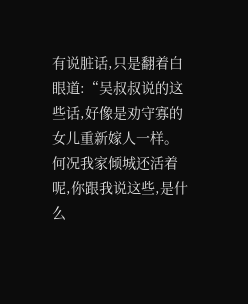有说脏话,只是翻着白眼道:“吴叔叔说的这些话,好像是劝守寡的女儿重新嫁人一样。
何况我家倾城还活着呢,你跟我说这些,是什么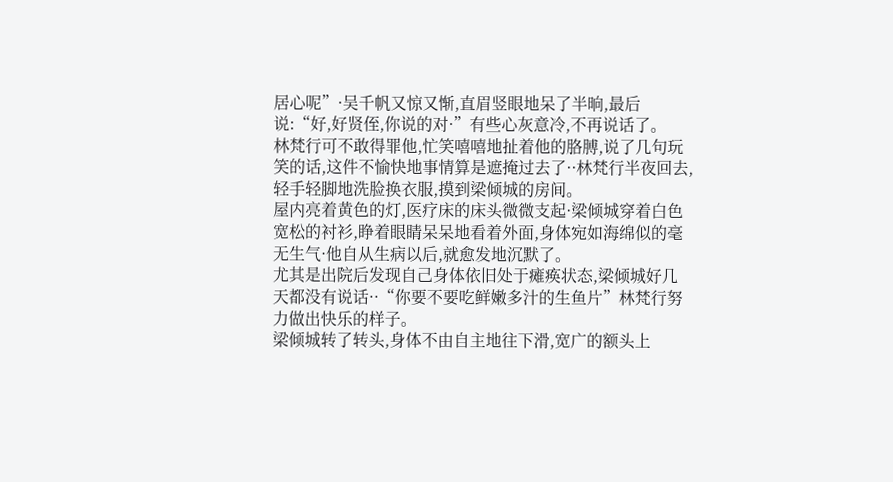居心呢”·吴千帆又惊又惭,直眉竖眼地呆了半晌,最后说:“好,好贤侄,你说的对·”有些心灰意冷,不再说话了。
林梵行可不敢得罪他,忙笑嘻嘻地扯着他的胳膊,说了几句玩笑的话,这件不愉快地事情算是遮掩过去了··林梵行半夜回去,轻手轻脚地洗脸换衣服,摸到梁倾城的房间。
屋内亮着黄色的灯,医疗床的床头微微支起·梁倾城穿着白色宽松的衬衫,睁着眼睛呆呆地看着外面,身体宛如海绵似的毫无生气·他自从生病以后,就愈发地沉默了。
尤其是出院后发现自己身体依旧处于瘫痪状态,梁倾城好几天都没有说话··“你要不要吃鲜嫩多汁的生鱼片”林梵行努力做出快乐的样子。
梁倾城转了转头,身体不由自主地往下滑,宽广的额头上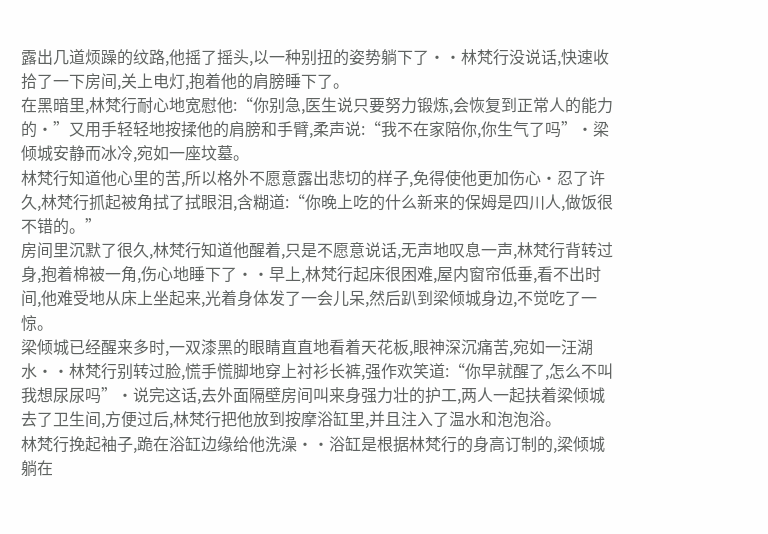露出几道烦躁的纹路,他摇了摇头,以一种别扭的姿势躺下了··林梵行没说话,快速收拾了一下房间,关上电灯,抱着他的肩膀睡下了。
在黑暗里,林梵行耐心地宽慰他:“你别急,医生说只要努力锻炼,会恢复到正常人的能力的·”又用手轻轻地按揉他的肩膀和手臂,柔声说:“我不在家陪你,你生气了吗”·梁倾城安静而冰冷,宛如一座坟墓。
林梵行知道他心里的苦,所以格外不愿意露出悲切的样子,免得使他更加伤心·忍了许久,林梵行抓起被角拭了拭眼泪,含糊道:“你晚上吃的什么新来的保姆是四川人,做饭很不错的。”
房间里沉默了很久,林梵行知道他醒着,只是不愿意说话,无声地叹息一声,林梵行背转过身,抱着棉被一角,伤心地睡下了··早上,林梵行起床很困难,屋内窗帘低垂,看不出时间,他难受地从床上坐起来,光着身体发了一会儿呆,然后趴到梁倾城身边,不觉吃了一惊。
梁倾城已经醒来多时,一双漆黑的眼睛直直地看着天花板,眼神深沉痛苦,宛如一汪湖水··林梵行别转过脸,慌手慌脚地穿上衬衫长裤,强作欢笑道:“你早就醒了,怎么不叫我想尿尿吗”·说完这话,去外面隔壁房间叫来身强力壮的护工,两人一起扶着梁倾城去了卫生间,方便过后,林梵行把他放到按摩浴缸里,并且注入了温水和泡泡浴。
林梵行挽起袖子,跪在浴缸边缘给他洗澡··浴缸是根据林梵行的身高订制的,梁倾城躺在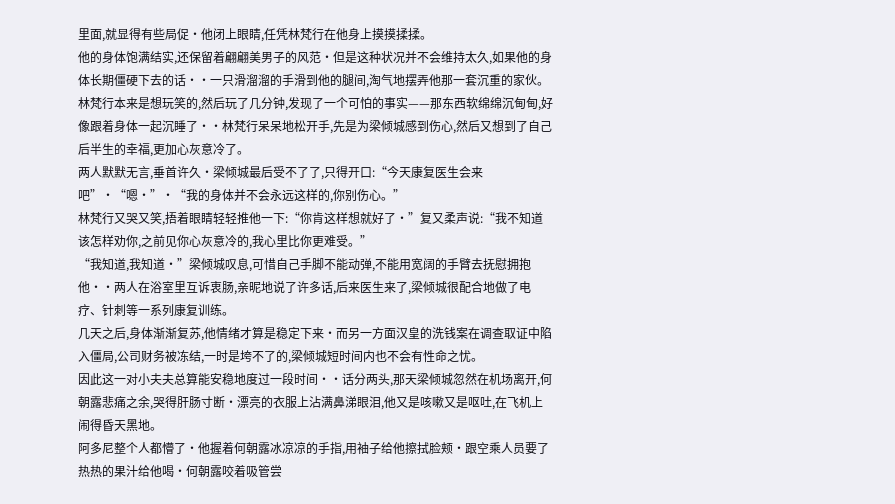里面,就显得有些局促·他闭上眼睛,任凭林梵行在他身上摸摸揉揉。
他的身体饱满结实,还保留着翩翩美男子的风范·但是这种状况并不会维持太久,如果他的身体长期僵硬下去的话··一只滑溜溜的手滑到他的腿间,淘气地摆弄他那一套沉重的家伙。
林梵行本来是想玩笑的,然后玩了几分钟,发现了一个可怕的事实——那东西软绵绵沉甸甸,好像跟着身体一起沉睡了··林梵行呆呆地松开手,先是为梁倾城感到伤心,然后又想到了自己后半生的幸福,更加心灰意冷了。
两人默默无言,垂首许久·梁倾城最后受不了了,只得开口:“今天康复医生会来吧”·“嗯·”·“我的身体并不会永远这样的,你别伤心。”
林梵行又哭又笑,捂着眼睛轻轻推他一下:“你肯这样想就好了·”复又柔声说:“我不知道该怎样劝你,之前见你心灰意冷的,我心里比你更难受。”
“我知道,我知道·”梁倾城叹息,可惜自己手脚不能动弹,不能用宽阔的手臂去抚慰拥抱他··两人在浴室里互诉衷肠,亲昵地说了许多话,后来医生来了,梁倾城很配合地做了电疗、针刺等一系列康复训练。
几天之后,身体渐渐复苏,他情绪才算是稳定下来·而另一方面汉皇的洗钱案在调查取证中陷入僵局,公司财务被冻结,一时是垮不了的,梁倾城短时间内也不会有性命之忧。
因此这一对小夫夫总算能安稳地度过一段时间··话分两头,那天梁倾城忽然在机场离开,何朝露悲痛之余,哭得肝肠寸断·漂亮的衣服上沾满鼻涕眼泪,他又是咳嗽又是呕吐,在飞机上闹得昏天黑地。
阿多尼整个人都懵了·他握着何朝露冰凉凉的手指,用袖子给他擦拭脸颊·跟空乘人员要了热热的果汁给他喝·何朝露咬着吸管尝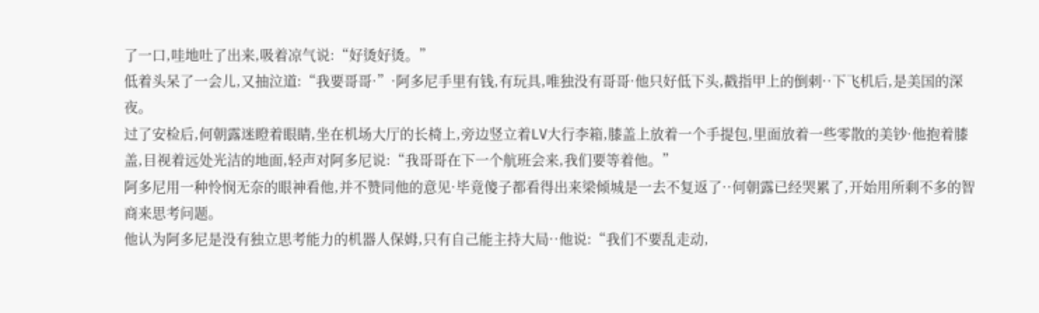了一口,哇地吐了出来,吸着凉气说:“好烫好烫。”
低着头呆了一会儿,又抽泣道:“我要哥哥·”·阿多尼手里有钱,有玩具,唯独没有哥哥·他只好低下头,戳指甲上的倒刺··下飞机后,是美国的深夜。
过了安检后,何朝露迷瞪着眼睛,坐在机场大厅的长椅上,旁边竖立着LV大行李箱,膝盖上放着一个手提包,里面放着一些零散的美钞·他抱着膝盖,目视着远处光洁的地面,轻声对阿多尼说:“我哥哥在下一个航班会来,我们要等着他。”
阿多尼用一种怜悯无奈的眼神看他,并不赞同他的意见·毕竟傻子都看得出来梁倾城是一去不复返了··何朝露已经哭累了,开始用所剩不多的智商来思考问题。
他认为阿多尼是没有独立思考能力的机器人保姆,只有自己能主持大局··他说:“我们不要乱走动,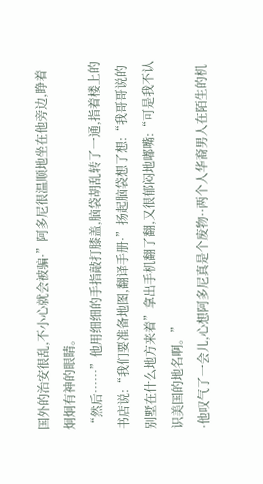国外的治安很乱,不小心就会被骗·”阿多尼很温顺地坐在他旁边,睁着炯炯有神的眼睛。
“然后……”他用细细的手指敲打膝盖,脑袋胡乱转了一通,指着楼上的书店说:“我们要准备地图,翻译手册·”扬起脑袋想了想:“我哥哥说的别墅在什么地方来着”拿出手机翻了翻,又很郁闷地嘟嘴:“可是我不认识美国的地名啊。”
·他叹气了一会儿,心想阿多尼真是个废物··两个人华裔男人在陌生的机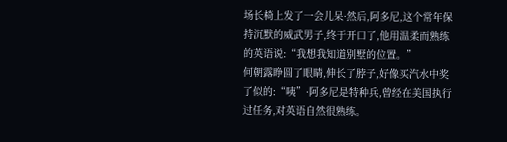场长椅上发了一会儿呆·然后,阿多尼,这个常年保持沉默的威武男子,终于开口了,他用温柔而熟练的英语说:“我想我知道别墅的位置。”
何朝露睁圆了眼睛,伸长了脖子,好像买汽水中奖了似的:“咦”·阿多尼是特种兵,曾经在美国执行过任务,对英语自然很熟练。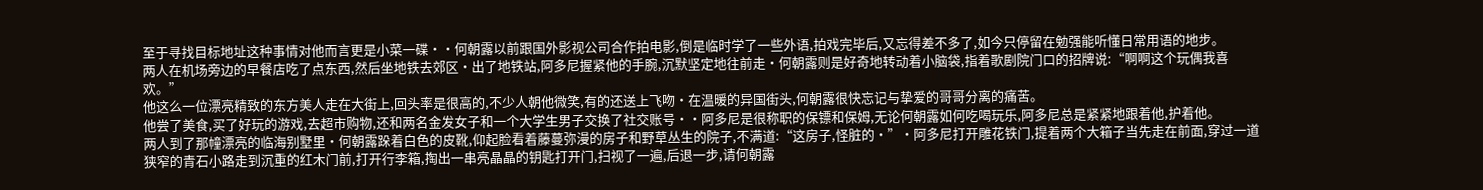至于寻找目标地址这种事情对他而言更是小菜一碟··何朝露以前跟国外影视公司合作拍电影,倒是临时学了一些外语,拍戏完毕后,又忘得差不多了,如今只停留在勉强能听懂日常用语的地步。
两人在机场旁边的早餐店吃了点东西,然后坐地铁去郊区·出了地铁站,阿多尼握紧他的手腕,沉默坚定地往前走·何朝露则是好奇地转动着小脑袋,指着歌剧院门口的招牌说:“啊啊这个玩偶我喜欢。”
他这么一位漂亮精致的东方美人走在大街上,回头率是很高的,不少人朝他微笑,有的还送上飞吻·在温暖的异国街头,何朝露很快忘记与挚爱的哥哥分离的痛苦。
他尝了美食,买了好玩的游戏,去超市购物,还和两名金发女子和一个大学生男子交换了社交账号··阿多尼是很称职的保镖和保姆,无论何朝露如何吃喝玩乐,阿多尼总是紧紧地跟着他,护着他。
两人到了那幢漂亮的临海别墅里·何朝露跺着白色的皮靴,仰起脸看着藤蔓弥漫的房子和野草丛生的院子,不满道:“这房子,怪脏的·”·阿多尼打开雕花铁门,提着两个大箱子当先走在前面,穿过一道狭窄的青石小路走到沉重的红木门前,打开行李箱,掏出一串亮晶晶的钥匙打开门,扫视了一遍,后退一步,请何朝露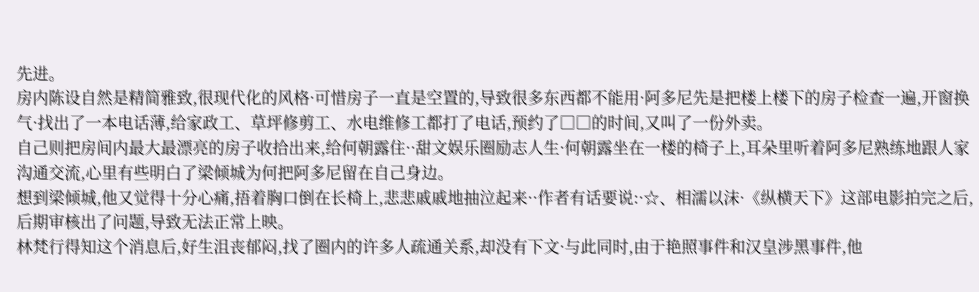先进。
房内陈设自然是精简雅致,很现代化的风格·可惜房子一直是空置的,导致很多东西都不能用·阿多尼先是把楼上楼下的房子检查一遍,开窗换气·找出了一本电话薄,给家政工、草坪修剪工、水电维修工都打了电话,预约了□□的时间,又叫了一份外卖。
自己则把房间内最大最漂亮的房子收拾出来,给何朝露住··甜文娱乐圈励志人生·何朝露坐在一楼的椅子上,耳朵里听着阿多尼熟练地跟人家沟通交流,心里有些明白了梁倾城为何把阿多尼留在自己身边。
想到梁倾城,他又觉得十分心痛,捂着胸口倒在长椅上,悲悲戚戚地抽泣起来··作者有话要说:·☆、相濡以沫·《纵横天下》这部电影拍完之后,后期审核出了问题,导致无法正常上映。
林梵行得知这个消息后,好生沮丧郁闷,找了圈内的许多人疏通关系,却没有下文·与此同时,由于艳照事件和汉皇涉黑事件,他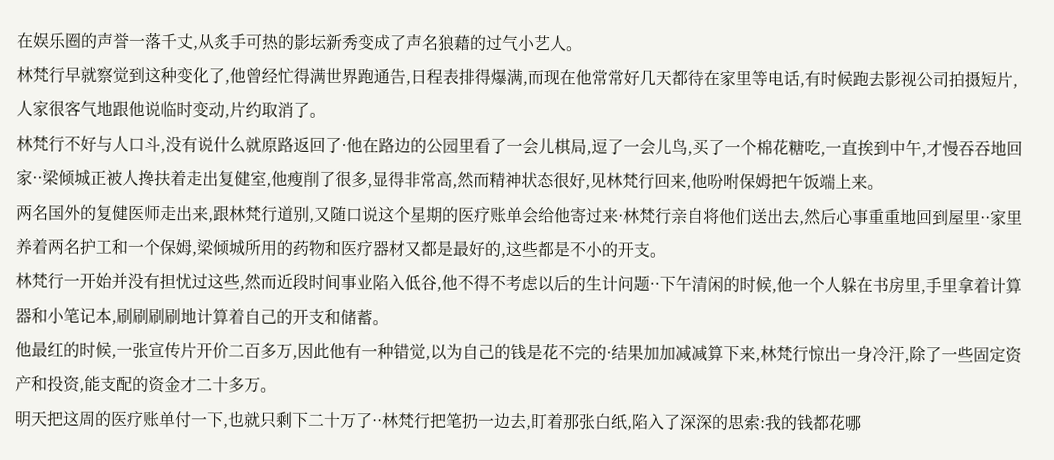在娱乐圈的声誉一落千丈,从炙手可热的影坛新秀变成了声名狼藉的过气小艺人。
林梵行早就察觉到这种变化了,他曾经忙得满世界跑通告,日程表排得爆满,而现在他常常好几天都待在家里等电话,有时候跑去影视公司拍摄短片,人家很客气地跟他说临时变动,片约取消了。
林梵行不好与人口斗,没有说什么就原路返回了·他在路边的公园里看了一会儿棋局,逗了一会儿鸟,买了一个棉花糖吃,一直挨到中午,才慢吞吞地回家··梁倾城正被人搀扶着走出复健室,他瘦削了很多,显得非常高,然而精神状态很好,见林梵行回来,他吩咐保姆把午饭端上来。
两名国外的复健医师走出来,跟林梵行道别,又随口说这个星期的医疗账单会给他寄过来·林梵行亲自将他们送出去,然后心事重重地回到屋里··家里养着两名护工和一个保姆,梁倾城所用的药物和医疗器材又都是最好的,这些都是不小的开支。
林梵行一开始并没有担忧过这些,然而近段时间事业陷入低谷,他不得不考虑以后的生计问题··下午清闲的时候,他一个人躲在书房里,手里拿着计算器和小笔记本,刷刷刷刷地计算着自己的开支和储蓄。
他最红的时候,一张宣传片开价二百多万,因此他有一种错觉,以为自己的钱是花不完的·结果加加减减算下来,林梵行惊出一身冷汗,除了一些固定资产和投资,能支配的资金才二十多万。
明天把这周的医疗账单付一下,也就只剩下二十万了··林梵行把笔扔一边去,盯着那张白纸,陷入了深深的思索:我的钱都花哪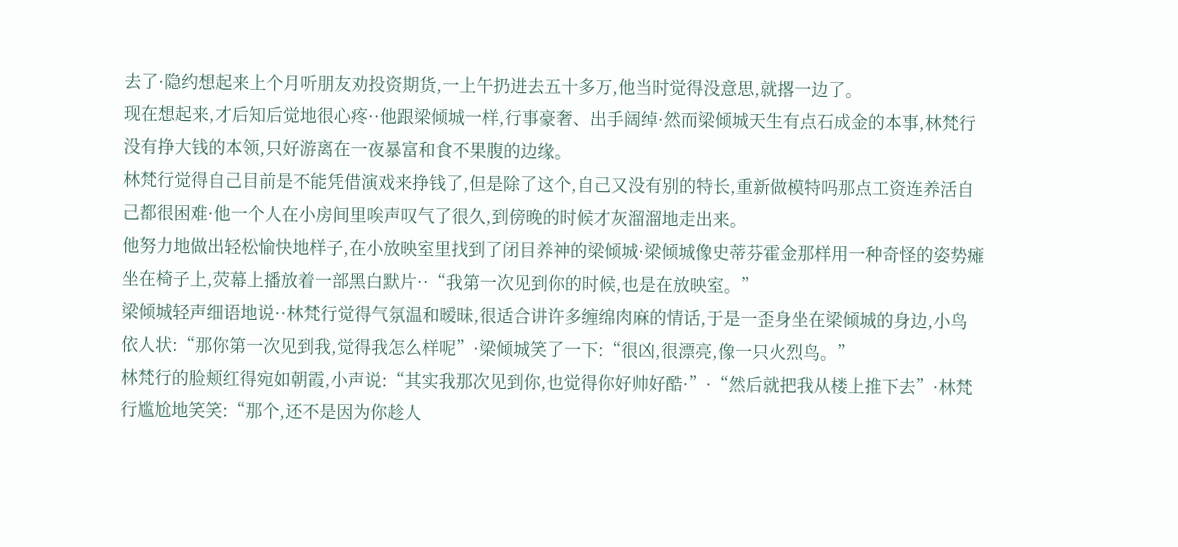去了·隐约想起来上个月听朋友劝投资期货,一上午扔进去五十多万,他当时觉得没意思,就撂一边了。
现在想起来,才后知后觉地很心疼··他跟梁倾城一样,行事豪奢、出手阔绰·然而梁倾城天生有点石成金的本事,林梵行没有挣大钱的本领,只好游离在一夜暴富和食不果腹的边缘。
林梵行觉得自己目前是不能凭借演戏来挣钱了,但是除了这个,自己又没有别的特长,重新做模特吗那点工资连养活自己都很困难·他一个人在小房间里唉声叹气了很久,到傍晚的时候才灰溜溜地走出来。
他努力地做出轻松愉快地样子,在小放映室里找到了闭目养神的梁倾城·梁倾城像史蒂芬霍金那样用一种奇怪的姿势瘫坐在椅子上,荧幕上播放着一部黑白默片··“我第一次见到你的时候,也是在放映室。”
梁倾城轻声细语地说··林梵行觉得气氛温和暧昧,很适合讲许多缠绵肉麻的情话,于是一歪身坐在梁倾城的身边,小鸟依人状:“那你第一次见到我,觉得我怎么样呢”·梁倾城笑了一下:“很凶,很漂亮,像一只火烈鸟。”
林梵行的脸颊红得宛如朝霞,小声说:“其实我那次见到你,也觉得你好帅好酷·”·“然后就把我从楼上推下去”·林梵行尴尬地笑笑:“那个,还不是因为你趁人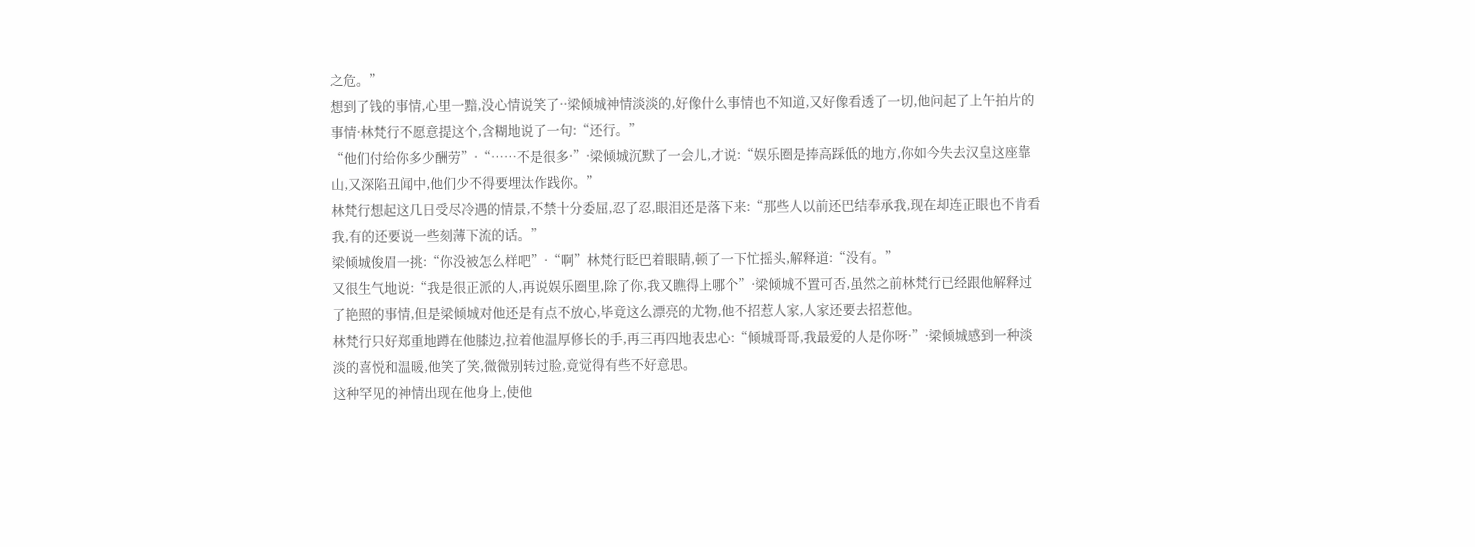之危。”
想到了钱的事情,心里一黯,没心情说笑了··梁倾城神情淡淡的,好像什么事情也不知道,又好像看透了一切,他问起了上午拍片的事情·林梵行不愿意提这个,含糊地说了一句:“还行。”
“他们付给你多少酬劳”·“……不是很多·”·梁倾城沉默了一会儿,才说:“娱乐圈是捧高踩低的地方,你如今失去汉皇这座靠山,又深陷丑闻中,他们少不得要埋汰作践你。”
林梵行想起这几日受尽冷遇的情景,不禁十分委屈,忍了忍,眼泪还是落下来:“那些人以前还巴结奉承我,现在却连正眼也不肯看我,有的还要说一些刻薄下流的话。”
梁倾城俊眉一挑:“你没被怎么样吧”·“啊”林梵行眨巴着眼睛,顿了一下忙摇头,解释道:“没有。”
又很生气地说:“我是很正派的人,再说娱乐圈里,除了你,我又瞧得上哪个”·梁倾城不置可否,虽然之前林梵行已经跟他解释过了艳照的事情,但是梁倾城对他还是有点不放心,毕竟这么漂亮的尤物,他不招惹人家,人家还要去招惹他。
林梵行只好郑重地蹲在他膝边,拉着他温厚修长的手,再三再四地表忠心:“倾城哥哥,我最爱的人是你呀·”·梁倾城感到一种淡淡的喜悦和温暖,他笑了笑,微微别转过脸,竟觉得有些不好意思。
这种罕见的神情出现在他身上,使他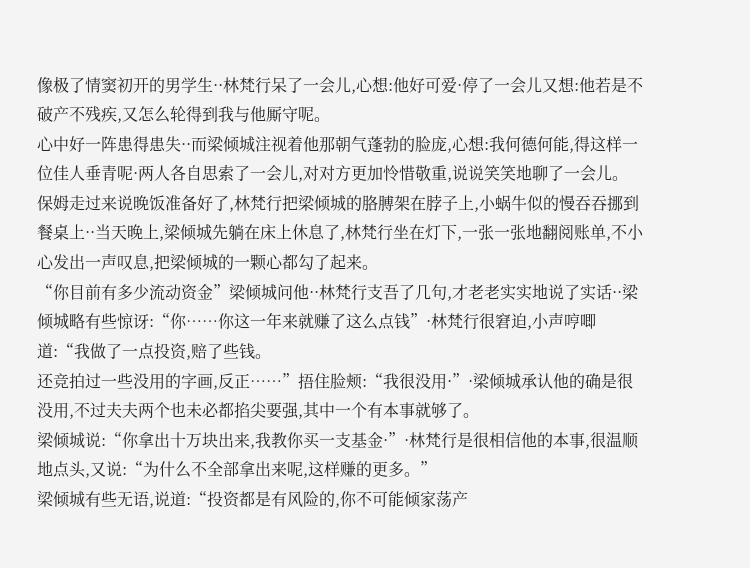像极了情窦初开的男学生··林梵行呆了一会儿,心想:他好可爱·停了一会儿又想:他若是不破产不残疾,又怎么轮得到我与他厮守呢。
心中好一阵患得患失··而梁倾城注视着他那朝气蓬勃的脸庞,心想:我何德何能,得这样一位佳人垂青呢·两人各自思索了一会儿,对对方更加怜惜敬重,说说笑笑地聊了一会儿。
保姆走过来说晚饭准备好了,林梵行把梁倾城的胳膊架在脖子上,小蜗牛似的慢吞吞挪到餐桌上··当天晚上,梁倾城先躺在床上休息了,林梵行坐在灯下,一张一张地翻阅账单,不小心发出一声叹息,把梁倾城的一颗心都勾了起来。
“你目前有多少流动资金”梁倾城问他··林梵行支吾了几句,才老老实实地说了实话··梁倾城略有些惊讶:“你……你这一年来就赚了这么点钱”·林梵行很窘迫,小声哼唧道:“我做了一点投资,赔了些钱。
还竞拍过一些没用的字画,反正……”捂住脸颊:“我很没用·”·梁倾城承认他的确是很没用,不过夫夫两个也未必都掐尖要强,其中一个有本事就够了。
梁倾城说:“你拿出十万块出来,我教你买一支基金·”·林梵行是很相信他的本事,很温顺地点头,又说:“为什么不全部拿出来呢,这样赚的更多。”
梁倾城有些无语,说道:“投资都是有风险的,你不可能倾家荡产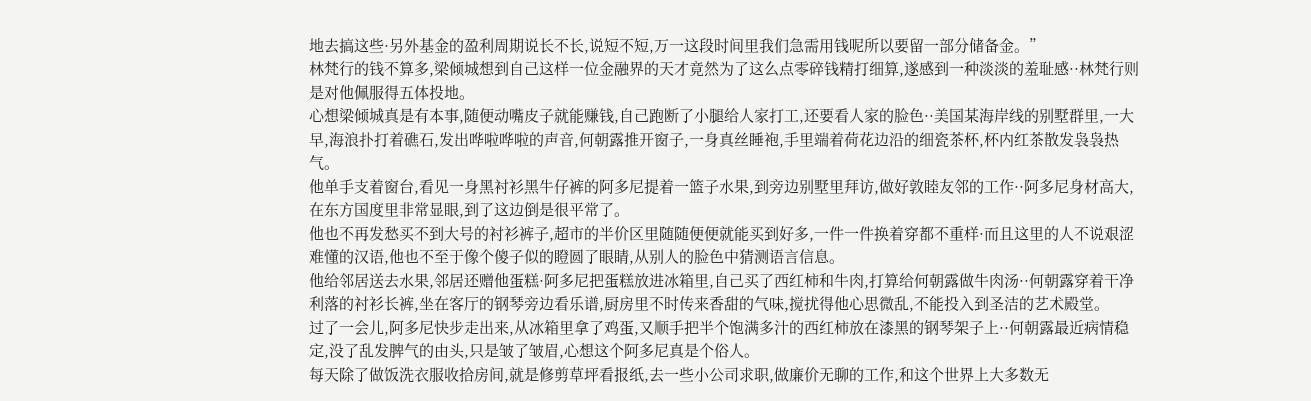地去搞这些·另外基金的盈利周期说长不长,说短不短,万一这段时间里我们急需用钱呢所以要留一部分储备金。”
林梵行的钱不算多,梁倾城想到自己这样一位金融界的天才竟然为了这么点零碎钱精打细算,遂感到一种淡淡的羞耻感··林梵行则是对他佩服得五体投地。
心想梁倾城真是有本事,随便动嘴皮子就能赚钱,自己跑断了小腿给人家打工,还要看人家的脸色··美国某海岸线的别墅群里,一大早,海浪扑打着礁石,发出哗啦哗啦的声音,何朝露推开窗子,一身真丝睡袍,手里端着荷花边沿的细瓷茶杯,杯内红茶散发袅袅热气。
他单手支着窗台,看见一身黑衬衫黑牛仔裤的阿多尼提着一篮子水果,到旁边别墅里拜访,做好敦睦友邻的工作··阿多尼身材高大,在东方国度里非常显眼,到了这边倒是很平常了。
他也不再发愁买不到大号的衬衫裤子,超市的半价区里随随便便就能买到好多,一件一件换着穿都不重样·而且这里的人不说艰涩难懂的汉语,他也不至于像个傻子似的瞪圆了眼睛,从别人的脸色中猜测语言信息。
他给邻居送去水果,邻居还赠他蛋糕·阿多尼把蛋糕放进冰箱里,自己买了西红柿和牛肉,打算给何朝露做牛肉汤··何朝露穿着干净利落的衬衫长裤,坐在客厅的钢琴旁边看乐谱,厨房里不时传来香甜的气味,搅扰得他心思微乱,不能投入到圣洁的艺术殿堂。
过了一会儿,阿多尼快步走出来,从冰箱里拿了鸡蛋,又顺手把半个饱满多汁的西红柿放在漆黑的钢琴架子上··何朝露最近病情稳定,没了乱发脾气的由头,只是皱了皱眉,心想这个阿多尼真是个俗人。
每天除了做饭洗衣服收拾房间,就是修剪草坪看报纸,去一些小公司求职,做廉价无聊的工作,和这个世界上大多数无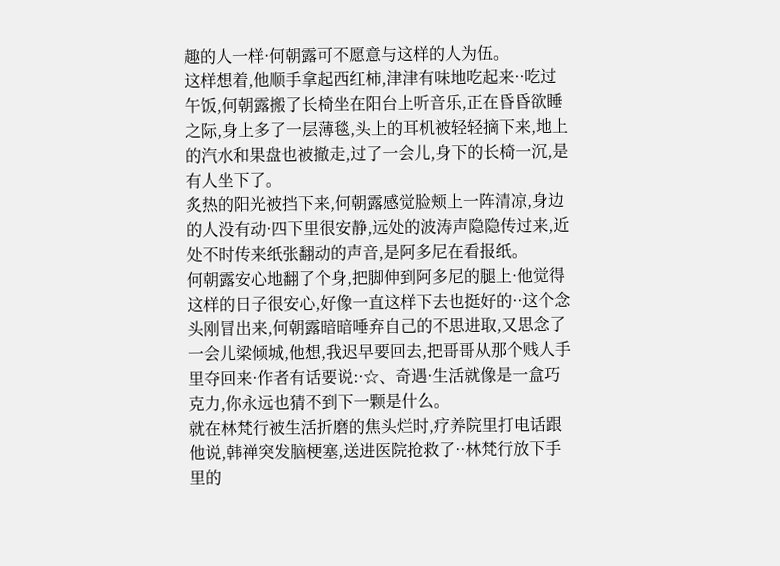趣的人一样·何朝露可不愿意与这样的人为伍。
这样想着,他顺手拿起西红柿,津津有味地吃起来··吃过午饭,何朝露搬了长椅坐在阳台上听音乐,正在昏昏欲睡之际,身上多了一层薄毯,头上的耳机被轻轻摘下来,地上的汽水和果盘也被撤走,过了一会儿,身下的长椅一沉,是有人坐下了。
炙热的阳光被挡下来,何朝露感觉脸颊上一阵清凉,身边的人没有动·四下里很安静,远处的波涛声隐隐传过来,近处不时传来纸张翻动的声音,是阿多尼在看报纸。
何朝露安心地翻了个身,把脚伸到阿多尼的腿上·他觉得这样的日子很安心,好像一直这样下去也挺好的··这个念头刚冒出来,何朝露暗暗唾弃自己的不思进取,又思念了一会儿梁倾城,他想,我迟早要回去,把哥哥从那个贱人手里夺回来·作者有话要说:·☆、奇遇·生活就像是一盒巧克力,你永远也猜不到下一颗是什么。
就在林梵行被生活折磨的焦头烂时,疗养院里打电话跟他说,韩禅突发脑梗塞,送进医院抢救了··林梵行放下手里的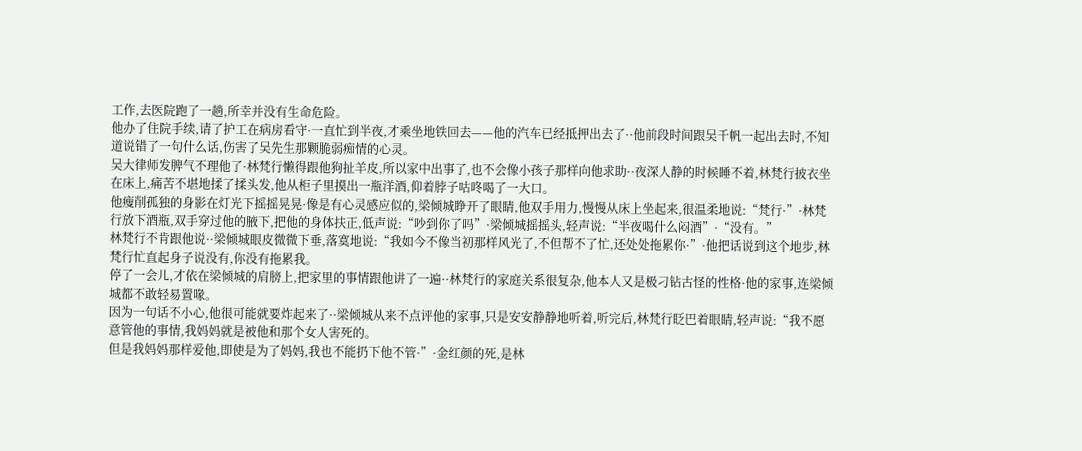工作,去医院跑了一趟,所幸并没有生命危险。
他办了住院手续,请了护工在病房看守·一直忙到半夜,才乘坐地铁回去——他的汽车已经抵押出去了··他前段时间跟吴千帆一起出去时,不知道说错了一句什么话,伤害了吴先生那颗脆弱痴情的心灵。
吴大律师发脾气不理他了·林梵行懒得跟他狗扯羊皮,所以家中出事了,也不会像小孩子那样向他求助··夜深人静的时候睡不着,林梵行披衣坐在床上,痛苦不堪地揉了揉头发,他从柜子里摸出一瓶洋酒,仰着脖子咕咚喝了一大口。
他瘦削孤独的身影在灯光下摇摇晃晃·像是有心灵感应似的,梁倾城睁开了眼睛,他双手用力,慢慢从床上坐起来,很温柔地说:“梵行·”·林梵行放下酒瓶,双手穿过他的腋下,把他的身体扶正,低声说:“吵到你了吗”·梁倾城摇摇头,轻声说:“半夜喝什么闷酒”·“没有。”
林梵行不肯跟他说··梁倾城眼皮微微下垂,落寞地说:“我如今不像当初那样风光了,不但帮不了忙,还处处拖累你·”·他把话说到这个地步,林梵行忙直起身子说没有,你没有拖累我。
停了一会儿,才依在梁倾城的肩膀上,把家里的事情跟他讲了一遍··林梵行的家庭关系很复杂,他本人又是极刁钻古怪的性格·他的家事,连梁倾城都不敢轻易置喙。
因为一句话不小心,他很可能就要炸起来了··梁倾城从来不点评他的家事,只是安安静静地听着,听完后,林梵行眨巴着眼睛,轻声说:“我不愿意管他的事情,我妈妈就是被他和那个女人害死的。
但是我妈妈那样爱他,即使是为了妈妈,我也不能扔下他不管·”·金红颜的死,是林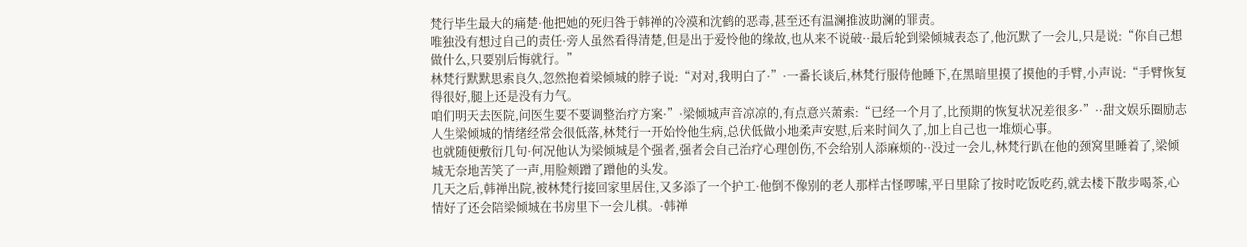梵行毕生最大的痛楚·他把她的死归咎于韩禅的冷漠和沈鹤的恶毒,甚至还有温澜推波助澜的罪责。
唯独没有想过自己的责任·旁人虽然看得清楚,但是出于爱怜他的缘故,也从来不说破··最后轮到梁倾城表态了,他沉默了一会儿,只是说:“你自己想做什么,只要别后悔就行。”
林梵行默默思索良久,忽然抱着梁倾城的脖子说:“对对,我明白了·”·一番长谈后,林梵行服侍他睡下,在黑暗里摸了摸他的手臂,小声说:“手臂恢复得很好,腿上还是没有力气。
咱们明天去医院,问医生要不要调整治疗方案·”·梁倾城声音凉凉的,有点意兴萧索:“已经一个月了,比预期的恢复状况差很多·”··甜文娱乐圈励志人生梁倾城的情绪经常会很低落,林梵行一开始怜他生病,总伏低做小地柔声安慰,后来时间久了,加上自己也一堆烦心事。
也就随便敷衍几句·何况他认为梁倾城是个强者,强者会自己治疗心理创伤,不会给别人添麻烦的··没过一会儿,林梵行趴在他的颈窝里睡着了,梁倾城无奈地苦笑了一声,用脸颊蹭了蹭他的头发。
几天之后,韩禅出院,被林梵行接回家里居住,又多添了一个护工·他倒不像别的老人那样古怪啰嗦,平日里除了按时吃饭吃药,就去楼下散步喝茶,心情好了还会陪梁倾城在书房里下一会儿棋。·韩禅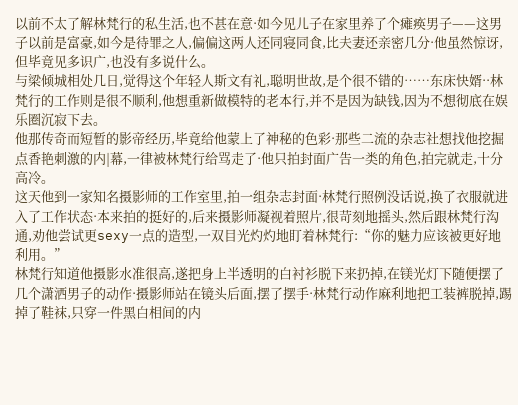以前不太了解林梵行的私生活,也不甚在意·如今见儿子在家里养了个瘫痪男子——这男子以前是富豪,如今是待罪之人,偏偏这两人还同寝同食,比夫妻还亲密几分·他虽然惊讶,但毕竟见多识广,也没有多说什么。
与梁倾城相处几日,觉得这个年轻人斯文有礼,聪明世故,是个很不错的……东床快婿··林梵行的工作则是很不顺利,他想重新做模特的老本行,并不是因为缺钱,因为不想彻底在娱乐圈沉寂下去。
他那传奇而短暂的影帝经历,毕竟给他蒙上了神秘的色彩·那些二流的杂志社想找他挖掘点香艳刺激的内|幕,一律被林梵行给骂走了·他只拍封面广告一类的角色,拍完就走,十分高冷。
这天他到一家知名摄影师的工作室里,拍一组杂志封面·林梵行照例没话说,换了衣服就进入了工作状态·本来拍的挺好的,后来摄影师凝视着照片,很苛刻地摇头,然后跟林梵行沟通,劝他尝试更sexy一点的造型,一双目光灼灼地盯着林梵行:“你的魅力应该被更好地利用。”
林梵行知道他摄影水准很高,遂把身上半透明的白衬衫脱下来扔掉,在镁光灯下随便摆了几个潇洒男子的动作·摄影师站在镜头后面,摆了摆手·林梵行动作麻利地把工装裤脱掉,踢掉了鞋袜,只穿一件黑白相间的内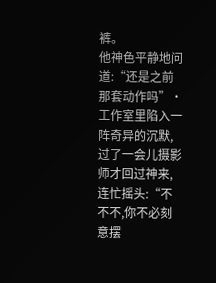裤。
他神色平静地问道:“还是之前那套动作吗”·工作室里陷入一阵奇异的沉默,过了一会儿摄影师才回过神来,连忙摇头:“不不不,你不必刻意摆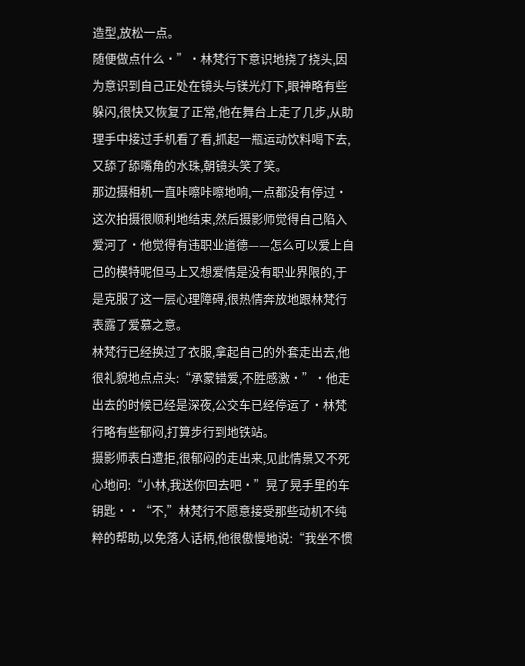造型,放松一点。
随便做点什么·”·林梵行下意识地挠了挠头,因为意识到自己正处在镜头与镁光灯下,眼神略有些躲闪,很快又恢复了正常,他在舞台上走了几步,从助理手中接过手机看了看,抓起一瓶运动饮料喝下去,又舔了舔嘴角的水珠,朝镜头笑了笑。
那边摄相机一直咔嚓咔嚓地响,一点都没有停过·这次拍摄很顺利地结束,然后摄影师觉得自己陷入爱河了·他觉得有违职业道德——怎么可以爱上自己的模特呢但马上又想爱情是没有职业界限的,于是克服了这一层心理障碍,很热情奔放地跟林梵行表露了爱慕之意。
林梵行已经换过了衣服,拿起自己的外套走出去,他很礼貌地点点头:“承蒙错爱,不胜感激·”·他走出去的时候已经是深夜,公交车已经停运了·林梵行略有些郁闷,打算步行到地铁站。
摄影师表白遭拒,很郁闷的走出来,见此情景又不死心地问:“小林,我送你回去吧·”晃了晃手里的车钥匙··“不,”林梵行不愿意接受那些动机不纯粹的帮助,以免落人话柄,他很傲慢地说:“我坐不惯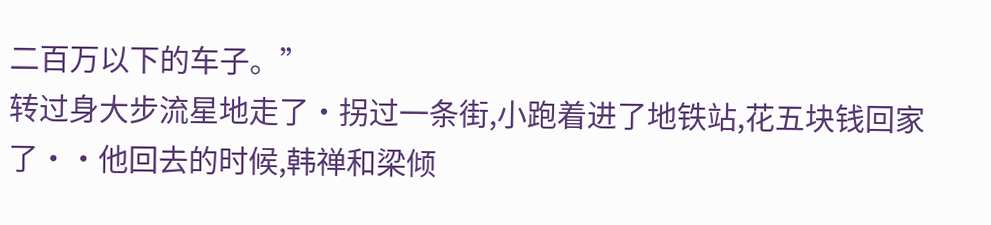二百万以下的车子。”
转过身大步流星地走了·拐过一条街,小跑着进了地铁站,花五块钱回家了··他回去的时候,韩禅和梁倾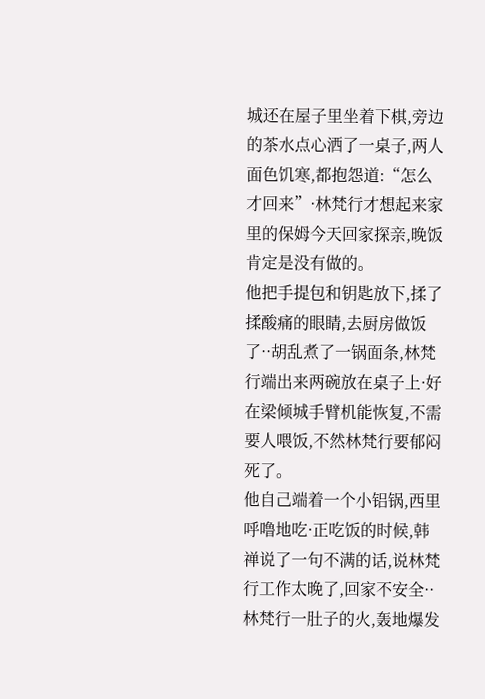城还在屋子里坐着下棋,旁边的茶水点心洒了一桌子,两人面色饥寒,都抱怨道:“怎么才回来”·林梵行才想起来家里的保姆今天回家探亲,晚饭肯定是没有做的。
他把手提包和钥匙放下,揉了揉酸痛的眼睛,去厨房做饭了··胡乱煮了一锅面条,林梵行端出来两碗放在桌子上·好在梁倾城手臂机能恢复,不需要人喂饭,不然林梵行要郁闷死了。
他自己端着一个小铝锅,西里呼噜地吃·正吃饭的时候,韩禅说了一句不满的话,说林梵行工作太晚了,回家不安全··林梵行一肚子的火,轰地爆发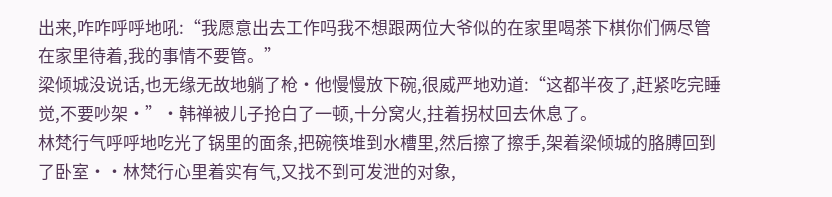出来,咋咋呼呼地吼:“我愿意出去工作吗我不想跟两位大爷似的在家里喝茶下棋你们俩尽管在家里待着,我的事情不要管。”
梁倾城没说话,也无缘无故地躺了枪·他慢慢放下碗,很威严地劝道:“这都半夜了,赶紧吃完睡觉,不要吵架·”·韩禅被儿子抢白了一顿,十分窝火,拄着拐杖回去休息了。
林梵行气呼呼地吃光了锅里的面条,把碗筷堆到水槽里,然后擦了擦手,架着梁倾城的胳膊回到了卧室··林梵行心里着实有气,又找不到可发泄的对象,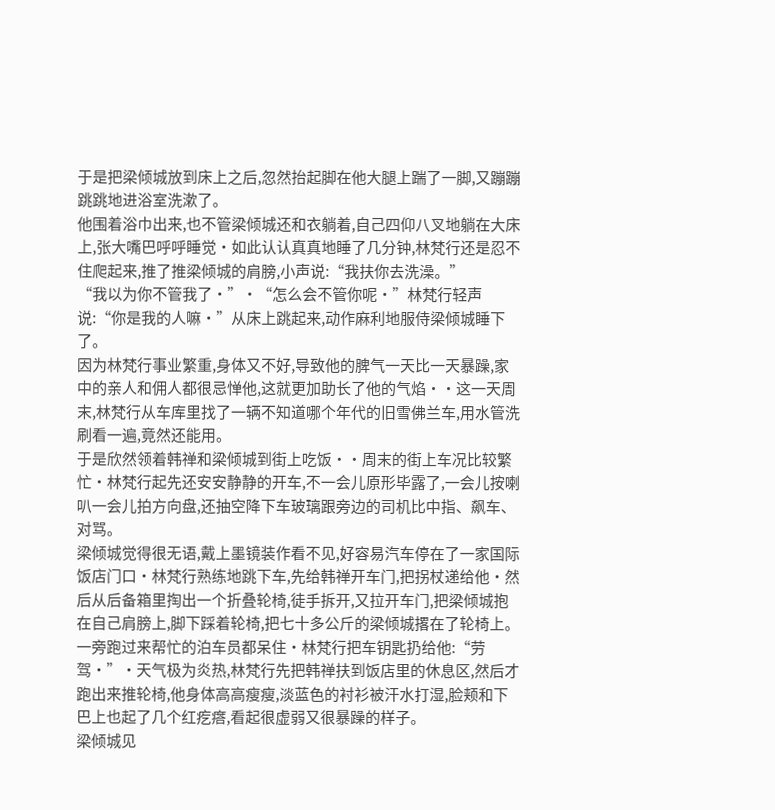于是把梁倾城放到床上之后,忽然抬起脚在他大腿上踹了一脚,又蹦蹦跳跳地进浴室洗漱了。
他围着浴巾出来,也不管梁倾城还和衣躺着,自己四仰八叉地躺在大床上,张大嘴巴呼呼睡觉·如此认认真真地睡了几分钟,林梵行还是忍不住爬起来,推了推梁倾城的肩膀,小声说:“我扶你去洗澡。”
“我以为你不管我了·”·“怎么会不管你呢·”林梵行轻声说:“你是我的人嘛·”从床上跳起来,动作麻利地服侍梁倾城睡下了。
因为林梵行事业繁重,身体又不好,导致他的脾气一天比一天暴躁,家中的亲人和佣人都很忌惮他,这就更加助长了他的气焰··这一天周末,林梵行从车库里找了一辆不知道哪个年代的旧雪佛兰车,用水管洗刷看一遍,竟然还能用。
于是欣然领着韩禅和梁倾城到街上吃饭··周末的街上车况比较繁忙·林梵行起先还安安静静的开车,不一会儿原形毕露了,一会儿按喇叭一会儿拍方向盘,还抽空降下车玻璃跟旁边的司机比中指、飙车、对骂。
梁倾城觉得很无语,戴上墨镜装作看不见,好容易汽车停在了一家国际饭店门口·林梵行熟练地跳下车,先给韩禅开车门,把拐杖递给他·然后从后备箱里掏出一个折叠轮椅,徒手拆开,又拉开车门,把梁倾城抱在自己肩膀上,脚下踩着轮椅,把七十多公斤的梁倾城撂在了轮椅上。
一旁跑过来帮忙的泊车员都呆住·林梵行把车钥匙扔给他:“劳驾·”·天气极为炎热,林梵行先把韩禅扶到饭店里的休息区,然后才跑出来推轮椅,他身体高高瘦瘦,淡蓝色的衬衫被汗水打湿,脸颊和下巴上也起了几个红疙瘩,看起很虚弱又很暴躁的样子。
梁倾城见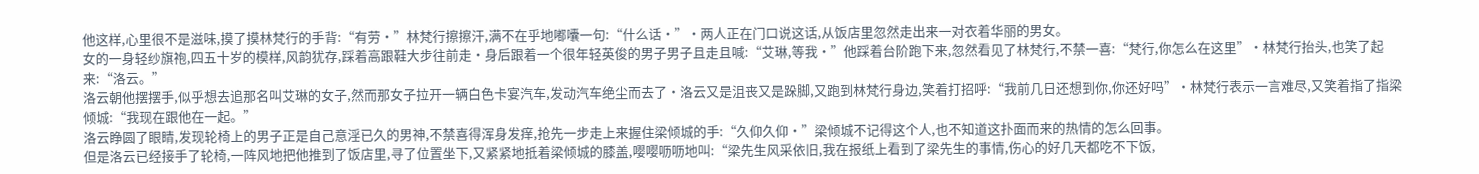他这样,心里很不是滋味,摸了摸林梵行的手背:“有劳·”林梵行擦擦汗,满不在乎地嘟囔一句:“什么话·”·两人正在门口说这话,从饭店里忽然走出来一对衣着华丽的男女。
女的一身轻纱旗袍,四五十岁的模样,风韵犹存,踩着高跟鞋大步往前走·身后跟着一个很年轻英俊的男子男子且走且喊:“艾琳,等我·”他踩着台阶跑下来,忽然看见了林梵行,不禁一喜:“梵行,你怎么在这里”·林梵行抬头,也笑了起来:“洛云。”
洛云朝他摆摆手,似乎想去追那名叫艾琳的女子,然而那女子拉开一辆白色卡宴汽车,发动汽车绝尘而去了·洛云又是沮丧又是跺脚,又跑到林梵行身边,笑着打招呼:“我前几日还想到你,你还好吗”·林梵行表示一言难尽,又笑着指了指梁倾城:“我现在跟他在一起。”
洛云睁圆了眼睛,发现轮椅上的男子正是自己意淫已久的男神,不禁喜得浑身发痒,抢先一步走上来握住梁倾城的手:“久仰久仰·”梁倾城不记得这个人,也不知道这扑面而来的热情的怎么回事。
但是洛云已经接手了轮椅,一阵风地把他推到了饭店里,寻了位置坐下,又紧紧地抵着梁倾城的膝盖,嘤嘤呖呖地叫:“梁先生风采依旧,我在报纸上看到了梁先生的事情,伤心的好几天都吃不下饭,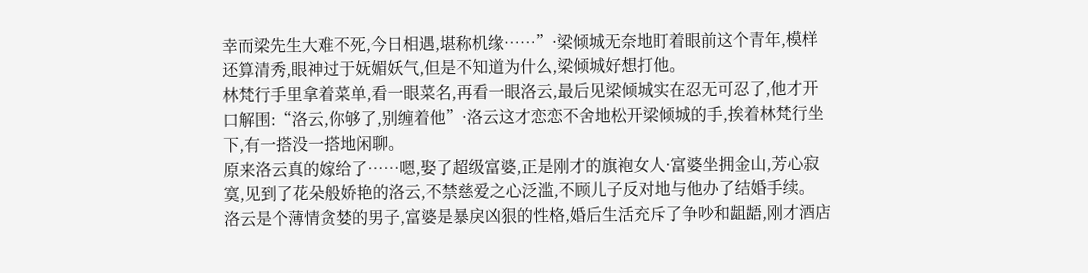幸而梁先生大难不死,今日相遇,堪称机缘……”·梁倾城无奈地盯着眼前这个青年,模样还算清秀,眼神过于妩媚妖气,但是不知道为什么,梁倾城好想打他。
林梵行手里拿着菜单,看一眼菜名,再看一眼洛云,最后见梁倾城实在忍无可忍了,他才开口解围:“洛云,你够了,别缠着他”·洛云这才恋恋不舍地松开梁倾城的手,挨着林梵行坐下,有一搭没一搭地闲聊。
原来洛云真的嫁给了……嗯,娶了超级富婆,正是刚才的旗袍女人·富婆坐拥金山,芳心寂寞,见到了花朵般娇艳的洛云,不禁慈爱之心泛滥,不顾儿子反对地与他办了结婚手续。
洛云是个薄情贪婪的男子,富婆是暴戾凶狠的性格,婚后生活充斥了争吵和龃龉,刚才酒店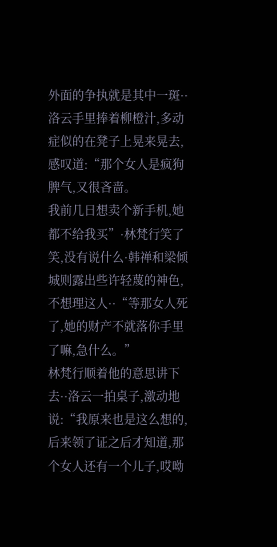外面的争执就是其中一斑··洛云手里捧着柳橙汁,多动症似的在凳子上晃来晃去,感叹道:“那个女人是疯狗脾气,又很吝啬。
我前几日想卖个新手机,她都不给我买”·林梵行笑了笑,没有说什么·韩禅和梁倾城则露出些许轻蔑的神色,不想理这人··“等那女人死了,她的财产不就落你手里了嘛,急什么。”
林梵行顺着他的意思讲下去··洛云一拍桌子,激动地说:“我原来也是这么想的,后来领了证之后才知道,那个女人还有一个儿子,哎呦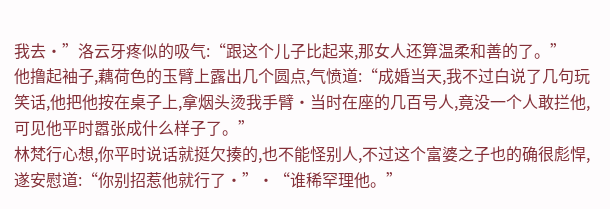我去·”洛云牙疼似的吸气:“跟这个儿子比起来,那女人还算温柔和善的了。”
他撸起袖子,藕荷色的玉臂上露出几个圆点,气愤道:“成婚当天,我不过白说了几句玩笑话,他把他按在桌子上,拿烟头烫我手臂·当时在座的几百号人,竟没一个人敢拦他,可见他平时嚣张成什么样子了。”
林梵行心想,你平时说话就挺欠揍的,也不能怪别人,不过这个富婆之子也的确很彪悍,遂安慰道:“你别招惹他就行了·”·“谁稀罕理他。”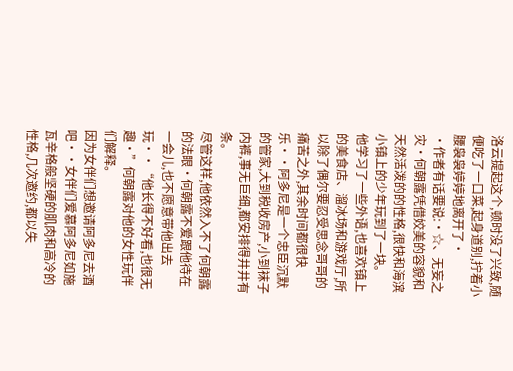洛云提起这个,顿时没了兴致,随便吃了一口菜,起身道别,拧着小腰袅袅婷婷地离开了·                        ·作者有话要说:·☆、无妄之灾·何朝露凭借姣美的容貌和天然活泼的的性格,很快和海滨小镇上的少年玩到了一块。
他学习了一些外语,也喜欢镇上的美食店、溜冰场和游戏厅,所以除了偶尔要忍受思念哥哥的痛苦之外,其余时间都很快乐··阿多尼是一个忠臣沉默的管家,大到税收房产,小到袜子内裤,事无巨细,都安排得井井有条。
尽管这样,他依然入不了何朝露的法眼·何朝露不爱跟他待在一会儿,也不愿意带他出去玩··“他长得不好看,也很无趣·”何朝露对他的女性玩伴们解释。
因为女伴们想邀请阿多尼去酒吧··女伴们爱慕阿多尼如施瓦辛格般坚硬的肌肉和高冷的性格,几次邀约,都以失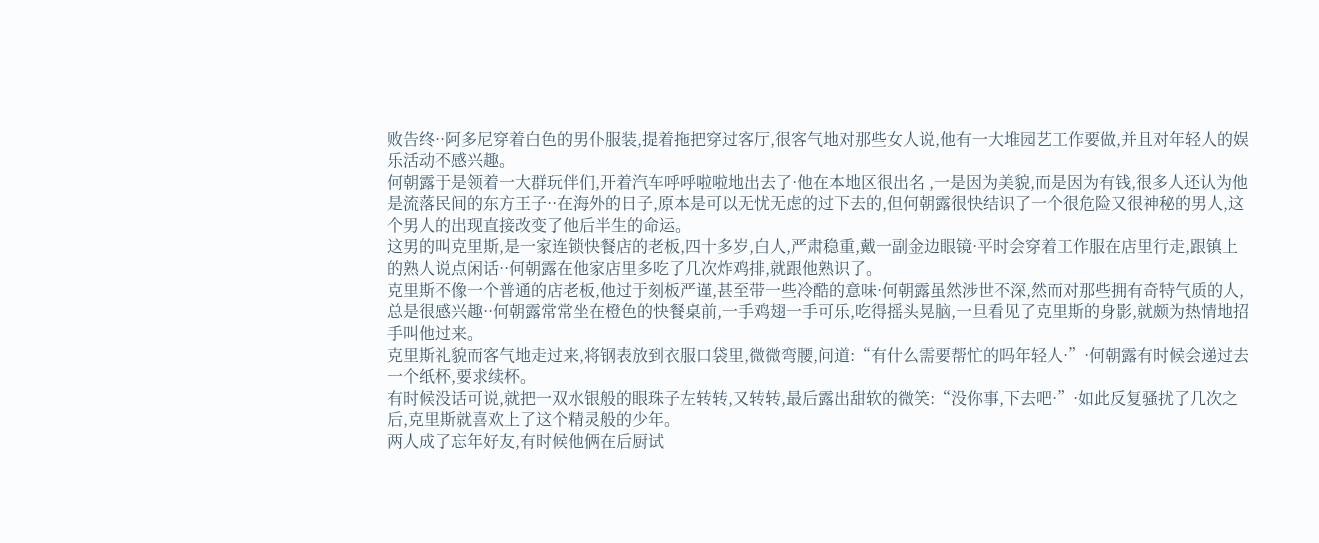败告终··阿多尼穿着白色的男仆服装,提着拖把穿过客厅,很客气地对那些女人说,他有一大堆园艺工作要做,并且对年轻人的娱乐活动不感兴趣。
何朝露于是领着一大群玩伴们,开着汽车呼呼啦啦地出去了·他在本地区很出名 ,一是因为美貌,而是因为有钱,很多人还认为他是流落民间的东方王子··在海外的日子,原本是可以无忧无虑的过下去的,但何朝露很快结识了一个很危险又很神秘的男人,这个男人的出现直接改变了他后半生的命运。
这男的叫克里斯,是一家连锁快餐店的老板,四十多岁,白人,严肃稳重,戴一副金边眼镜·平时会穿着工作服在店里行走,跟镇上的熟人说点闲话··何朝露在他家店里多吃了几次炸鸡排,就跟他熟识了。
克里斯不像一个普通的店老板,他过于刻板严谨,甚至带一些冷酷的意味·何朝露虽然涉世不深,然而对那些拥有奇特气质的人,总是很感兴趣··何朝露常常坐在橙色的快餐桌前,一手鸡翅一手可乐,吃得摇头晃脑,一旦看见了克里斯的身影,就颇为热情地招手叫他过来。
克里斯礼貌而客气地走过来,将钢表放到衣服口袋里,微微弯腰,问道:“有什么需要帮忙的吗年轻人·”·何朝露有时候会递过去一个纸杯,要求续杯。
有时候没话可说,就把一双水银般的眼珠子左转转,又转转,最后露出甜软的微笑:“没你事,下去吧·”·如此反复骚扰了几次之后,克里斯就喜欢上了这个精灵般的少年。
两人成了忘年好友,有时候他俩在后厨试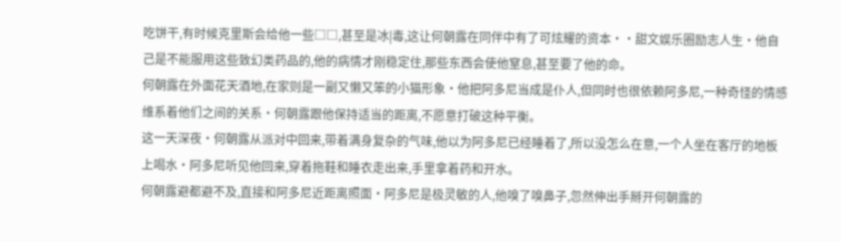吃饼干,有时候克里斯会给他一些□□,甚至是冰|毒,这让何朝露在同伴中有了可炫耀的资本··甜文娱乐圈励志人生·他自己是不能服用这些致幻类药品的,他的病情才刚稳定住,那些东西会使他窒息,甚至要了他的命。
何朝露在外面花天酒地,在家则是一副又懒又笨的小猫形象·他把阿多尼当成是仆人,但同时也很依赖阿多尼,一种奇怪的情感维系着他们之间的关系·何朝露跟他保持适当的距离,不愿意打破这种平衡。
这一天深夜·何朝露从派对中回来,带着满身复杂的气味,他以为阿多尼已经睡着了,所以没怎么在意,一个人坐在客厅的地板上喝水·阿多尼听见他回来,穿着拖鞋和睡衣走出来,手里拿着药和开水。
何朝露避都避不及,直接和阿多尼近距离照面·阿多尼是极灵敏的人,他嗅了嗅鼻子,忽然伸出手掰开何朝露的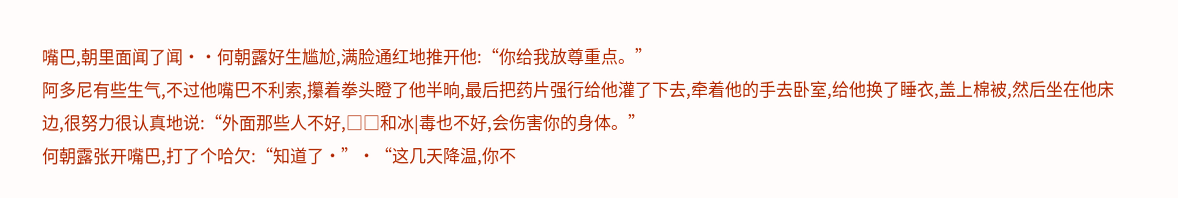嘴巴,朝里面闻了闻··何朝露好生尴尬,满脸通红地推开他:“你给我放尊重点。”
阿多尼有些生气,不过他嘴巴不利索,攥着拳头瞪了他半晌,最后把药片强行给他灌了下去,牵着他的手去卧室,给他换了睡衣,盖上棉被,然后坐在他床边,很努力很认真地说:“外面那些人不好,□□和冰|毒也不好,会伤害你的身体。”
何朝露张开嘴巴,打了个哈欠:“知道了·”·“这几天降温,你不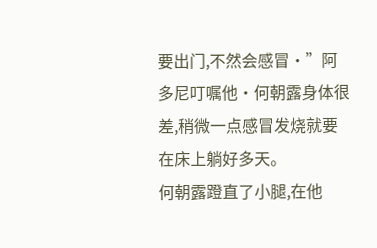要出门,不然会感冒·”阿多尼叮嘱他·何朝露身体很差,稍微一点感冒发烧就要在床上躺好多天。
何朝露蹬直了小腿,在他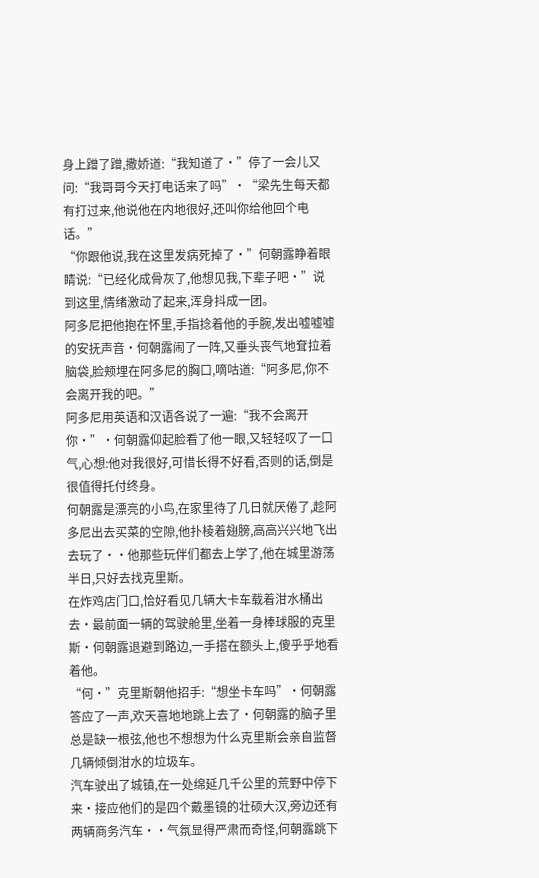身上蹭了蹭,撒娇道:“我知道了·”停了一会儿又问:“我哥哥今天打电话来了吗”·“梁先生每天都有打过来,他说他在内地很好,还叫你给他回个电话。”
“你跟他说,我在这里发病死掉了·”何朝露睁着眼睛说:“已经化成骨灰了,他想见我,下辈子吧·”说到这里,情绪激动了起来,浑身抖成一团。
阿多尼把他抱在怀里,手指捻着他的手腕,发出嘘嘘嘘的安抚声音·何朝露闹了一阵,又垂头丧气地耷拉着脑袋,脸颊埋在阿多尼的胸口,嘀咕道:“阿多尼,你不会离开我的吧。”
阿多尼用英语和汉语各说了一遍:“我不会离开你·”·何朝露仰起脸看了他一眼,又轻轻叹了一口气,心想:他对我很好,可惜长得不好看,否则的话,倒是很值得托付终身。
何朝露是漂亮的小鸟,在家里待了几日就厌倦了,趁阿多尼出去买菜的空隙,他扑棱着翅膀,高高兴兴地飞出去玩了··他那些玩伴们都去上学了,他在城里游荡半日,只好去找克里斯。
在炸鸡店门口,恰好看见几辆大卡车载着泔水桶出去·最前面一辆的驾驶舱里,坐着一身棒球服的克里斯·何朝露退避到路边,一手搭在额头上,傻乎乎地看着他。
“何·”克里斯朝他招手:“想坐卡车吗”·何朝露答应了一声,欢天喜地地跳上去了·何朝露的脑子里总是缺一根弦,他也不想想为什么克里斯会亲自监督几辆倾倒泔水的垃圾车。
汽车驶出了城镇,在一处绵延几千公里的荒野中停下来·接应他们的是四个戴墨镜的壮硕大汉,旁边还有两辆商务汽车··气氛显得严肃而奇怪,何朝露跳下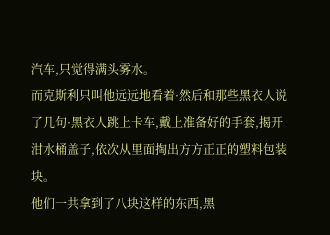汽车,只觉得满头雾水。
而克斯利只叫他远远地看着·然后和那些黑衣人说了几句·黑衣人跳上卡车,戴上准备好的手套,揭开泔水桶盖子,依次从里面掏出方方正正的塑料包装块。
他们一共拿到了八块这样的东西,黑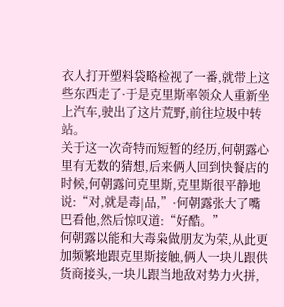衣人打开塑料袋略检视了一番,就带上这些东西走了·于是克里斯率领众人重新坐上汽车,驶出了这片荒野,前往垃圾中转站。
关于这一次奇特而短暂的经历,何朝露心里有无数的猜想,后来俩人回到快餐店的时候,何朝露问克里斯,克里斯很平静地说:“对,就是毒|品,”·何朝露张大了嘴巴看他,然后惊叹道:“好酷。”
何朝露以能和大毒枭做朋友为荣,从此更加频繁地跟克里斯接触,俩人一块儿跟供货商接头,一块儿跟当地敌对势力火拼,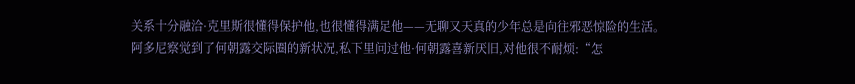关系十分融洽·克里斯很懂得保护他,也很懂得满足他——无聊又天真的少年总是向往邪恶惊险的生活。
阿多尼察觉到了何朝露交际圈的新状况,私下里问过他·何朝露喜新厌旧,对他很不耐烦:“怎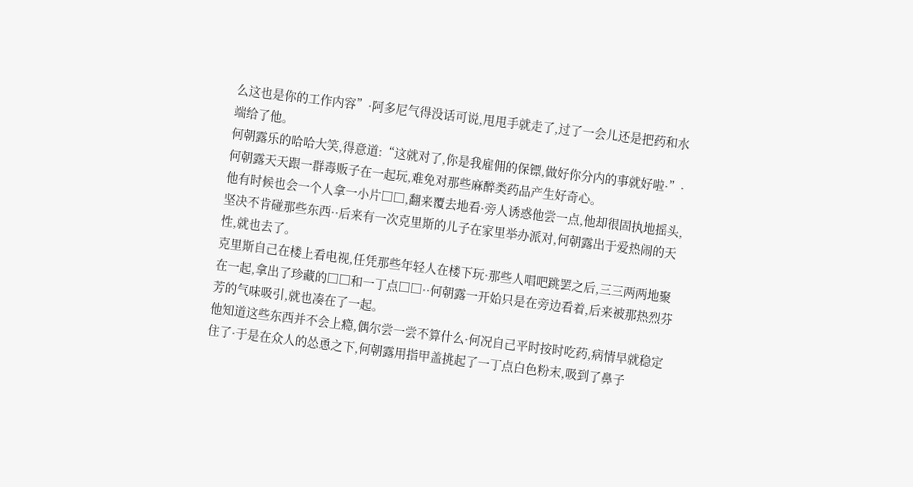么这也是你的工作内容”·阿多尼气得没话可说,甩甩手就走了,过了一会儿还是把药和水端给了他。
何朝露乐的哈哈大笑,得意道:“这就对了,你是我雇佣的保镖,做好你分内的事就好啦·”·何朝露天天跟一群毒贩子在一起玩,难免对那些麻醉类药品产生好奇心。
他有时候也会一个人拿一小片□□,翻来覆去地看·旁人诱惑他尝一点,他却很固执地摇头,坚决不肯碰那些东西··后来有一次克里斯的儿子在家里举办派对,何朝露出于爱热闹的天性,就也去了。
克里斯自己在楼上看电视,任凭那些年轻人在楼下玩·那些人唱吧跳罢之后,三三两两地聚在一起,拿出了珍藏的□□和一丁点□□··何朝露一开始只是在旁边看着,后来被那热烈芬芳的气味吸引,就也凑在了一起。
他知道这些东西并不会上瘾,偶尔尝一尝不算什么·何况自己平时按时吃药,病情早就稳定住了·于是在众人的怂恿之下,何朝露用指甲盖挑起了一丁点白色粉末,吸到了鼻子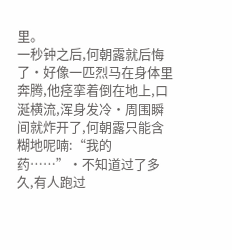里。
一秒钟之后,何朝露就后悔了·好像一匹烈马在身体里奔腾,他痉挛着倒在地上,口涎横流,浑身发冷·周围瞬间就炸开了,何朝露只能含糊地呢喃:“我的药……”·不知道过了多久,有人跑过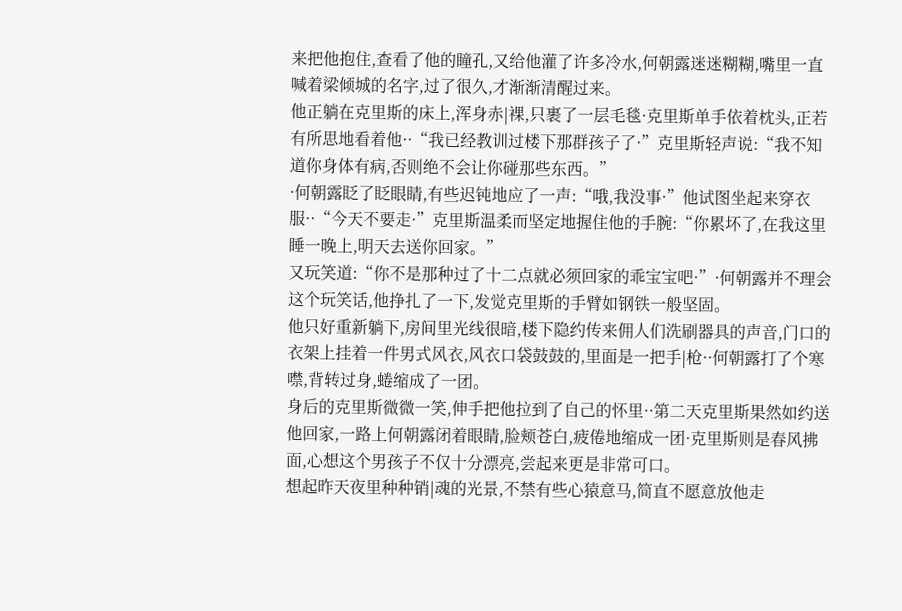来把他抱住,查看了他的瞳孔,又给他灌了许多冷水,何朝露迷迷糊糊,嘴里一直喊着梁倾城的名字,过了很久,才渐渐清醒过来。
他正躺在克里斯的床上,浑身赤|裸,只裹了一层毛毯·克里斯单手依着枕头,正若有所思地看着他··“我已经教训过楼下那群孩子了·”克里斯轻声说:“我不知道你身体有病,否则绝不会让你碰那些东西。”
·何朝露眨了眨眼睛,有些迟钝地应了一声:“哦,我没事·”他试图坐起来穿衣服··“今天不要走·”克里斯温柔而坚定地握住他的手腕:“你累坏了,在我这里睡一晚上,明天去送你回家。”
又玩笑道:“你不是那种过了十二点就必须回家的乖宝宝吧·”·何朝露并不理会这个玩笑话,他挣扎了一下,发觉克里斯的手臂如钢铁一般坚固。
他只好重新躺下,房间里光线很暗,楼下隐约传来佣人们洗刷器具的声音,门口的衣架上挂着一件男式风衣,风衣口袋鼓鼓的,里面是一把手|枪··何朝露打了个寒噤,背转过身,蜷缩成了一团。
身后的克里斯微微一笑,伸手把他拉到了自己的怀里··第二天克里斯果然如约送他回家,一路上何朝露闭着眼睛,脸颊苍白,疲倦地缩成一团·克里斯则是春风拂面,心想这个男孩子不仅十分漂亮,尝起来更是非常可口。
想起昨天夜里种种销|魂的光景,不禁有些心猿意马,简直不愿意放他走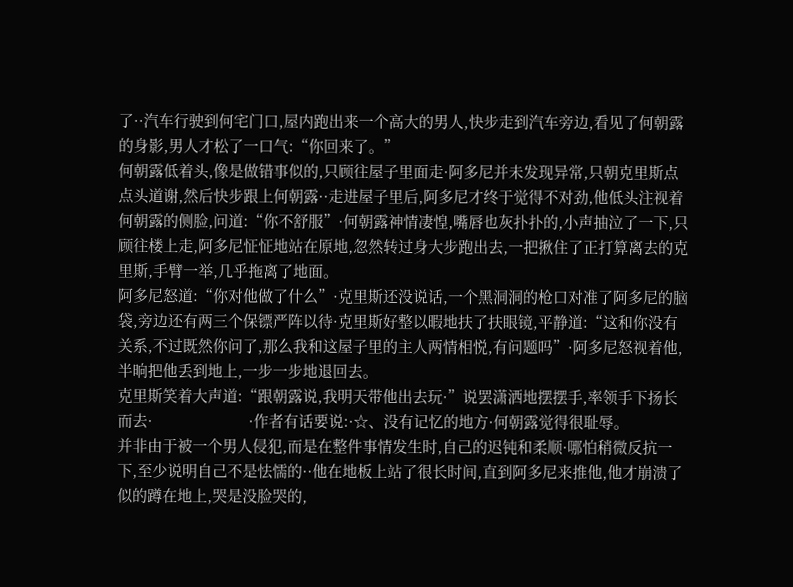了··汽车行驶到何宅门口,屋内跑出来一个高大的男人,快步走到汽车旁边,看见了何朝露的身影,男人才松了一口气:“你回来了。”
何朝露低着头,像是做错事似的,只顾往屋子里面走·阿多尼并未发现异常,只朝克里斯点点头道谢,然后快步跟上何朝露··走进屋子里后,阿多尼才终于觉得不对劲,他低头注视着何朝露的侧脸,问道:“你不舒服”·何朝露神情凄惶,嘴唇也灰扑扑的,小声抽泣了一下,只顾往楼上走,阿多尼怔怔地站在原地,忽然转过身大步跑出去,一把揪住了正打算离去的克里斯,手臂一举,几乎拖离了地面。
阿多尼怒道:“你对他做了什么”·克里斯还没说话,一个黑洞洞的枪口对准了阿多尼的脑袋,旁边还有两三个保镖严阵以待·克里斯好整以暇地扶了扶眼镜,平静道:“这和你没有关系,不过既然你问了,那么我和这屋子里的主人两情相悦,有问题吗”·阿多尼怒视着他,半晌把他丢到地上,一步一步地退回去。
克里斯笑着大声道:“跟朝露说,我明天带他出去玩·”说罢潇洒地摆摆手,率领手下扬长而去·                        ·作者有话要说:·☆、没有记忆的地方·何朝露觉得很耻辱。
并非由于被一个男人侵犯,而是在整件事情发生时,自己的迟钝和柔顺·哪怕稍微反抗一下,至少说明自己不是怯懦的··他在地板上站了很长时间,直到阿多尼来推他,他才崩溃了似的蹲在地上,哭是没脸哭的,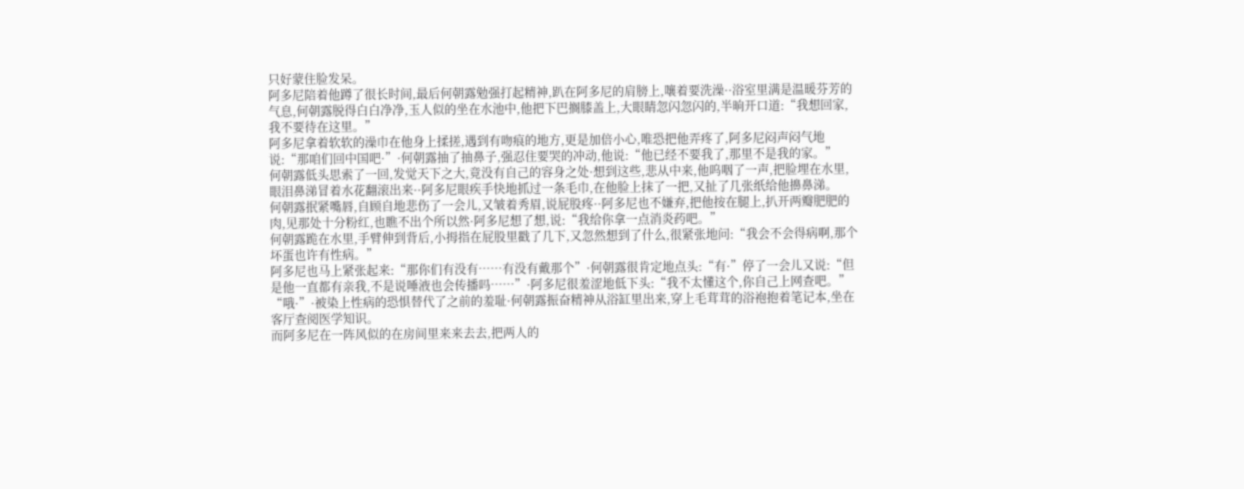只好蒙住脸发呆。
阿多尼陪着他蹲了很长时间,最后何朝露勉强打起精神,趴在阿多尼的肩膀上,嚷着要洗澡··浴室里满是温暖芬芳的气息,何朝露脱得白白净净,玉人似的坐在水池中,他把下巴搁膝盖上,大眼睛忽闪忽闪的,半晌开口道:“我想回家,我不要待在这里。”
阿多尼拿着软软的澡巾在他身上揉搓,遇到有吻痕的地方,更是加倍小心,唯恐把他弄疼了,阿多尼闷声闷气地说:“那咱们回中国吧·”·何朝露抽了抽鼻子,强忍住要哭的冲动,他说:“他已经不要我了,那里不是我的家。”
何朝露低头思索了一回,发觉天下之大,竟没有自己的容身之处·想到这些,悲从中来,他呜咽了一声,把脸埋在水里,眼泪鼻涕冒着水花翻滚出来··阿多尼眼疾手快地抓过一条毛巾,在他脸上抹了一把,又扯了几张纸给他擤鼻涕。
何朝露抿紧嘴唇,自顾自地悲伤了一会儿,又皱着秀眉,说屁股疼··阿多尼也不嫌弃,把他按在腿上,扒开两瓣肥肥的肉,见那处十分粉红,也瞧不出个所以然·阿多尼想了想,说:“我给你拿一点消炎药吧。”
何朝露跪在水里,手臂伸到背后,小拇指在屁股里戳了几下,又忽然想到了什么,很紧张地问:“我会不会得病啊,那个坏蛋也许有性病。”
阿多尼也马上紧张起来:“那你们有没有……有没有戴那个”·何朝露很肯定地点头:“有·”停了一会儿又说:“但是他一直都有亲我,不是说唾液也会传播吗……”·阿多尼很羞涩地低下头:“我不太懂这个,你自己上网查吧。”
“哦·”·被染上性病的恐惧替代了之前的羞耻·何朝露振奋精神从浴缸里出来,穿上毛茸茸的浴袍抱着笔记本,坐在客厅查阅医学知识。
而阿多尼在一阵风似的在房间里来来去去,把两人的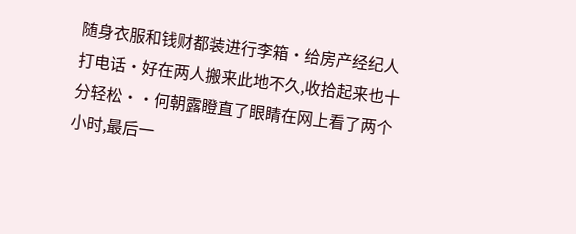随身衣服和钱财都装进行李箱·给房产经纪人打电话·好在两人搬来此地不久,收拾起来也十分轻松··何朝露瞪直了眼睛在网上看了两个小时,最后一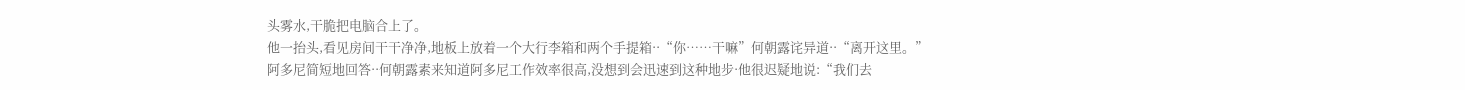头雾水,干脆把电脑合上了。
他一抬头,看见房间干干净净,地板上放着一个大行李箱和两个手提箱··“你……干嘛”何朝露诧异道··“离开这里。”
阿多尼简短地回答··何朝露素来知道阿多尼工作效率很高,没想到会迅速到这种地步·他很迟疑地说:“我们去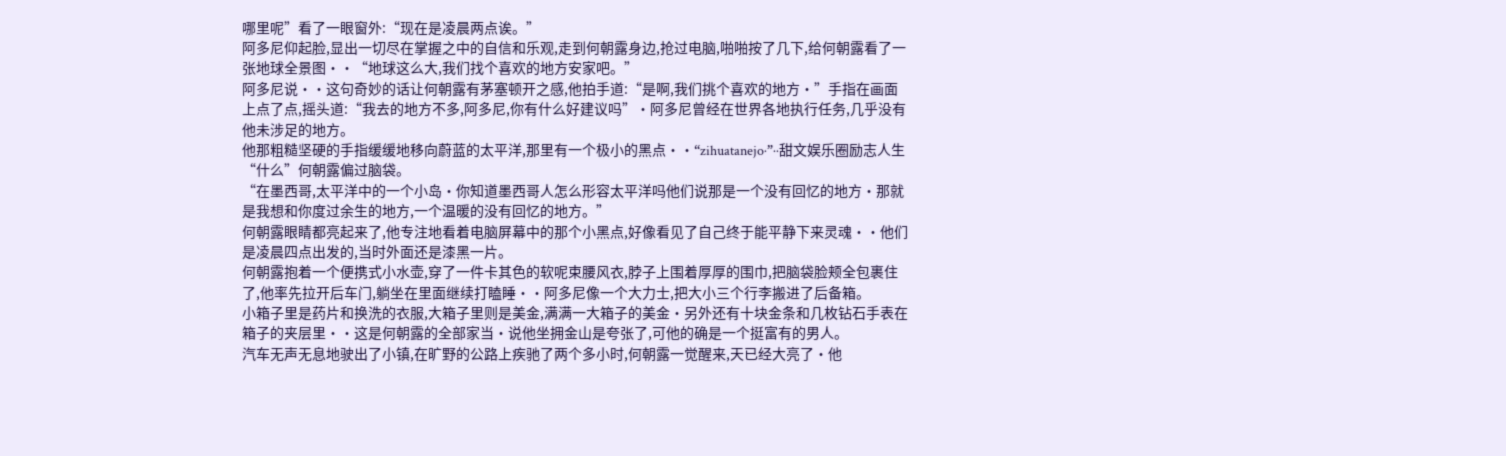哪里呢”看了一眼窗外:“现在是凌晨两点诶。”
阿多尼仰起脸,显出一切尽在掌握之中的自信和乐观,走到何朝露身边,抢过电脑,啪啪按了几下,给何朝露看了一张地球全景图··“地球这么大,我们找个喜欢的地方安家吧。”
阿多尼说··这句奇妙的话让何朝露有茅塞顿开之感,他拍手道:“是啊,我们挑个喜欢的地方·”手指在画面上点了点,摇头道:“我去的地方不多,阿多尼,你有什么好建议吗”·阿多尼曾经在世界各地执行任务,几乎没有他未涉足的地方。
他那粗糙坚硬的手指缓缓地移向蔚蓝的太平洋,那里有一个极小的黑点··“zihuatanejo·”··甜文娱乐圈励志人生“什么”何朝露偏过脑袋。
“在墨西哥,太平洋中的一个小岛·你知道墨西哥人怎么形容太平洋吗他们说那是一个没有回忆的地方·那就是我想和你度过余生的地方,一个温暖的没有回忆的地方。”
何朝露眼睛都亮起来了,他专注地看着电脑屏幕中的那个小黑点,好像看见了自己终于能平静下来灵魂··他们是凌晨四点出发的,当时外面还是漆黑一片。
何朝露抱着一个便携式小水壶,穿了一件卡其色的软呢束腰风衣,脖子上围着厚厚的围巾,把脑袋脸颊全包裹住了,他率先拉开后车门,躺坐在里面继续打瞌睡··阿多尼像一个大力士,把大小三个行李搬进了后备箱。
小箱子里是药片和换洗的衣服,大箱子里则是美金,满满一大箱子的美金·另外还有十块金条和几枚钻石手表在箱子的夹层里··这是何朝露的全部家当·说他坐拥金山是夸张了,可他的确是一个挺富有的男人。
汽车无声无息地驶出了小镇,在旷野的公路上疾驰了两个多小时,何朝露一觉醒来,天已经大亮了·他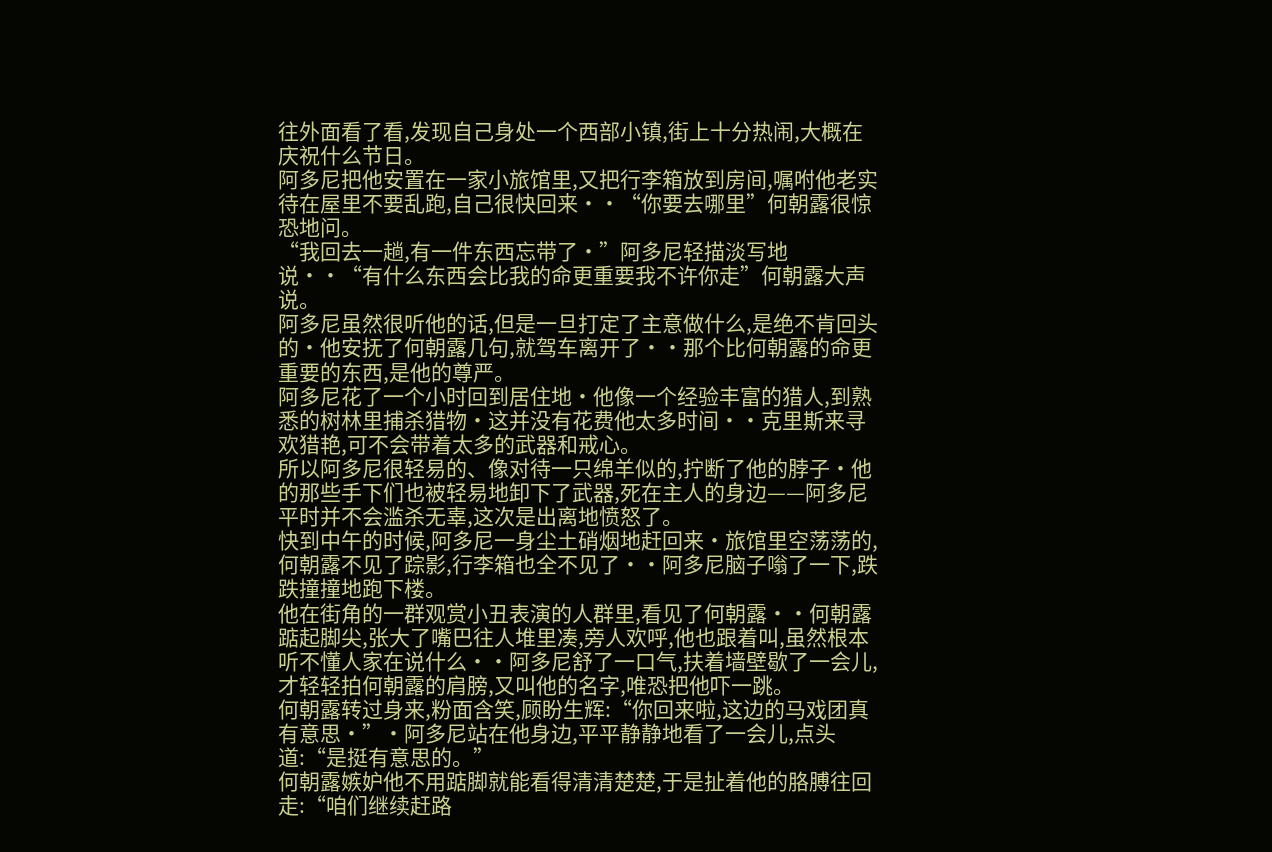往外面看了看,发现自己身处一个西部小镇,街上十分热闹,大概在庆祝什么节日。
阿多尼把他安置在一家小旅馆里,又把行李箱放到房间,嘱咐他老实待在屋里不要乱跑,自己很快回来··“你要去哪里”何朝露很惊恐地问。
“我回去一趟,有一件东西忘带了·”阿多尼轻描淡写地说··“有什么东西会比我的命更重要我不许你走”何朝露大声说。
阿多尼虽然很听他的话,但是一旦打定了主意做什么,是绝不肯回头的·他安抚了何朝露几句,就驾车离开了··那个比何朝露的命更重要的东西,是他的尊严。
阿多尼花了一个小时回到居住地·他像一个经验丰富的猎人,到熟悉的树林里捕杀猎物·这并没有花费他太多时间··克里斯来寻欢猎艳,可不会带着太多的武器和戒心。
所以阿多尼很轻易的、像对待一只绵羊似的,拧断了他的脖子·他的那些手下们也被轻易地卸下了武器,死在主人的身边——阿多尼平时并不会滥杀无辜,这次是出离地愤怒了。
快到中午的时候,阿多尼一身尘土硝烟地赶回来·旅馆里空荡荡的,何朝露不见了踪影,行李箱也全不见了··阿多尼脑子嗡了一下,跌跌撞撞地跑下楼。
他在街角的一群观赏小丑表演的人群里,看见了何朝露··何朝露踮起脚尖,张大了嘴巴往人堆里凑,旁人欢呼,他也跟着叫,虽然根本听不懂人家在说什么··阿多尼舒了一口气,扶着墙壁歇了一会儿,才轻轻拍何朝露的肩膀,又叫他的名字,唯恐把他吓一跳。
何朝露转过身来,粉面含笑,顾盼生辉:“你回来啦,这边的马戏团真有意思·”·阿多尼站在他身边,平平静静地看了一会儿,点头道:“是挺有意思的。”
何朝露嫉妒他不用踮脚就能看得清清楚楚,于是扯着他的胳膊往回走:“咱们继续赶路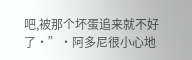吧,被那个坏蛋追来就不好了·”·阿多尼很小心地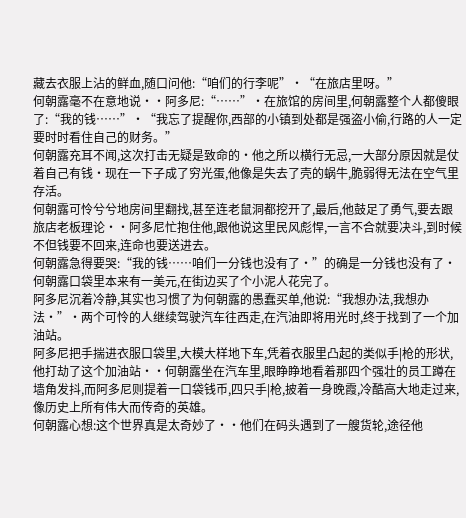藏去衣服上沾的鲜血,随口问他:“咱们的行李呢”·“在旅店里呀。”
何朝露毫不在意地说··阿多尼:“……”·在旅馆的房间里,何朝露整个人都傻眼了:“我的钱……”·“我忘了提醒你,西部的小镇到处都是强盗小偷,行路的人一定要时时看住自己的财务。”
何朝露充耳不闻,这次打击无疑是致命的·他之所以横行无忌,一大部分原因就是仗着自己有钱·现在一下子成了穷光蛋,他像是失去了壳的蜗牛,脆弱得无法在空气里存活。
何朝露可怜兮兮地房间里翻找,甚至连老鼠洞都挖开了,最后,他鼓足了勇气,要去跟旅店老板理论··阿多尼忙抱住他,跟他说这里民风彪悍,一言不合就要决斗,到时候不但钱要不回来,连命也要送进去。
何朝露急得要哭:“我的钱……咱们一分钱也没有了·”的确是一分钱也没有了·何朝露口袋里本来有一美元,在街边买了个小泥人花完了。
阿多尼沉着冷静,其实也习惯了为何朝露的愚蠢买单,他说:“我想办法,我想办法·”·两个可怜的人继续驾驶汽车往西走,在汽油即将用光时,终于找到了一个加油站。
阿多尼把手揣进衣服口袋里,大模大样地下车,凭着衣服里凸起的类似手|枪的形状,他打劫了这个加油站··何朝露坐在汽车里,眼睁睁地看着那四个强壮的员工蹲在墙角发抖,而阿多尼则提着一口袋钱币,四只手|枪,披着一身晚霞,冷酷高大地走过来,像历史上所有伟大而传奇的英雄。
何朝露心想:这个世界真是太奇妙了··他们在码头遇到了一艘货轮,途径他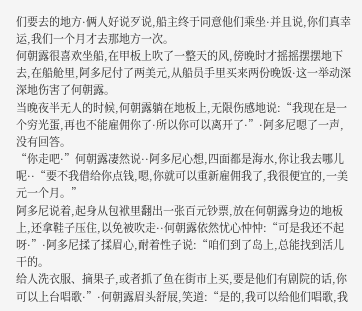们要去的地方·俩人好说歹说,船主终于同意他们乘坐·并且说,你们真幸运,我们一个月才去那地方一次。
何朝露很喜欢坐船,在甲板上吹了一整天的风,傍晚时才摇摇摆摆地下去,在船舱里,阿多尼付了两美元,从船员手里买来两份晚饭·这一举动深深地伤害了何朝露。
当晚夜半无人的时候,何朝露躺在地板上,无限伤感地说:“我现在是一个穷光蛋,再也不能雇佣你了·所以你可以离开了·”·阿多尼嗯了一声,没有回答。
“你走吧·”何朝露凄然说··阿多尼心想,四面都是海水,你让我去哪儿呢··“要不我借给你点钱,嗯,你就可以重新雇佣我了,我很便宜的,一美元一个月。”
阿多尼说着,起身从包袱里翻出一张百元钞票,放在何朝露身边的地板上,还拿鞋子压住,以免被吹走··何朝露依然忧心忡忡:“可是我还不起呀·”·阿多尼揉了揉眉心,耐着性子说:“咱们到了岛上,总能找到活儿干的。
给人洗衣服、摘果子,或者抓了鱼在街市上买,要是他们有剧院的话,你可以上台唱歌·”·何朝露眉头舒展,笑道:“是的,我可以给他们唱歌,我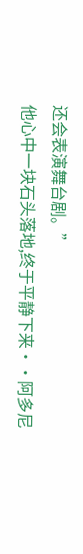还会表演舞台剧。”
他心中一块石头落地,终于平静下来··阿多尼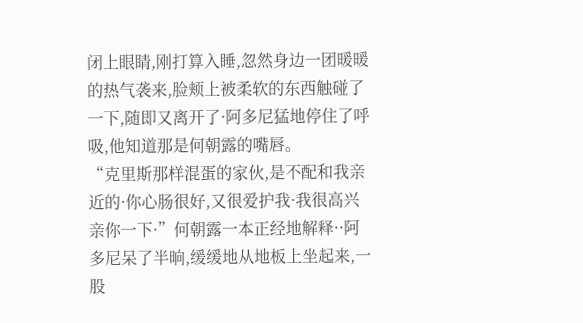闭上眼睛,刚打算入睡,忽然身边一团暖暖的热气袭来,脸颊上被柔软的东西触碰了一下,随即又离开了·阿多尼猛地停住了呼吸,他知道那是何朝露的嘴唇。
“克里斯那样混蛋的家伙,是不配和我亲近的·你心肠很好,又很爱护我·我很高兴亲你一下·”何朝露一本正经地解释··阿多尼呆了半晌,缓缓地从地板上坐起来,一股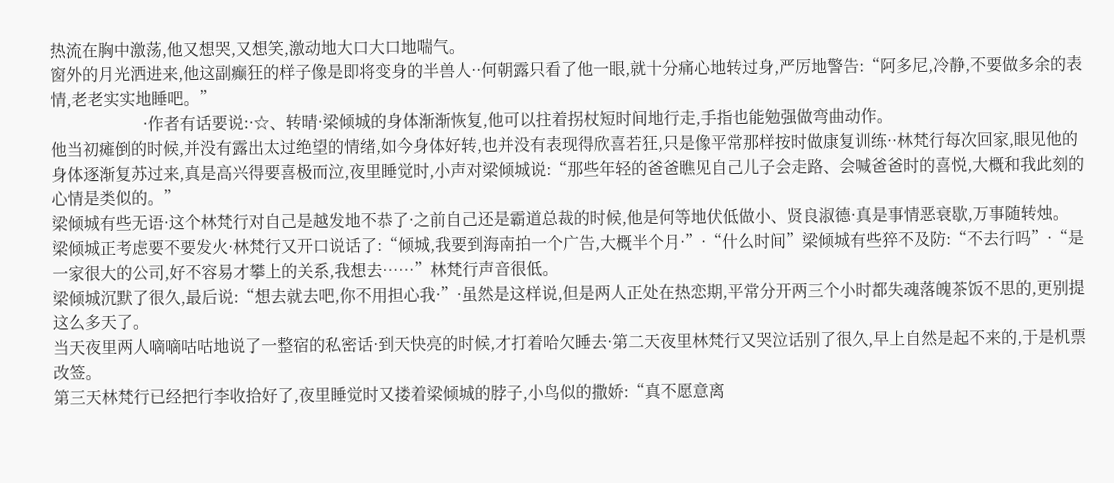热流在胸中激荡,他又想哭,又想笑,激动地大口大口地喘气。
窗外的月光洒进来,他这副癫狂的样子像是即将变身的半兽人··何朝露只看了他一眼,就十分痛心地转过身,严厉地警告:“阿多尼,冷静,不要做多余的表情,老老实实地睡吧。”
                       ·作者有话要说:·☆、转晴·梁倾城的身体渐渐恢复,他可以拄着拐杖短时间地行走,手指也能勉强做弯曲动作。
他当初瘫倒的时候,并没有露出太过绝望的情绪,如今身体好转,也并没有表现得欣喜若狂,只是像平常那样按时做康复训练··林梵行每次回家,眼见他的身体逐渐复苏过来,真是高兴得要喜极而泣,夜里睡觉时,小声对梁倾城说:“那些年轻的爸爸瞧见自己儿子会走路、会喊爸爸时的喜悦,大概和我此刻的心情是类似的。”
梁倾城有些无语·这个林梵行对自己是越发地不恭了·之前自己还是霸道总裁的时候,他是何等地伏低做小、贤良淑德·真是事情恶衰歇,万事随转烛。
梁倾城正考虑要不要发火·林梵行又开口说话了:“倾城,我要到海南拍一个广告,大概半个月·”·“什么时间”梁倾城有些猝不及防:“不去行吗”·“是一家很大的公司,好不容易才攀上的关系,我想去……”林梵行声音很低。
梁倾城沉默了很久,最后说:“想去就去吧,你不用担心我·”·虽然是这样说,但是两人正处在热恋期,平常分开两三个小时都失魂落魄茶饭不思的,更别提这么多天了。
当天夜里两人嘀嘀咕咕地说了一整宿的私密话·到天快亮的时候,才打着哈欠睡去·第二天夜里林梵行又哭泣话别了很久,早上自然是起不来的,于是机票改签。
第三天林梵行已经把行李收拾好了,夜里睡觉时又搂着梁倾城的脖子,小鸟似的撒娇:“真不愿意离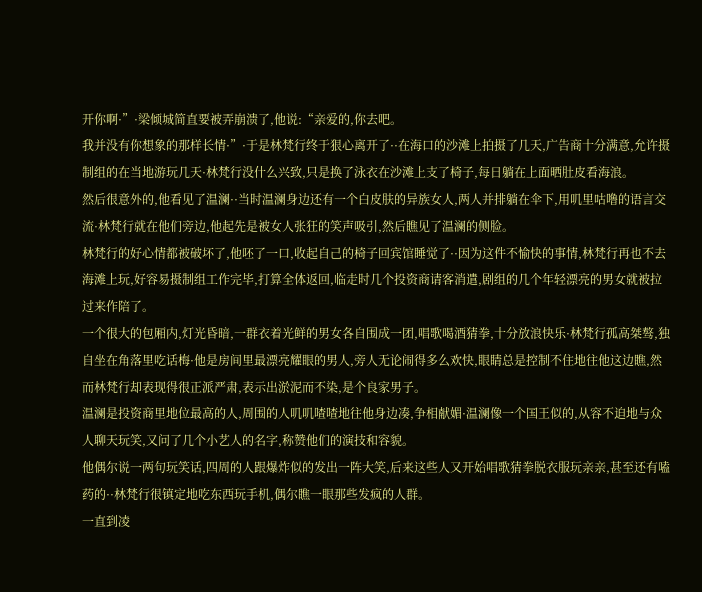开你啊·”·梁倾城简直要被弄崩溃了,他说:“亲爱的,你去吧。
我并没有你想象的那样长情·”·于是林梵行终于狠心离开了··在海口的沙滩上拍摄了几天,广告商十分满意,允许摄制组的在当地游玩几天·林梵行没什么兴致,只是换了泳衣在沙滩上支了椅子,每日躺在上面晒肚皮看海浪。
然后很意外的,他看见了温澜··当时温澜身边还有一个白皮肤的异族女人,两人并排躺在伞下,用叽里咕噜的语言交流·林梵行就在他们旁边,他起先是被女人张狂的笑声吸引,然后瞧见了温澜的侧脸。
林梵行的好心情都被破坏了,他呸了一口,收起自己的椅子回宾馆睡觉了··因为这件不愉快的事情,林梵行再也不去海滩上玩,好容易摄制组工作完毕,打算全体返回,临走时几个投资商请客消遣,剧组的几个年轻漂亮的男女就被拉过来作陪了。
一个很大的包厢内,灯光昏暗,一群衣着光鲜的男女各自围成一团,唱歌喝酒猜拳,十分放浪快乐·林梵行孤高桀骜,独自坐在角落里吃话梅·他是房间里最漂亮耀眼的男人,旁人无论闹得多么欢快,眼睛总是控制不住地往他这边瞧,然而林梵行却表现得很正派严肃,表示出淤泥而不染,是个良家男子。
温澜是投资商里地位最高的人,周围的人叽叽喳喳地往他身边凑,争相献媚·温澜像一个国王似的,从容不迫地与众人聊天玩笑,又问了几个小艺人的名字,称赞他们的演技和容貌。
他偶尔说一两句玩笑话,四周的人跟爆炸似的发出一阵大笑,后来这些人又开始唱歌猜拳脱衣服玩亲亲,甚至还有嗑药的··林梵行很镇定地吃东西玩手机,偶尔瞧一眼那些发疯的人群。
一直到凌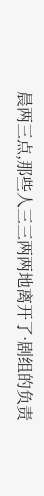晨两三点,那些人三三两两地离开了·剧组的负责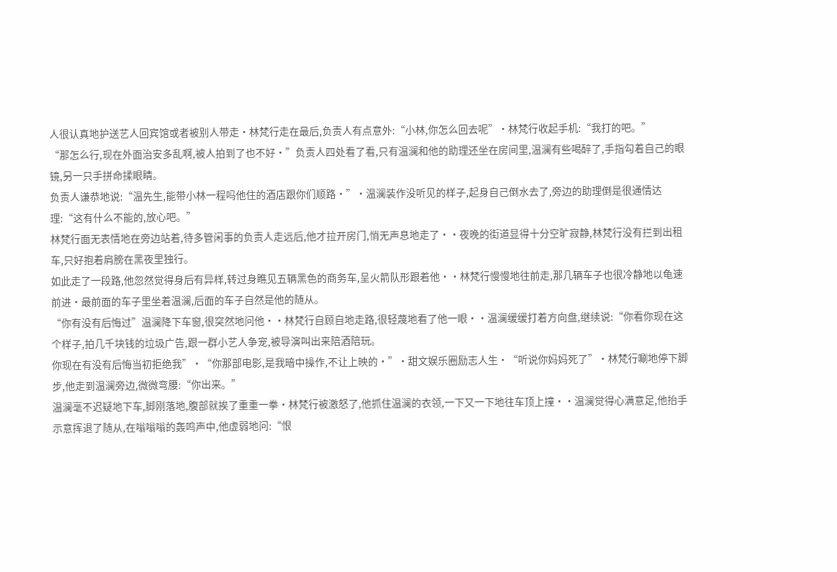人很认真地护送艺人回宾馆或者被别人带走·林梵行走在最后,负责人有点意外:“小林,你怎么回去呢”·林梵行收起手机:“我打的吧。”
“那怎么行,现在外面治安多乱啊,被人拍到了也不好·”负责人四处看了看,只有温澜和他的助理还坐在房间里,温澜有些喝醉了,手指勾着自己的眼镜,另一只手拼命揉眼睛。
负责人谦恭地说:“温先生,能带小林一程吗他住的酒店跟你们顺路·”·温澜装作没听见的样子,起身自己倒水去了,旁边的助理倒是很通情达理:“这有什么不能的,放心吧。”
林梵行面无表情地在旁边站着,待多管闲事的负责人走远后,他才拉开房门,悄无声息地走了··夜晚的街道显得十分空旷寂静,林梵行没有拦到出租车,只好抱着肩膀在黑夜里独行。
如此走了一段路,他忽然觉得身后有异样,转过身瞧见五辆黑色的商务车,呈火箭队形跟着他··林梵行慢慢地往前走,那几辆车子也很冷静地以龟速前进·最前面的车子里坐着温澜,后面的车子自然是他的随从。
“你有没有后悔过”温澜降下车窗,很突然地问他··林梵行自顾自地走路,很轻蔑地看了他一眼··温澜缓缓打着方向盘,继续说:“你看你现在这个样子,拍几千块钱的垃圾广告,跟一群小艺人争宠,被导演叫出来陪酒陪玩。
你现在有没有后悔当初拒绝我”·“你那部电影,是我暗中操作,不让上映的·”·甜文娱乐圈励志人生·“听说你妈妈死了”·林梵行唰地停下脚步,他走到温澜旁边,微微弯腰:“你出来。”
温澜毫不迟疑地下车,脚刚落地,腹部就挨了重重一拳·林梵行被激怒了,他抓住温澜的衣领,一下又一下地往车顶上撞··温澜觉得心满意足,他抬手示意挥退了随从,在嗡嗡嗡的轰鸣声中,他虚弱地问:“恨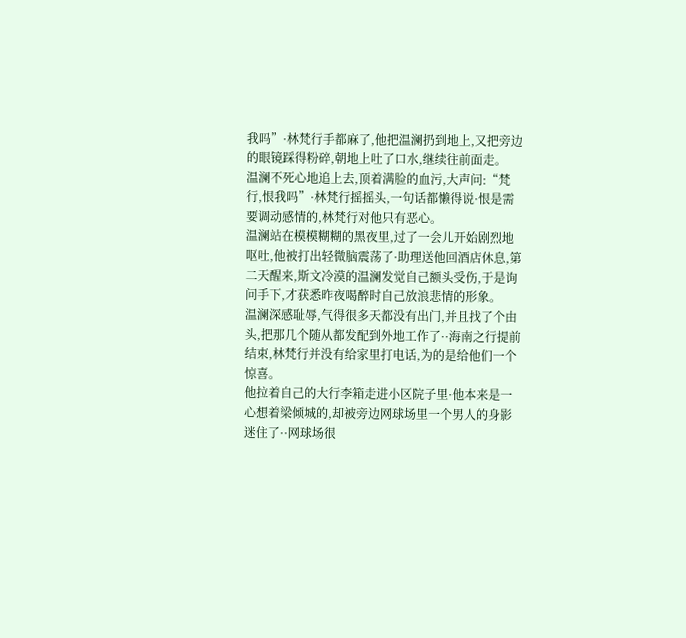我吗”·林梵行手都麻了,他把温澜扔到地上,又把旁边的眼镜踩得粉碎,朝地上吐了口水,继续往前面走。
温澜不死心地追上去,顶着满脸的血污,大声问:“梵行,恨我吗”·林梵行摇摇头,一句话都懒得说·恨是需要调动感情的,林梵行对他只有恶心。
温澜站在模模糊糊的黑夜里,过了一会儿开始剧烈地呕吐,他被打出轻微脑震荡了·助理送他回酒店休息,第二天醒来,斯文冷漠的温澜发觉自己额头受伤,于是询问手下,才获悉昨夜喝醉时自己放浪悲情的形象。
温澜深感耻辱,气得很多天都没有出门,并且找了个由头,把那几个随从都发配到外地工作了··海南之行提前结束,林梵行并没有给家里打电话,为的是给他们一个惊喜。
他拉着自己的大行李箱走进小区院子里·他本来是一心想着梁倾城的,却被旁边网球场里一个男人的身影迷住了··网球场很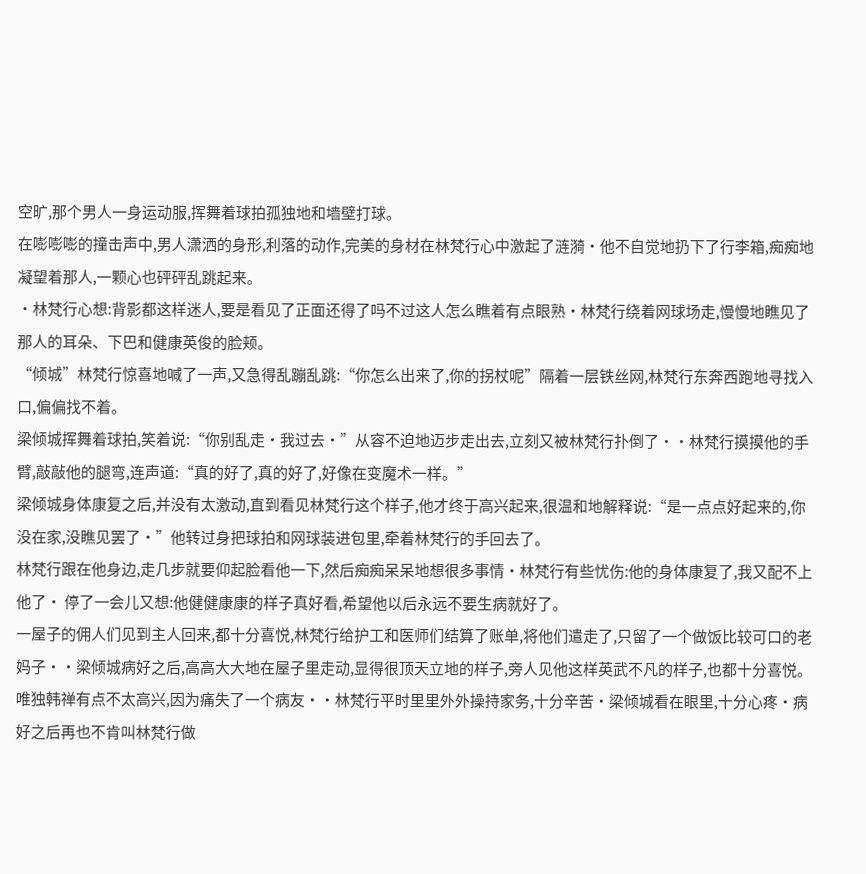空旷,那个男人一身运动服,挥舞着球拍孤独地和墙壁打球。
在嘭嘭嘭的撞击声中,男人潇洒的身形,利落的动作,完美的身材在林梵行心中激起了涟漪·他不自觉地扔下了行李箱,痴痴地凝望着那人,一颗心也砰砰乱跳起来。
·林梵行心想:背影都这样迷人,要是看见了正面还得了吗不过这人怎么瞧着有点眼熟·林梵行绕着网球场走,慢慢地瞧见了那人的耳朵、下巴和健康英俊的脸颊。
“倾城”林梵行惊喜地喊了一声,又急得乱蹦乱跳:“你怎么出来了,你的拐杖呢”隔着一层铁丝网,林梵行东奔西跑地寻找入口,偏偏找不着。
梁倾城挥舞着球拍,笑着说:“你别乱走·我过去·”从容不迫地迈步走出去,立刻又被林梵行扑倒了··林梵行摸摸他的手臂,敲敲他的腿弯,连声道:“真的好了,真的好了,好像在变魔术一样。”
梁倾城身体康复之后,并没有太激动,直到看见林梵行这个样子,他才终于高兴起来,很温和地解释说:“是一点点好起来的,你没在家,没瞧见罢了·”他转过身把球拍和网球装进包里,牵着林梵行的手回去了。
林梵行跟在他身边,走几步就要仰起脸看他一下,然后痴痴呆呆地想很多事情·林梵行有些忧伤:他的身体康复了,我又配不上他了· 停了一会儿又想:他健健康康的样子真好看,希望他以后永远不要生病就好了。
一屋子的佣人们见到主人回来,都十分喜悦,林梵行给护工和医师们结算了账单,将他们遣走了,只留了一个做饭比较可口的老妈子··梁倾城病好之后,高高大大地在屋子里走动,显得很顶天立地的样子,旁人见他这样英武不凡的样子,也都十分喜悦。
唯独韩禅有点不太高兴,因为痛失了一个病友··林梵行平时里里外外操持家务,十分辛苦·梁倾城看在眼里,十分心疼·病好之后再也不肯叫林梵行做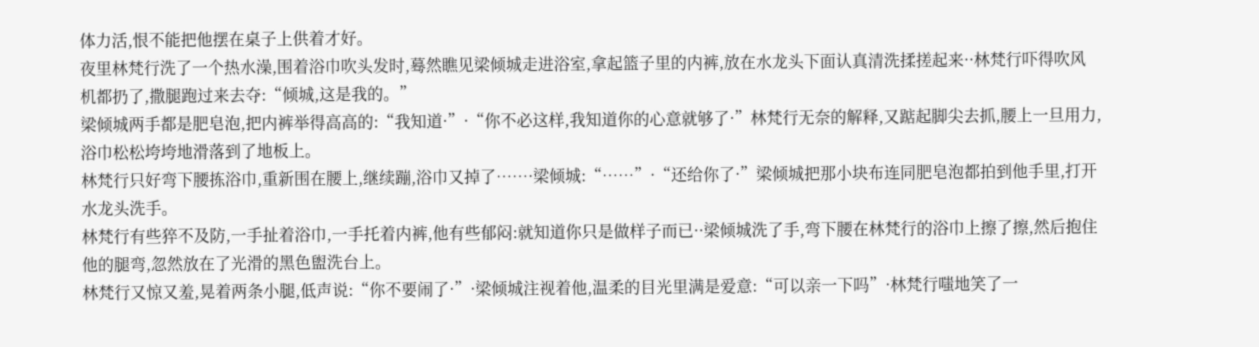体力活,恨不能把他摆在桌子上供着才好。
夜里林梵行洗了一个热水澡,围着浴巾吹头发时,蓦然瞧见梁倾城走进浴室,拿起篮子里的内裤,放在水龙头下面认真清洗揉搓起来··林梵行吓得吹风机都扔了,撒腿跑过来去夺:“倾城,这是我的。”
梁倾城两手都是肥皂泡,把内裤举得高高的:“我知道·”·“你不必这样,我知道你的心意就够了·”林梵行无奈的解释,又踮起脚尖去抓,腰上一旦用力,浴巾松松垮垮地滑落到了地板上。
林梵行只好弯下腰拣浴巾,重新围在腰上,继续蹦,浴巾又掉了……·梁倾城:“……”·“还给你了·”梁倾城把那小块布连同肥皂泡都拍到他手里,打开水龙头洗手。
林梵行有些猝不及防,一手扯着浴巾,一手托着内裤,他有些郁闷:就知道你只是做样子而已··梁倾城洗了手,弯下腰在林梵行的浴巾上擦了擦,然后抱住他的腿弯,忽然放在了光滑的黑色盥洗台上。
林梵行又惊又羞,晃着两条小腿,低声说:“你不要闹了·”·梁倾城注视着他,温柔的目光里满是爱意:“可以亲一下吗”·林梵行嗤地笑了一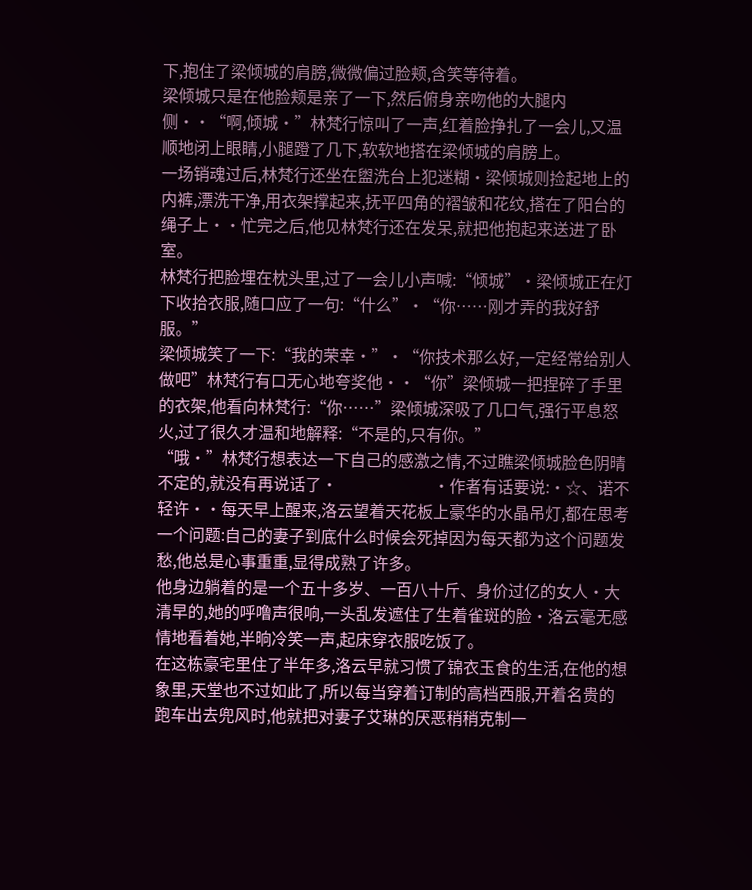下,抱住了梁倾城的肩膀,微微偏过脸颊,含笑等待着。
梁倾城只是在他脸颊是亲了一下,然后俯身亲吻他的大腿内侧··“啊,倾城·”林梵行惊叫了一声,红着脸挣扎了一会儿,又温顺地闭上眼睛,小腿蹬了几下,软软地搭在梁倾城的肩膀上。
一场销魂过后,林梵行还坐在盥洗台上犯迷糊·梁倾城则捡起地上的内裤,漂洗干净,用衣架撑起来,抚平四角的褶皱和花纹,搭在了阳台的绳子上··忙完之后,他见林梵行还在发呆,就把他抱起来送进了卧室。
林梵行把脸埋在枕头里,过了一会儿小声喊:“倾城”·梁倾城正在灯下收拾衣服,随口应了一句:“什么”·“你……刚才弄的我好舒服。”
梁倾城笑了一下:“我的荣幸·”·“你技术那么好,一定经常给别人做吧”林梵行有口无心地夸奖他··“你”梁倾城一把捏碎了手里的衣架,他看向林梵行:“你……”梁倾城深吸了几口气,强行平息怒火,过了很久才温和地解释:“不是的,只有你。”
“哦·”林梵行想表达一下自己的感激之情,不过瞧梁倾城脸色阴晴不定的,就没有再说话了·                        ·作者有话要说:·☆、诺不轻许··每天早上醒来,洛云望着天花板上豪华的水晶吊灯,都在思考一个问题:自己的妻子到底什么时候会死掉因为每天都为这个问题发愁,他总是心事重重,显得成熟了许多。
他身边躺着的是一个五十多岁、一百八十斤、身价过亿的女人·大清早的,她的呼噜声很响,一头乱发遮住了生着雀斑的脸·洛云毫无感情地看着她,半晌冷笑一声,起床穿衣服吃饭了。
在这栋豪宅里住了半年多,洛云早就习惯了锦衣玉食的生活,在他的想象里,天堂也不过如此了,所以每当穿着订制的高档西服,开着名贵的跑车出去兜风时,他就把对妻子艾琳的厌恶稍稍克制一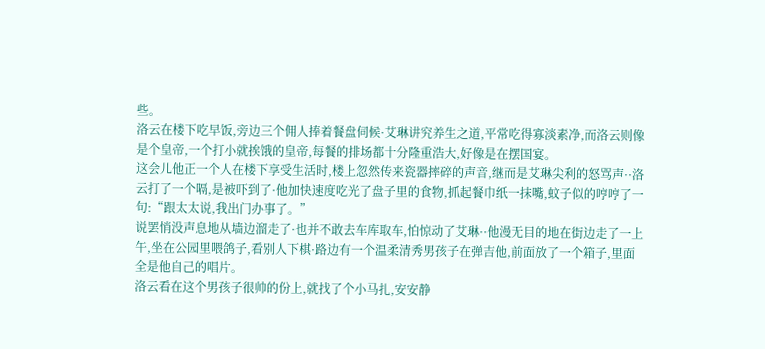些。
洛云在楼下吃早饭,旁边三个佣人捧着餐盘伺候·艾琳讲究养生之道,平常吃得寡淡素净,而洛云则像是个皇帝,一个打小就挨饿的皇帝,每餐的排场都十分隆重浩大,好像是在摆国宴。
这会儿他正一个人在楼下享受生活时,楼上忽然传来瓷器摔碎的声音,继而是艾琳尖利的怒骂声··洛云打了一个嗝,是被吓到了·他加快速度吃光了盘子里的食物,抓起餐巾纸一抹嘴,蚊子似的哼哼了一句:“跟太太说,我出门办事了。”
说罢悄没声息地从墙边溜走了·也并不敢去车库取车,怕惊动了艾琳··他漫无目的地在街边走了一上午,坐在公园里喂鸽子,看别人下棋·路边有一个温柔清秀男孩子在弹吉他,前面放了一个箱子,里面全是他自己的唱片。
洛云看在这个男孩子很帅的份上,就找了个小马扎,安安静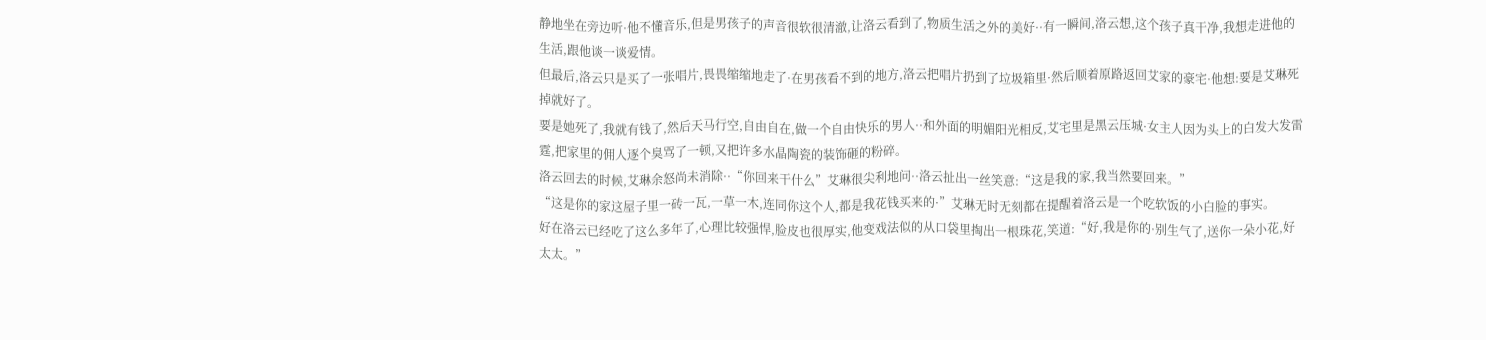静地坐在旁边听·他不懂音乐,但是男孩子的声音很软很清澈,让洛云看到了,物质生活之外的美好··有一瞬间,洛云想,这个孩子真干净,我想走进他的生活,跟他谈一谈爱情。
但最后,洛云只是买了一张唱片,畏畏缩缩地走了·在男孩看不到的地方,洛云把唱片扔到了垃圾箱里·然后顺着原路返回艾家的豪宅·他想:要是艾琳死掉就好了。
要是她死了,我就有钱了,然后天马行空,自由自在,做一个自由快乐的男人··和外面的明媚阳光相反,艾宅里是黑云压城·女主人因为头上的白发大发雷霆,把家里的佣人逐个臭骂了一顿,又把许多水晶陶瓷的装饰砸的粉碎。
洛云回去的时候,艾琳余怒尚未消除··“你回来干什么”艾琳很尖利地问··洛云扯出一丝笑意:“这是我的家,我当然要回来。”
“这是你的家这屋子里一砖一瓦,一草一木,连同你这个人,都是我花钱买来的·”艾琳无时无刻都在提醒着洛云是一个吃软饭的小白脸的事实。
好在洛云已经吃了这么多年了,心理比较强悍,脸皮也很厚实,他变戏法似的从口袋里掏出一根珠花,笑道:“好,我是你的·别生气了,送你一朵小花,好太太。”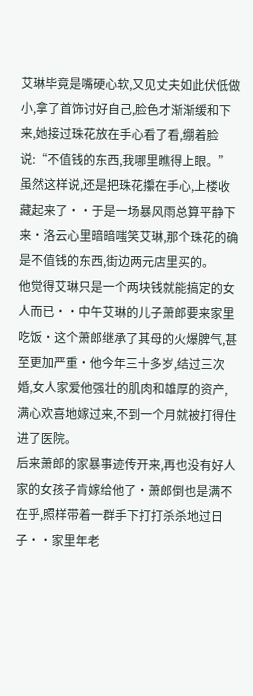艾琳毕竟是嘴硬心软,又见丈夫如此伏低做小,拿了首饰讨好自己,脸色才渐渐缓和下来,她接过珠花放在手心看了看,绷着脸说:“不值钱的东西,我哪里瞧得上眼。”
虽然这样说,还是把珠花攥在手心,上楼收藏起来了··于是一场暴风雨总算平静下来·洛云心里暗暗嗤笑艾琳,那个珠花的确是不值钱的东西,街边两元店里买的。
他觉得艾琳只是一个两块钱就能搞定的女人而已··中午艾琳的儿子萧郎要来家里吃饭·这个萧郎继承了其母的火爆脾气,甚至更加严重·他今年三十多岁,结过三次婚,女人家爱他强壮的肌肉和雄厚的资产,满心欢喜地嫁过来,不到一个月就被打得住进了医院。
后来萧郎的家暴事迹传开来,再也没有好人家的女孩子肯嫁给他了·萧郎倒也是满不在乎,照样带着一群手下打打杀杀地过日子··家里年老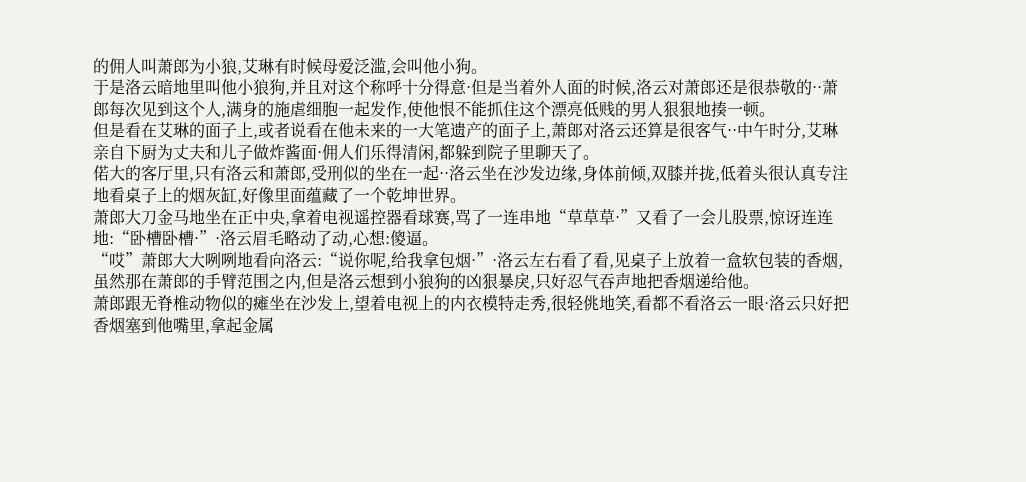的佣人叫萧郎为小狼,艾琳有时候母爱泛滥,会叫他小狗。
于是洛云暗地里叫他小狼狗,并且对这个称呼十分得意·但是当着外人面的时候,洛云对萧郎还是很恭敬的··萧郎每次见到这个人,满身的施虐细胞一起发作,使他恨不能抓住这个漂亮低贱的男人狠狠地揍一顿。
但是看在艾琳的面子上,或者说看在他未来的一大笔遗产的面子上,萧郎对洛云还算是很客气··中午时分,艾琳亲自下厨为丈夫和儿子做炸酱面·佣人们乐得清闲,都躲到院子里聊天了。
偌大的客厅里,只有洛云和萧郎,受刑似的坐在一起··洛云坐在沙发边缘,身体前倾,双膝并拢,低着头很认真专注地看桌子上的烟灰缸,好像里面蕴藏了一个乾坤世界。
萧郎大刀金马地坐在正中央,拿着电视遥控器看球赛,骂了一连串地“草草草·”又看了一会儿股票,惊讶连连地:“卧槽卧槽·”·洛云眉毛略动了动,心想:傻逼。
“哎”萧郎大大咧咧地看向洛云:“说你呢,给我拿包烟·”·洛云左右看了看,见桌子上放着一盒软包装的香烟,虽然那在萧郎的手臂范围之内,但是洛云想到小狼狗的凶狠暴戾,只好忍气吞声地把香烟递给他。
萧郎跟无脊椎动物似的瘫坐在沙发上,望着电视上的内衣模特走秀,很轻佻地笑,看都不看洛云一眼·洛云只好把香烟塞到他嘴里,拿起金属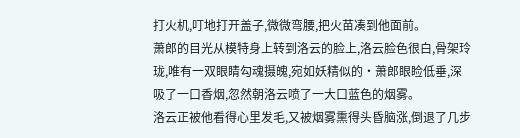打火机,叮地打开盖子,微微弯腰,把火苗凑到他面前。
萧郎的目光从模特身上转到洛云的脸上,洛云脸色很白,骨架玲珑,唯有一双眼睛勾魂摄魄,宛如妖精似的·萧郎眼睑低垂,深吸了一口香烟,忽然朝洛云喷了一大口蓝色的烟雾。
洛云正被他看得心里发毛,又被烟雾熏得头昏脑涨,倒退了几步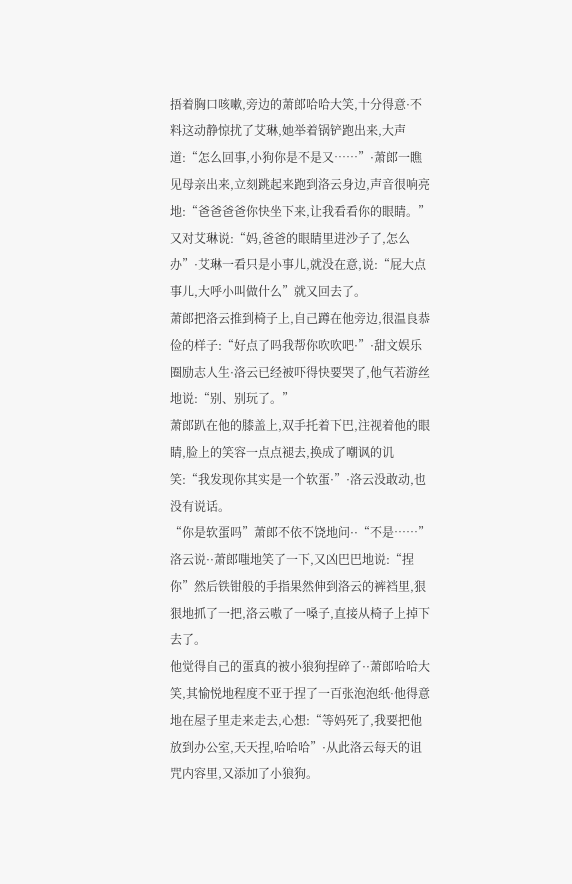捂着胸口咳嗽,旁边的萧郎哈哈大笑,十分得意·不料这动静惊扰了艾琳,她举着锅铲跑出来,大声道:“怎么回事,小狗你是不是又……”·萧郎一瞧见母亲出来,立刻跳起来跑到洛云身边,声音很响亮地:“爸爸爸爸你快坐下来,让我看看你的眼睛。”
又对艾琳说:“妈,爸爸的眼睛里进沙子了,怎么办”·艾琳一看只是小事儿,就没在意,说:“屁大点事儿,大呼小叫做什么”就又回去了。
萧郎把洛云推到椅子上,自己蹲在他旁边,很温良恭俭的样子:“好点了吗我帮你吹吹吧·”·甜文娱乐圈励志人生·洛云已经被吓得快要哭了,他气若游丝地说:“别、别玩了。”
萧郎趴在他的膝盖上,双手托着下巴,注视着他的眼睛,脸上的笑容一点点褪去,换成了嘲讽的讥笑:“我发现你其实是一个软蛋·”·洛云没敢动,也没有说话。
“你是软蛋吗”萧郎不依不饶地问··“不是……”洛云说··萧郎嗤地笑了一下,又凶巴巴地说:“捏你”然后铁钳般的手指果然伸到洛云的裤裆里,狠狠地抓了一把,洛云嗷了一嗓子,直接从椅子上掉下去了。
他觉得自己的蛋真的被小狼狗捏碎了··萧郎哈哈大笑,其愉悦地程度不亚于捏了一百张泡泡纸·他得意地在屋子里走来走去,心想:“等妈死了,我要把他放到办公室,天天捏,哈哈哈”·从此洛云每天的诅咒内容里,又添加了小狼狗。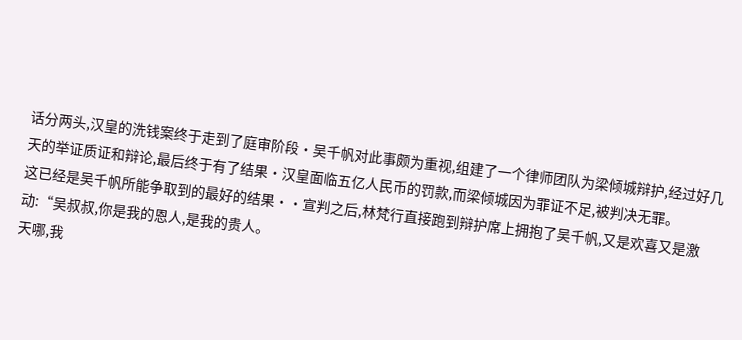话分两头,汉皇的洗钱案终于走到了庭审阶段·吴千帆对此事颇为重视,组建了一个律师团队为梁倾城辩护,经过好几天的举证质证和辩论,最后终于有了结果·汉皇面临五亿人民币的罚款,而梁倾城因为罪证不足,被判决无罪。
这已经是吴千帆所能争取到的最好的结果··宣判之后,林梵行直接跑到辩护席上拥抱了吴千帆,又是欢喜又是激动:“吴叔叔,你是我的恩人,是我的贵人。
天哪,我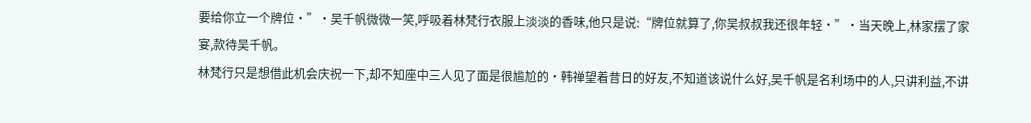要给你立一个牌位·”·吴千帆微微一笑,呼吸着林梵行衣服上淡淡的香味,他只是说:“牌位就算了,你吴叔叔我还很年轻·”·当天晚上,林家摆了家宴,款待吴千帆。
林梵行只是想借此机会庆祝一下,却不知座中三人见了面是很尴尬的·韩禅望着昔日的好友,不知道该说什么好,吴千帆是名利场中的人,只讲利益,不讲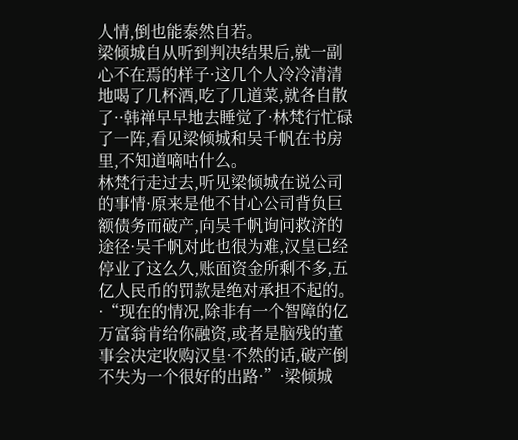人情,倒也能泰然自若。
梁倾城自从听到判决结果后,就一副心不在焉的样子·这几个人冷冷清清地喝了几杯酒,吃了几道菜,就各自散了··韩禅早早地去睡觉了·林梵行忙碌了一阵,看见梁倾城和吴千帆在书房里,不知道嘀咕什么。
林梵行走过去,听见梁倾城在说公司的事情·原来是他不甘心公司背负巨额债务而破产,向吴千帆询问救济的途径·吴千帆对此也很为难,汉皇已经停业了这么久,账面资金所剩不多,五亿人民币的罚款是绝对承担不起的。
·“现在的情况,除非有一个智障的亿万富翁肯给你融资,或者是脑残的董事会决定收购汉皇·不然的话,破产倒不失为一个很好的出路·”·梁倾城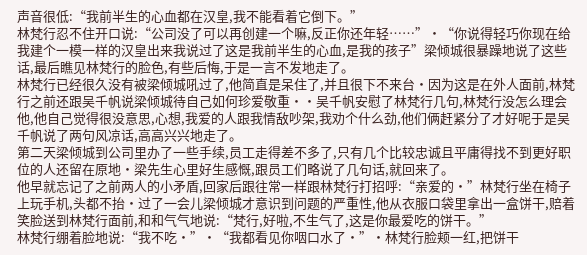声音很低:“我前半生的心血都在汉皇,我不能看着它倒下。”
林梵行忍不住开口说:“公司没了可以再创建一个嘛,反正你还年轻……”·“你说得轻巧你现在给我建个一模一样的汉皇出来我说过了这是我前半生的心血,是我的孩子”梁倾城很暴躁地说了这些话,最后瞧见林梵行的脸色,有些后悔,于是一言不发地走了。
林梵行已经很久没有被梁倾城吼过了,他简直是呆住了,并且很下不来台·因为这是在外人面前,林梵行之前还跟吴千帆说梁倾城待自己如何珍爱敬重··吴千帆安慰了林梵行几句,林梵行没怎么理会他,他自己觉得很没意思,心想,我爱的人跟我情敌吵架,我劝个什么劲,他们俩赶紧分了才好呢于是吴千帆说了两句风凉话,高高兴兴地走了。
第二天梁倾城到公司里办了一些手续,员工走得差不多了,只有几个比较忠诚且平庸得找不到更好职位的人还留在原地·梁先生心里好生感慨,跟员工们略说了几句话,就回来了。
他早就忘记了之前两人的小矛盾,回家后跟往常一样跟林梵行打招呼:“亲爱的·”林梵行坐在椅子上玩手机,头都不抬·过了一会儿梁倾城才意识到问题的严重性,他从衣服口袋里拿出一盒饼干,赔着笑脸送到林梵行面前,和和气气地说:“梵行,好啦,不生气了,这是你最爱吃的饼干。”
林梵行绷着脸地说:“我不吃·”·“我都看见你咽口水了·”·林梵行脸颊一红,把饼干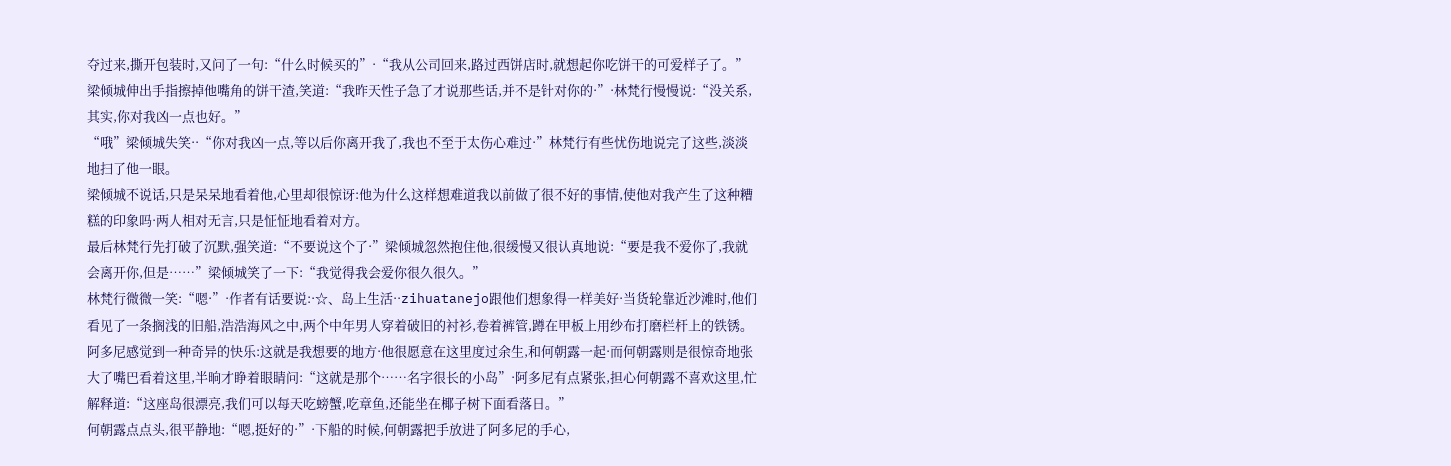夺过来,撕开包装时,又问了一句:“什么时候买的”·“我从公司回来,路过西饼店时,就想起你吃饼干的可爱样子了。”
梁倾城伸出手指擦掉他嘴角的饼干渣,笑道:“我昨天性子急了才说那些话,并不是针对你的·”·林梵行慢慢说:“没关系,其实,你对我凶一点也好。”
“哦”梁倾城失笑··“你对我凶一点,等以后你离开我了,我也不至于太伤心难过·”林梵行有些忧伤地说完了这些,淡淡地扫了他一眼。
梁倾城不说话,只是呆呆地看着他,心里却很惊讶:他为什么这样想难道我以前做了很不好的事情,使他对我产生了这种糟糕的印象吗·两人相对无言,只是怔怔地看着对方。
最后林梵行先打破了沉默,强笑道:“不要说这个了·”梁倾城忽然抱住他,很缓慢又很认真地说:“要是我不爱你了,我就会离开你,但是……”梁倾城笑了一下:“我觉得我会爱你很久很久。”
林梵行微微一笑:“嗯·”·作者有话要说:·☆、岛上生活··zihuatanejo跟他们想象得一样美好·当货轮靠近沙滩时,他们看见了一条搁浅的旧船,浩浩海风之中,两个中年男人穿着破旧的衬衫,卷着裤管,蹲在甲板上用纱布打磨栏杆上的铁锈。
阿多尼感觉到一种奇异的快乐:这就是我想要的地方·他很愿意在这里度过余生,和何朝露一起·而何朝露则是很惊奇地张大了嘴巴看着这里,半晌才睁着眼睛问:“这就是那个……名字很长的小岛”·阿多尼有点紧张,担心何朝露不喜欢这里,忙解释道:“这座岛很漂亮,我们可以每天吃螃蟹,吃章鱼,还能坐在椰子树下面看落日。”
何朝露点点头,很平静地:“嗯,挺好的·”·下船的时候,何朝露把手放进了阿多尼的手心,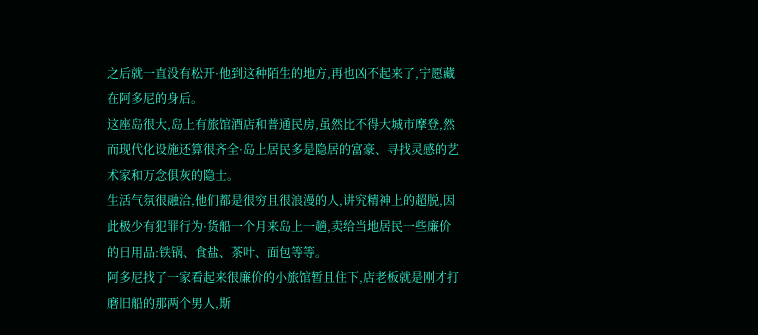之后就一直没有松开·他到这种陌生的地方,再也凶不起来了,宁愿藏在阿多尼的身后。
这座岛很大,岛上有旅馆酒店和普通民房,虽然比不得大城市摩登,然而现代化设施还算很齐全·岛上居民多是隐居的富豪、寻找灵感的艺术家和万念俱灰的隐士。
生活气氛很融洽,他们都是很穷且很浪漫的人,讲究精神上的超脱,因此极少有犯罪行为·货船一个月来岛上一趟,卖给当地居民一些廉价的日用品:铁锅、食盐、茶叶、面包等等。
阿多尼找了一家看起来很廉价的小旅馆暂且住下,店老板就是刚才打磨旧船的那两个男人,斯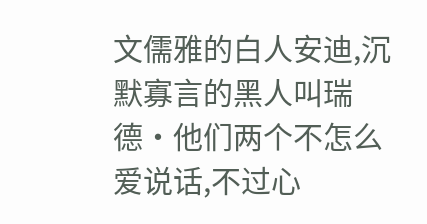文儒雅的白人安迪,沉默寡言的黑人叫瑞德·他们两个不怎么爱说话,不过心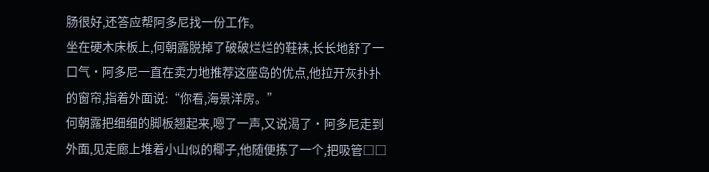肠很好,还答应帮阿多尼找一份工作。
坐在硬木床板上,何朝露脱掉了破破烂烂的鞋袜,长长地舒了一口气·阿多尼一直在卖力地推荐这座岛的优点,他拉开灰扑扑的窗帘,指着外面说:“你看,海景洋房。”
何朝露把细细的脚板翘起来,嗯了一声,又说渴了·阿多尼走到外面,见走廊上堆着小山似的椰子,他随便拣了一个,把吸管□□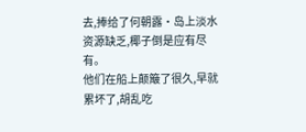去,捧给了何朝露·岛上淡水资源缺乏,椰子倒是应有尽有。
他们在船上颠簸了很久,早就累坏了,胡乱吃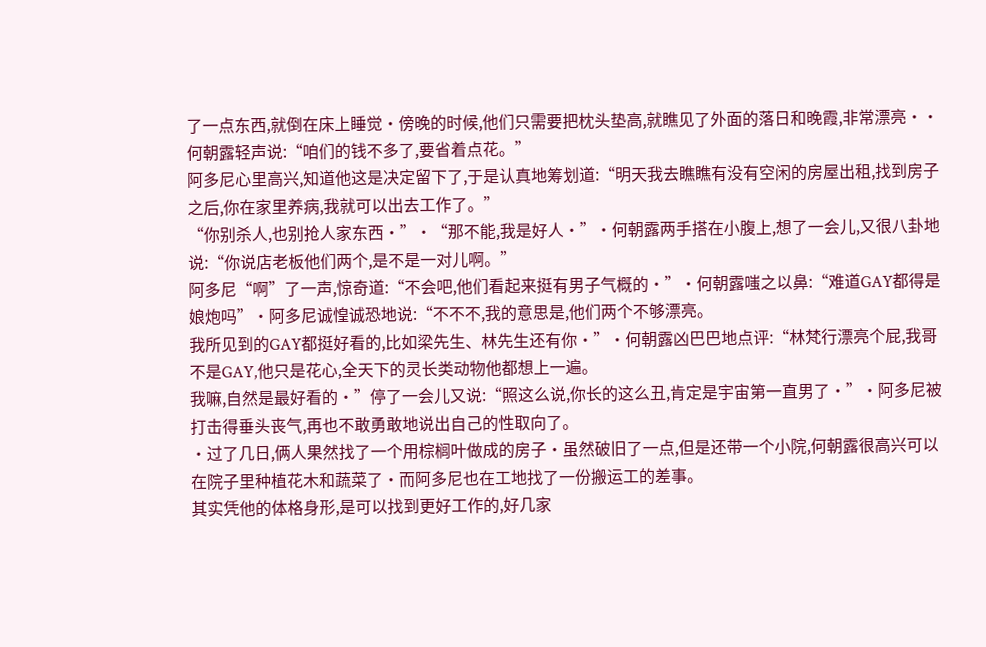了一点东西,就倒在床上睡觉·傍晚的时候,他们只需要把枕头垫高,就瞧见了外面的落日和晚霞,非常漂亮··何朝露轻声说:“咱们的钱不多了,要省着点花。”
阿多尼心里高兴,知道他这是决定留下了,于是认真地筹划道:“明天我去瞧瞧有没有空闲的房屋出租,找到房子之后,你在家里养病,我就可以出去工作了。”
“你别杀人,也别抢人家东西·”·“那不能,我是好人·”·何朝露两手搭在小腹上,想了一会儿,又很八卦地说:“你说店老板他们两个,是不是一对儿啊。”
阿多尼“啊”了一声,惊奇道:“不会吧,他们看起来挺有男子气概的·”·何朝露嗤之以鼻:“难道GAY都得是娘炮吗”·阿多尼诚惶诚恐地说:“不不不,我的意思是,他们两个不够漂亮。
我所见到的GAY都挺好看的,比如梁先生、林先生还有你·”·何朝露凶巴巴地点评:“林梵行漂亮个屁,我哥不是GAY,他只是花心,全天下的灵长类动物他都想上一遍。
我嘛,自然是最好看的·”停了一会儿又说:“照这么说,你长的这么丑,肯定是宇宙第一直男了·”·阿多尼被打击得垂头丧气,再也不敢勇敢地说出自己的性取向了。
·过了几日,俩人果然找了一个用棕榈叶做成的房子·虽然破旧了一点,但是还带一个小院,何朝露很高兴可以在院子里种植花木和蔬菜了·而阿多尼也在工地找了一份搬运工的差事。
其实凭他的体格身形,是可以找到更好工作的,好几家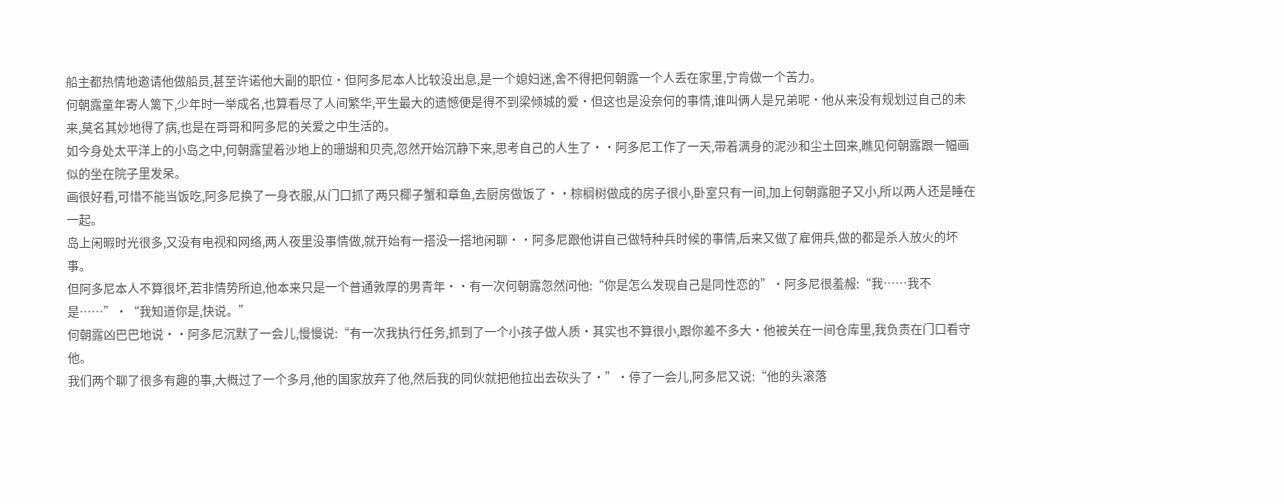船主都热情地邀请他做船员,甚至许诺他大副的职位·但阿多尼本人比较没出息,是一个媳妇迷,舍不得把何朝露一个人丢在家里,宁肯做一个苦力。
何朝露童年寄人篱下,少年时一举成名,也算看尽了人间繁华,平生最大的遗憾便是得不到梁倾城的爱·但这也是没奈何的事情,谁叫俩人是兄弟呢·他从来没有规划过自己的未来,莫名其妙地得了病,也是在哥哥和阿多尼的关爱之中生活的。
如今身处太平洋上的小岛之中,何朝露望着沙地上的珊瑚和贝壳,忽然开始沉静下来,思考自己的人生了··阿多尼工作了一天,带着满身的泥沙和尘土回来,瞧见何朝露跟一幅画似的坐在院子里发呆。
画很好看,可惜不能当饭吃,阿多尼换了一身衣服,从门口抓了两只椰子蟹和章鱼,去厨房做饭了··棕榈树做成的房子很小,卧室只有一间,加上何朝露胆子又小,所以两人还是睡在一起。
岛上闲暇时光很多,又没有电视和网络,两人夜里没事情做,就开始有一搭没一搭地闲聊··阿多尼跟他讲自己做特种兵时候的事情,后来又做了雇佣兵,做的都是杀人放火的坏事。
但阿多尼本人不算很坏,若非情势所迫,他本来只是一个普通敦厚的男青年··有一次何朝露忽然问他:“你是怎么发现自己是同性恋的”·阿多尼很羞赧:“我……我不是……”·“我知道你是,快说。”
何朝露凶巴巴地说··阿多尼沉默了一会儿,慢慢说:“有一次我执行任务,抓到了一个小孩子做人质·其实也不算很小,跟你差不多大·他被关在一间仓库里,我负责在门口看守他。
我们两个聊了很多有趣的事,大概过了一个多月,他的国家放弃了他,然后我的同伙就把他拉出去砍头了·”·停了一会儿,阿多尼又说:“他的头滚落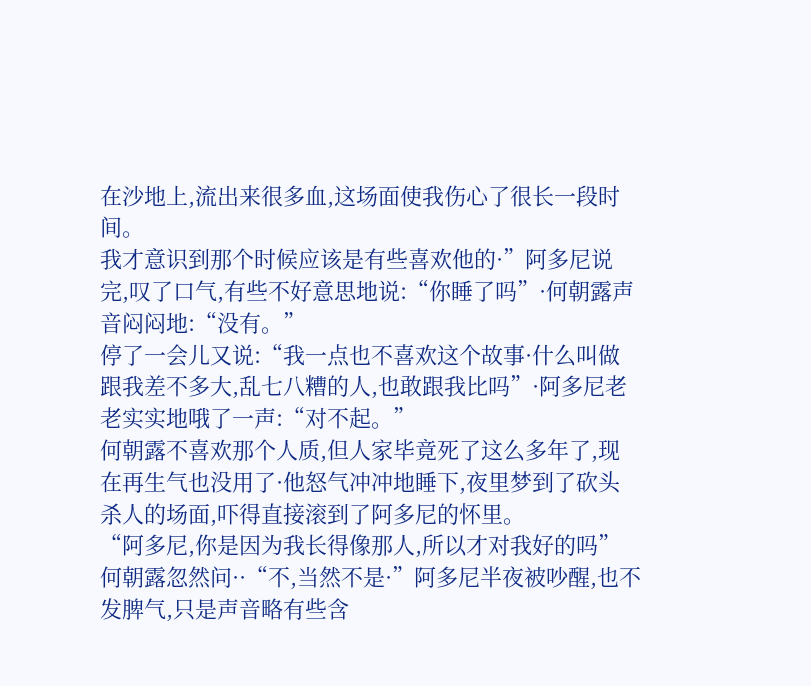在沙地上,流出来很多血,这场面使我伤心了很长一段时间。
我才意识到那个时候应该是有些喜欢他的·”阿多尼说完,叹了口气,有些不好意思地说:“你睡了吗”·何朝露声音闷闷地:“没有。”
停了一会儿又说:“我一点也不喜欢这个故事·什么叫做跟我差不多大,乱七八糟的人,也敢跟我比吗”·阿多尼老老实实地哦了一声:“对不起。”
何朝露不喜欢那个人质,但人家毕竟死了这么多年了,现在再生气也没用了·他怒气冲冲地睡下,夜里梦到了砍头杀人的场面,吓得直接滚到了阿多尼的怀里。
“阿多尼,你是因为我长得像那人,所以才对我好的吗”何朝露忽然问··“不,当然不是·”阿多尼半夜被吵醒,也不发脾气,只是声音略有些含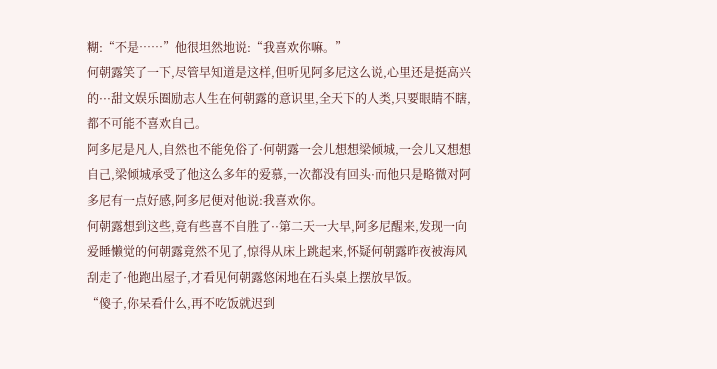糊:“不是……”他很坦然地说:“我喜欢你嘛。”
何朝露笑了一下,尽管早知道是这样,但听见阿多尼这么说,心里还是挺高兴的···甜文娱乐圈励志人生在何朝露的意识里,全天下的人类,只要眼睛不瞎,都不可能不喜欢自己。
阿多尼是凡人,自然也不能免俗了·何朝露一会儿想想梁倾城,一会儿又想想自己,梁倾城承受了他这么多年的爱慕,一次都没有回头·而他只是略微对阿多尼有一点好感,阿多尼便对他说:我喜欢你。
何朝露想到这些,竟有些喜不自胜了··第二天一大早,阿多尼醒来,发现一向爱睡懒觉的何朝露竟然不见了,惊得从床上跳起来,怀疑何朝露昨夜被海风刮走了·他跑出屋子,才看见何朝露悠闲地在石头桌上摆放早饭。
“傻子,你呆看什么,再不吃饭就迟到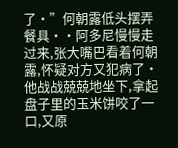了·”何朝露低头摆弄餐具··阿多尼慢慢走过来,张大嘴巴看着何朝露,怀疑对方又犯病了·他战战兢兢地坐下,拿起盘子里的玉米饼咬了一口,又原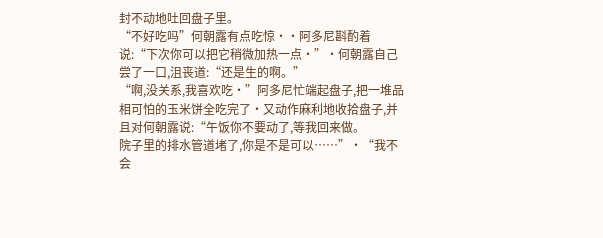封不动地吐回盘子里。
“不好吃吗”何朝露有点吃惊··阿多尼斟酌着说:“下次你可以把它稍微加热一点·”·何朝露自己尝了一口,沮丧道:“还是生的啊。”
“啊,没关系,我喜欢吃·”阿多尼忙端起盘子,把一堆品相可怕的玉米饼全吃完了·又动作麻利地收拾盘子,并且对何朝露说:“午饭你不要动了,等我回来做。
院子里的排水管道堵了,你是不是可以……”·“我不会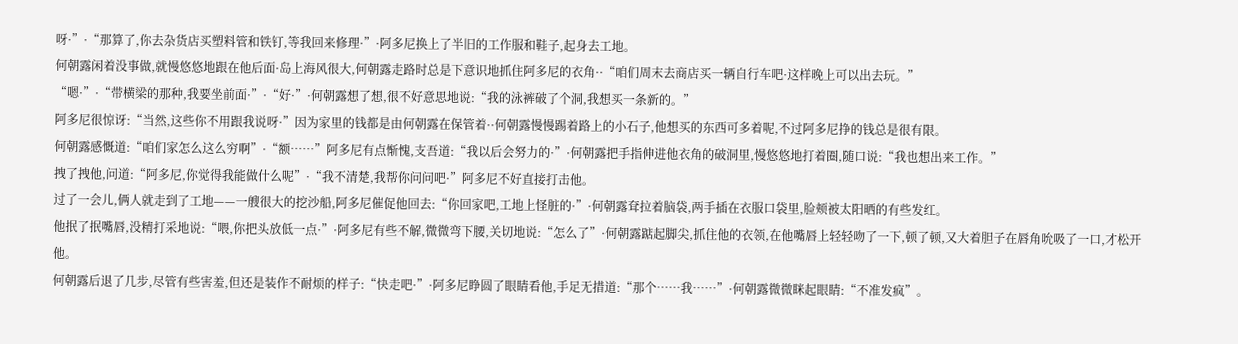呀·”·“那算了,你去杂货店买塑料管和铁钉,等我回来修理·”·阿多尼换上了半旧的工作服和鞋子,起身去工地。
何朝露闲着没事做,就慢悠悠地跟在他后面·岛上海风很大,何朝露走路时总是下意识地抓住阿多尼的衣角··“咱们周末去商店买一辆自行车吧·这样晚上可以出去玩。”
“嗯·”·“带横梁的那种,我要坐前面·”·“好·”·何朝露想了想,很不好意思地说:“我的泳裤破了个洞,我想买一条新的。”
阿多尼很惊讶:“当然,这些你不用跟我说呀·”因为家里的钱都是由何朝露在保管着··何朝露慢慢踢着路上的小石子,他想买的东西可多着呢,不过阿多尼挣的钱总是很有限。
何朝露感慨道:“咱们家怎么这么穷啊”·“额……”阿多尼有点惭愧,支吾道:“我以后会努力的·”·何朝露把手指伸进他衣角的破洞里,慢悠悠地打着圈,随口说:“我也想出来工作。”
拽了拽他,问道:“阿多尼,你觉得我能做什么呢”·“我不清楚,我帮你问问吧·”阿多尼不好直接打击他。
过了一会儿,俩人就走到了工地——一艘很大的挖沙船,阿多尼催促他回去:“你回家吧,工地上怪脏的·”·何朝露耷拉着脑袋,两手插在衣服口袋里,脸颊被太阳晒的有些发红。
他抿了抿嘴唇,没精打采地说:“喂,你把头放低一点·”·阿多尼有些不解,微微弯下腰,关切地说:“怎么了”·何朝露踮起脚尖,抓住他的衣领,在他嘴唇上轻轻吻了一下,顿了顿,又大着胆子在唇角吮吸了一口,才松开他。
何朝露后退了几步,尽管有些害羞,但还是装作不耐烦的样子:“快走吧·”·阿多尼睁圆了眼睛看他,手足无措道:“那个……我……”·何朝露微微眯起眼睛:“不准发疯”。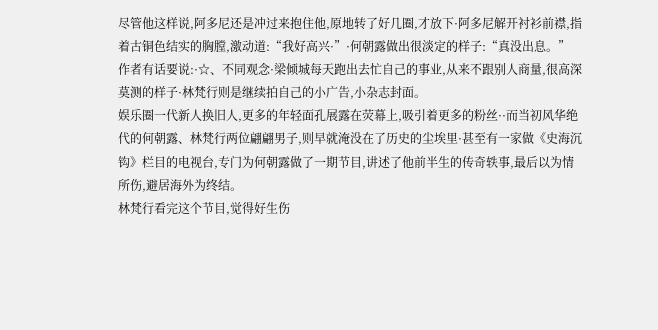尽管他这样说,阿多尼还是冲过来抱住他,原地转了好几圈,才放下·阿多尼解开衬衫前襟,指着古铜色结实的胸膛,激动道:“我好高兴·”·何朝露做出很淡定的样子:“真没出息。”
作者有话要说:·☆、不同观念·梁倾城每天跑出去忙自己的事业,从来不跟别人商量,很高深莫测的样子·林梵行则是继续拍自己的小广告,小杂志封面。
娱乐圈一代新人换旧人,更多的年轻面孔展露在荧幕上,吸引着更多的粉丝··而当初风华绝代的何朝露、林梵行两位翩翩男子,则早就淹没在了历史的尘埃里·甚至有一家做《史海沉钩》栏目的电视台,专门为何朝露做了一期节目,讲述了他前半生的传奇轶事,最后以为情所伤,避居海外为终结。
林梵行看完这个节目,觉得好生伤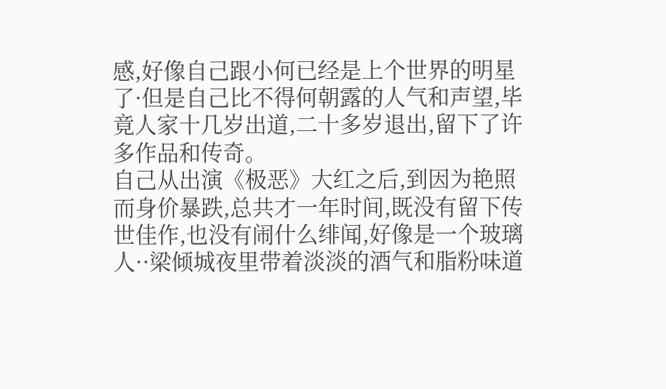感,好像自己跟小何已经是上个世界的明星了·但是自己比不得何朝露的人气和声望,毕竟人家十几岁出道,二十多岁退出,留下了许多作品和传奇。
自己从出演《极恶》大红之后,到因为艳照而身价暴跌,总共才一年时间,既没有留下传世佳作,也没有闹什么绯闻,好像是一个玻璃人··梁倾城夜里带着淡淡的酒气和脂粉味道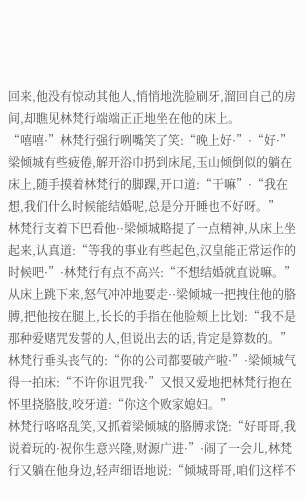回来,他没有惊动其他人,悄悄地洗脸刷牙,溜回自己的房间,却瞧见林梵行端端正正地坐在他的床上。
“嘻嘻·”林梵行强行咧嘴笑了笑:“晚上好·”·“好·”梁倾城有些疲倦,解开浴巾扔到床尾,玉山倾倒似的躺在床上,随手摸着林梵行的脚踝,开口道:“干嘛”·“我在想,我们什么时候能结婚呢,总是分开睡也不好呀。”
林梵行支着下巴看他··梁倾城略提了一点精神,从床上坐起来,认真道:“等我的事业有些起色,汉皇能正常运作的时候吧·”·林梵行有点不高兴:“不想结婚就直说嘛。”
从床上跳下来,怒气冲冲地要走··梁倾城一把拽住他的胳膊,把他按在腿上,长长的手指在他脸颊上比划:“我不是那种爱赌咒发誓的人,但说出去的话,肯定是算数的。”
林梵行垂头丧气的:“你的公司都要破产啦·”·梁倾城气得一拍床:“不许你诅咒我·”又恨又爱地把林梵行抱在怀里挠胳肢,咬牙道:“你这个败家媳妇。”
林梵行咯咯乱笑,又抓着梁倾城的胳膊求饶:“好哥哥,我说着玩的·祝你生意兴隆,财源广进·”·闹了一会儿,林梵行又躺在他身边,轻声细语地说:“倾城哥哥,咱们这样不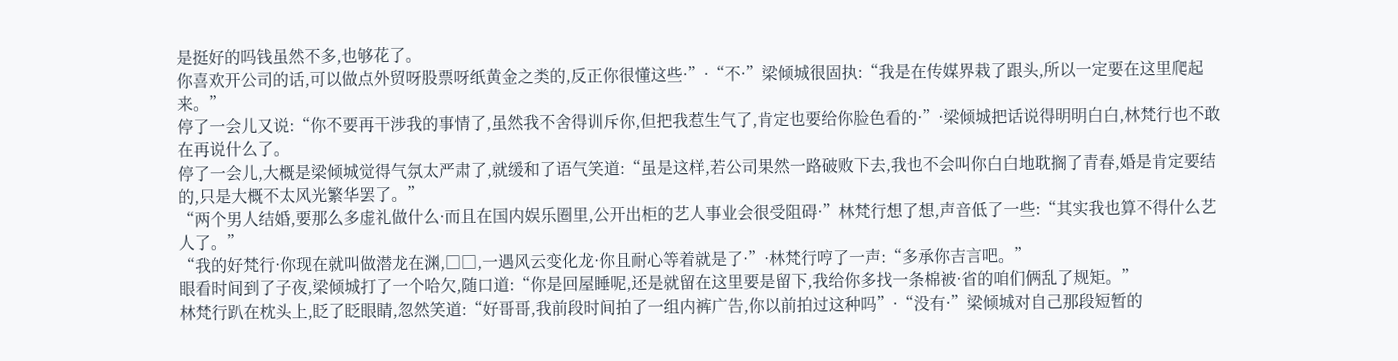是挺好的吗钱虽然不多,也够花了。
你喜欢开公司的话,可以做点外贸呀股票呀纸黄金之类的,反正你很懂这些·”·“不·”梁倾城很固执:“我是在传媒界栽了跟头,所以一定要在这里爬起来。”
停了一会儿又说:“你不要再干涉我的事情了,虽然我不舍得训斥你,但把我惹生气了,肯定也要给你脸色看的·”·梁倾城把话说得明明白白,林梵行也不敢在再说什么了。
停了一会儿,大概是梁倾城觉得气氛太严肃了,就缓和了语气笑道:“虽是这样,若公司果然一路破败下去,我也不会叫你白白地耽搁了青春,婚是肯定要结的,只是大概不太风光繁华罢了。”
“两个男人结婚,要那么多虚礼做什么·而且在国内娱乐圈里,公开出柜的艺人事业会很受阻碍·”林梵行想了想,声音低了一些:“其实我也算不得什么艺人了。”
“我的好梵行·你现在就叫做潜龙在渊,□□,一遇风云变化龙·你且耐心等着就是了·”·林梵行哼了一声:“多承你吉言吧。”
眼看时间到了子夜,梁倾城打了一个哈欠,随口道:“你是回屋睡呢,还是就留在这里要是留下,我给你多找一条棉被·省的咱们俩乱了规矩。”
林梵行趴在枕头上,眨了眨眼睛,忽然笑道:“好哥哥,我前段时间拍了一组内裤广告,你以前拍过这种吗”·“没有·”梁倾城对自己那段短暂的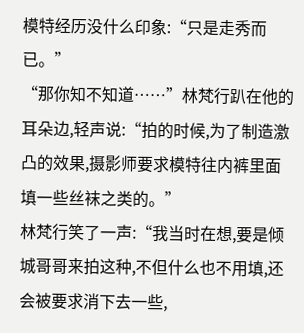模特经历没什么印象:“只是走秀而已。”
“那你知不知道……”林梵行趴在他的耳朵边,轻声说:“拍的时候,为了制造激凸的效果,摄影师要求模特往内裤里面填一些丝袜之类的。”
林梵行笑了一声:“我当时在想,要是倾城哥哥来拍这种,不但什么也不用填,还会被要求消下去一些,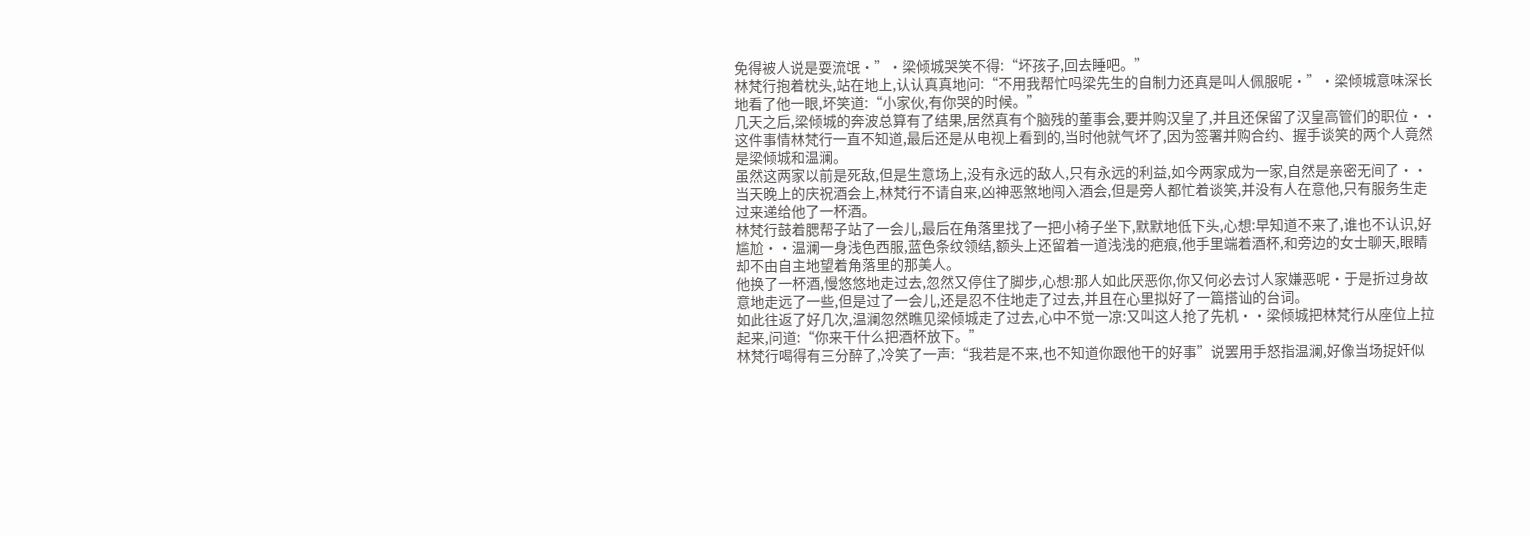免得被人说是耍流氓·”·梁倾城哭笑不得:“坏孩子,回去睡吧。”
林梵行抱着枕头,站在地上,认认真真地问:“不用我帮忙吗梁先生的自制力还真是叫人佩服呢·”·梁倾城意味深长地看了他一眼,坏笑道:“小家伙,有你哭的时候。”
几天之后,梁倾城的奔波总算有了结果,居然真有个脑残的董事会,要并购汉皇了,并且还保留了汉皇高管们的职位··这件事情林梵行一直不知道,最后还是从电视上看到的,当时他就气坏了,因为签署并购合约、握手谈笑的两个人竟然是梁倾城和温澜。
虽然这两家以前是死敌,但是生意场上,没有永远的敌人,只有永远的利益,如今两家成为一家,自然是亲密无间了··当天晚上的庆祝酒会上,林梵行不请自来,凶神恶煞地闯入酒会,但是旁人都忙着谈笑,并没有人在意他,只有服务生走过来递给他了一杯酒。
林梵行鼓着腮帮子站了一会儿,最后在角落里找了一把小椅子坐下,默默地低下头,心想:早知道不来了,谁也不认识,好尴尬··温澜一身浅色西服,蓝色条纹领结,额头上还留着一道浅浅的疤痕,他手里端着酒杯,和旁边的女士聊天,眼睛却不由自主地望着角落里的那美人。
他换了一杯酒,慢悠悠地走过去,忽然又停住了脚步,心想:那人如此厌恶你,你又何必去讨人家嫌恶呢·于是折过身故意地走远了一些,但是过了一会儿,还是忍不住地走了过去,并且在心里拟好了一篇搭讪的台词。
如此往返了好几次,温澜忽然瞧见梁倾城走了过去,心中不觉一凉:又叫这人抢了先机··梁倾城把林梵行从座位上拉起来,问道:“你来干什么把酒杯放下。”
林梵行喝得有三分醉了,冷笑了一声:“我若是不来,也不知道你跟他干的好事”说罢用手怒指温澜,好像当场捉奸似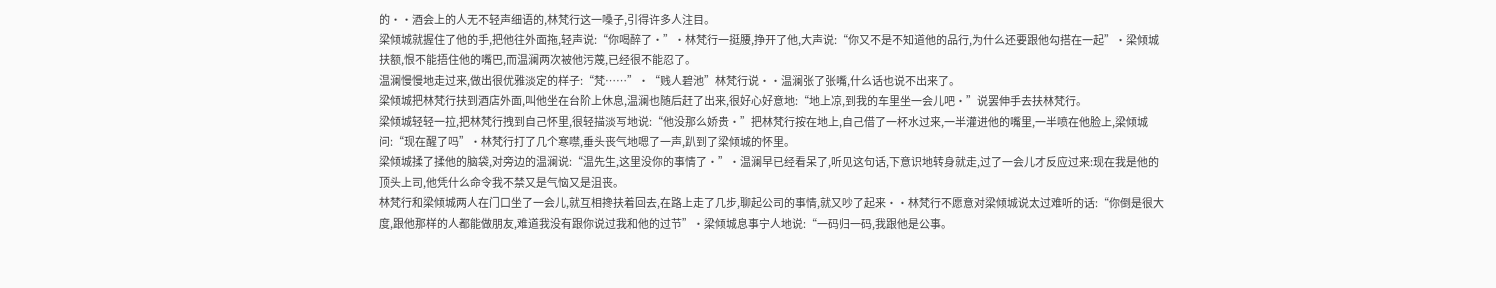的··酒会上的人无不轻声细语的,林梵行这一嗓子,引得许多人注目。
梁倾城就握住了他的手,把他往外面拖,轻声说:“你喝醉了·”·林梵行一挺腰,挣开了他,大声说:“你又不是不知道他的品行,为什么还要跟他勾搭在一起”·梁倾城扶额,恨不能捂住他的嘴巴,而温澜两次被他污蔑,已经很不能忍了。
温澜慢慢地走过来,做出很优雅淡定的样子:“梵……”·“贱人碧池”林梵行说··温澜张了张嘴,什么话也说不出来了。
梁倾城把林梵行扶到酒店外面,叫他坐在台阶上休息,温澜也随后赶了出来,很好心好意地:“地上凉,到我的车里坐一会儿吧·”说罢伸手去扶林梵行。
梁倾城轻轻一拉,把林梵行拽到自己怀里,很轻描淡写地说:“他没那么娇贵·”把林梵行按在地上,自己借了一杯水过来,一半灌进他的嘴里,一半喷在他脸上,梁倾城问:“现在醒了吗”·林梵行打了几个寒噤,垂头丧气地嗯了一声,趴到了梁倾城的怀里。
梁倾城揉了揉他的脑袋,对旁边的温澜说:“温先生,这里没你的事情了·”·温澜早已经看呆了,听见这句话,下意识地转身就走,过了一会儿才反应过来:现在我是他的顶头上司,他凭什么命令我不禁又是气恼又是沮丧。
林梵行和梁倾城两人在门口坐了一会儿,就互相搀扶着回去,在路上走了几步,聊起公司的事情,就又吵了起来··林梵行不愿意对梁倾城说太过难听的话:“你倒是很大度,跟他那样的人都能做朋友,难道我没有跟你说过我和他的过节”·梁倾城息事宁人地说:“一码归一码,我跟他是公事。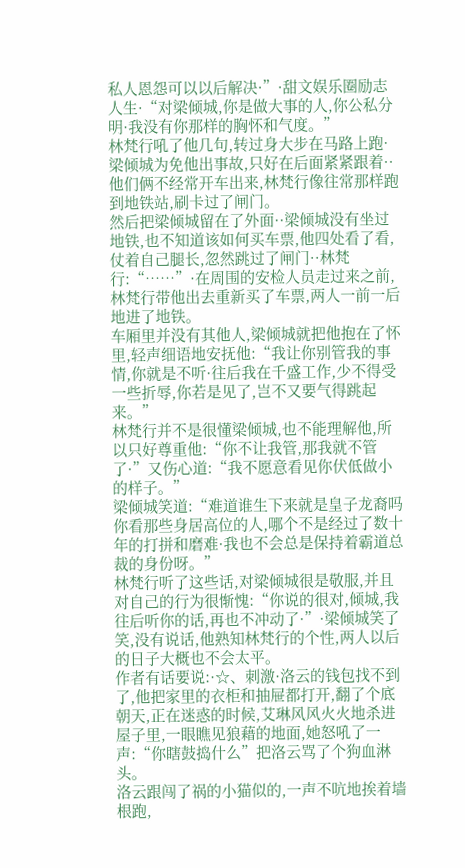私人恩怨可以以后解决·”·甜文娱乐圈励志人生·“对梁倾城,你是做大事的人,你公私分明·我没有你那样的胸怀和气度。”
林梵行吼了他几句,转过身大步在马路上跑·梁倾城为免他出事故,只好在后面紧紧跟着··他们俩不经常开车出来,林梵行像往常那样跑到地铁站,刷卡过了闸门。
然后把梁倾城留在了外面··梁倾城没有坐过地铁,也不知道该如何买车票,他四处看了看,仗着自己腿长,忽然跳过了闸门··林梵行:“……”·在周围的安检人员走过来之前,林梵行带他出去重新买了车票,两人一前一后地进了地铁。
车厢里并没有其他人,梁倾城就把他抱在了怀里,轻声细语地安抚他:“我让你别管我的事情,你就是不听·往后我在千盛工作,少不得受一些折辱,你若是见了,岂不又要气得跳起来。”
林梵行并不是很懂梁倾城,也不能理解他,所以只好尊重他:“你不让我管,那我就不管了·”又伤心道:“我不愿意看见你伏低做小的样子。”
梁倾城笑道:“难道谁生下来就是皇子龙裔吗你看那些身居高位的人,哪个不是经过了数十年的打拼和磨难·我也不会总是保持着霸道总裁的身份呀。”
林梵行听了这些话,对梁倾城很是敬服,并且对自己的行为很惭愧:“你说的很对,倾城,我往后听你的话,再也不冲动了·”·梁倾城笑了笑,没有说话,他熟知林梵行的个性,两人以后的日子大概也不会太平。
作者有话要说:·☆、刺激·洛云的钱包找不到了,他把家里的衣柜和抽屉都打开,翻了个底朝天,正在迷惑的时候,艾琳风风火火地杀进屋子里,一眼瞧见狼藉的地面,她怒吼了一声:“你瞎鼓捣什么”把洛云骂了个狗血淋头。
洛云跟闯了祸的小猫似的,一声不吭地挨着墙根跑,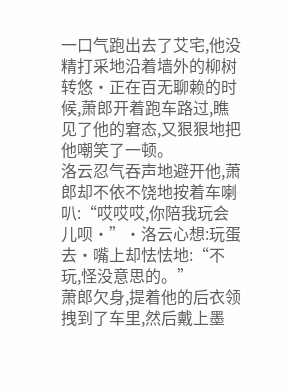一口气跑出去了艾宅,他没精打采地沿着墙外的柳树转悠·正在百无聊赖的时候,萧郎开着跑车路过,瞧见了他的窘态,又狠狠地把他嘲笑了一顿。
洛云忍气吞声地避开他,萧郎却不依不饶地按着车喇叭:“哎哎哎,你陪我玩会儿呗·”·洛云心想:玩蛋去·嘴上却怯怯地:“不玩,怪没意思的。”
萧郎欠身,提着他的后衣领拽到了车里,然后戴上墨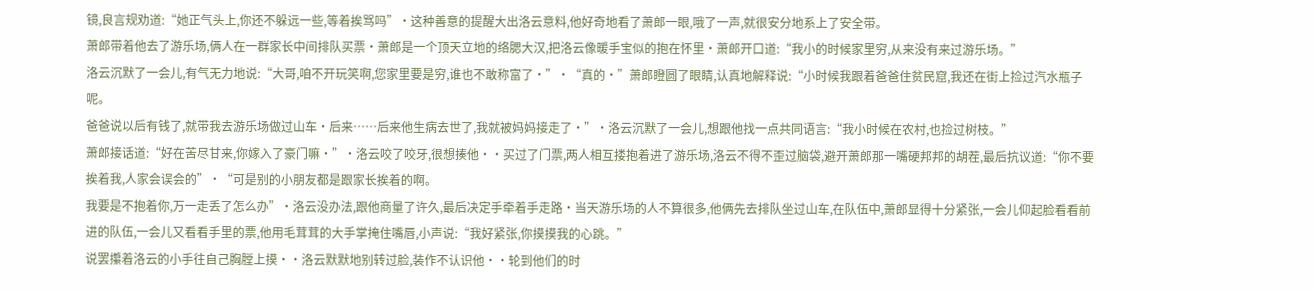镜,良言规劝道:“她正气头上,你还不躲远一些,等着挨骂吗”·这种善意的提醒大出洛云意料,他好奇地看了萧郎一眼,哦了一声,就很安分地系上了安全带。
萧郎带着他去了游乐场,俩人在一群家长中间排队买票·萧郎是一个顶天立地的络腮大汉,把洛云像暖手宝似的抱在怀里·萧郎开口道:“我小的时候家里穷,从来没有来过游乐场。”
洛云沉默了一会儿,有气无力地说:“大哥,咱不开玩笑啊,您家里要是穷,谁也不敢称富了·”·“真的·”萧郎瞪圆了眼睛,认真地解释说:“小时候我跟着爸爸住贫民窟,我还在街上捡过汽水瓶子呢。
爸爸说以后有钱了,就带我去游乐场做过山车·后来……后来他生病去世了,我就被妈妈接走了·”·洛云沉默了一会儿,想跟他找一点共同语言:“我小时候在农村,也捡过树枝。”
萧郎接话道:“好在苦尽甘来,你嫁入了豪门嘛·”·洛云咬了咬牙,很想揍他··买过了门票,两人相互搂抱着进了游乐场,洛云不得不歪过脑袋,避开萧郎那一嘴硬邦邦的胡茬,最后抗议道:“你不要挨着我,人家会误会的”·“可是别的小朋友都是跟家长挨着的啊。
我要是不抱着你,万一走丢了怎么办”·洛云没办法,跟他商量了许久,最后决定手牵着手走路·当天游乐场的人不算很多,他俩先去排队坐过山车,在队伍中,萧郎显得十分紧张,一会儿仰起脸看看前进的队伍,一会儿又看看手里的票,他用毛茸茸的大手掌掩住嘴唇,小声说:“我好紧张,你摸摸我的心跳。”
说罢攥着洛云的小手往自己胸膛上摸··洛云默默地别转过脸,装作不认识他··轮到他们的时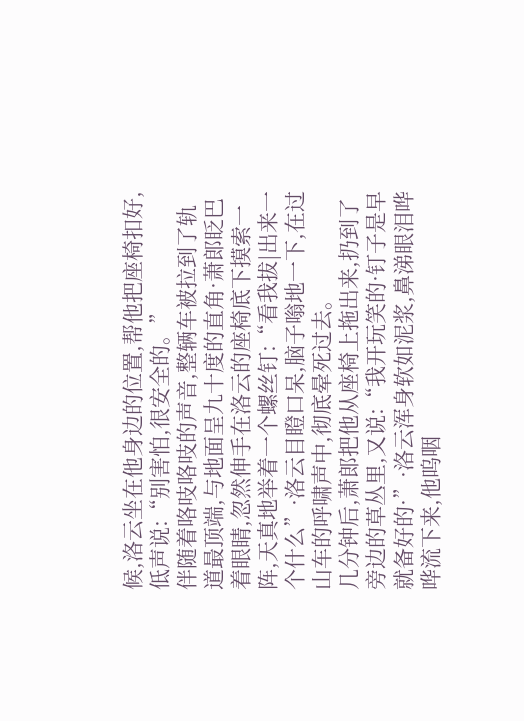候,洛云坐在他身边的位置,帮他把座椅扣好,低声说:“别害怕,很安全的。”
伴随着咯吱咯吱的声音,整辆车被拉到了轨道最顶端,与地面呈九十度的直角·萧郎眨巴着眼睛,忽然伸手在洛云的座椅底下摸索一阵,天真地举着一个螺丝钉:“看我拔|出来一个什么”·洛云目瞪口呆,脑子嗡地一下,在过山车的呼啸声中,彻底晕死过去。
几分钟后,萧郎把他从座椅上拖出来,扔到了旁边的草丛里,又说:“我开玩笑的·钉子是早就备好的·”·洛云浑身软如泥浆,鼻涕眼泪哗哗流下来,他呜咽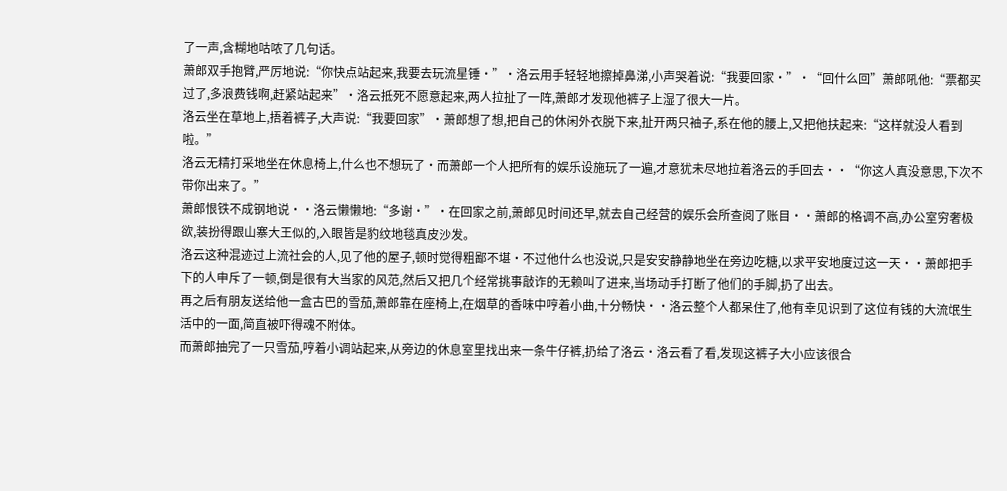了一声,含糊地咕哝了几句话。
萧郎双手抱臂,严厉地说:“你快点站起来,我要去玩流星锤·”·洛云用手轻轻地擦掉鼻涕,小声哭着说:“我要回家·”·“回什么回”萧郎吼他:“票都买过了,多浪费钱啊,赶紧站起来”·洛云抵死不愿意起来,两人拉扯了一阵,萧郎才发现他裤子上湿了很大一片。
洛云坐在草地上,捂着裤子,大声说:“我要回家”·萧郎想了想,把自己的休闲外衣脱下来,扯开两只袖子,系在他的腰上,又把他扶起来:“这样就没人看到啦。”
洛云无精打采地坐在休息椅上,什么也不想玩了·而萧郎一个人把所有的娱乐设施玩了一遍,才意犹未尽地拉着洛云的手回去··“你这人真没意思,下次不带你出来了。”
萧郎恨铁不成钢地说··洛云懒懒地:“多谢·”·在回家之前,萧郎见时间还早,就去自己经营的娱乐会所查阅了账目··萧郎的格调不高,办公室穷奢极欲,装扮得跟山寨大王似的,入眼皆是豹纹地毯真皮沙发。
洛云这种混迹过上流社会的人,见了他的屋子,顿时觉得粗鄙不堪·不过他什么也没说,只是安安静静地坐在旁边吃糖,以求平安地度过这一天··萧郎把手下的人申斥了一顿,倒是很有大当家的风范,然后又把几个经常挑事敲诈的无赖叫了进来,当场动手打断了他们的手脚,扔了出去。
再之后有朋友送给他一盒古巴的雪茄,萧郎靠在座椅上,在烟草的香味中哼着小曲,十分畅快··洛云整个人都呆住了,他有幸见识到了这位有钱的大流氓生活中的一面,简直被吓得魂不附体。
而萧郎抽完了一只雪茄,哼着小调站起来,从旁边的休息室里找出来一条牛仔裤,扔给了洛云·洛云看了看,发现这裤子大小应该很合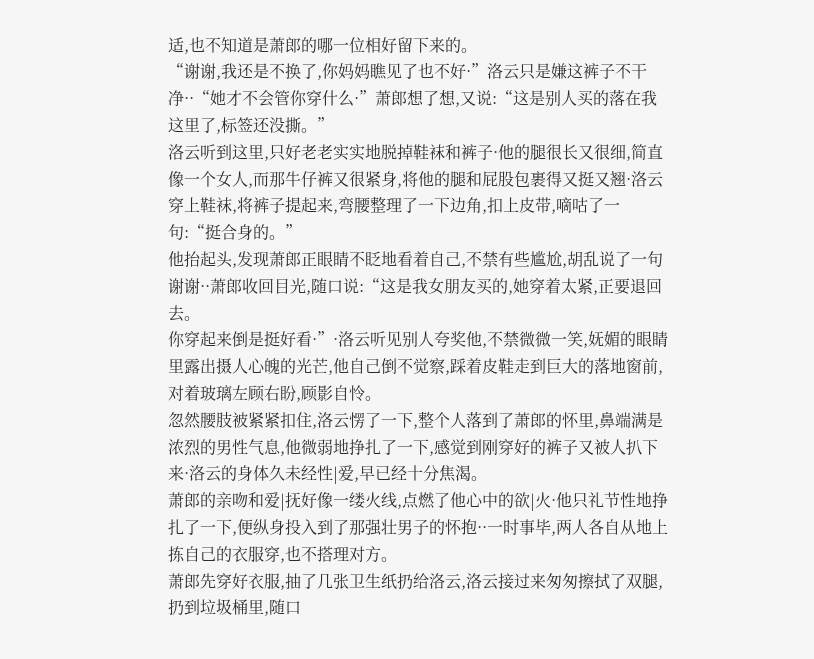适,也不知道是萧郎的哪一位相好留下来的。
“谢谢,我还是不换了,你妈妈瞧见了也不好·”洛云只是嫌这裤子不干净··“她才不会管你穿什么·”萧郎想了想,又说:“这是别人买的落在我这里了,标签还没撕。”
洛云听到这里,只好老老实实地脱掉鞋袜和裤子·他的腿很长又很细,简直像一个女人,而那牛仔裤又很紧身,将他的腿和屁股包裹得又挺又翘·洛云穿上鞋袜,将裤子提起来,弯腰整理了一下边角,扣上皮带,嘀咕了一句:“挺合身的。”
他抬起头,发现萧郎正眼睛不眨地看着自己,不禁有些尴尬,胡乱说了一句谢谢··萧郎收回目光,随口说:“这是我女朋友买的,她穿着太紧,正要退回去。
你穿起来倒是挺好看·”·洛云听见别人夸奖他,不禁微微一笑,妩媚的眼睛里露出摄人心魄的光芒,他自己倒不觉察,踩着皮鞋走到巨大的落地窗前,对着玻璃左顾右盼,顾影自怜。
忽然腰肢被紧紧扣住,洛云愣了一下,整个人落到了萧郎的怀里,鼻端满是浓烈的男性气息,他微弱地挣扎了一下,感觉到刚穿好的裤子又被人扒下来·洛云的身体久未经性|爱,早已经十分焦渴。
萧郎的亲吻和爱|抚好像一缕火线,点燃了他心中的欲|火·他只礼节性地挣扎了一下,便纵身投入到了那强壮男子的怀抱··一时事毕,两人各自从地上拣自己的衣服穿,也不搭理对方。
萧郎先穿好衣服,抽了几张卫生纸扔给洛云,洛云接过来匆匆擦拭了双腿,扔到垃圾桶里,随口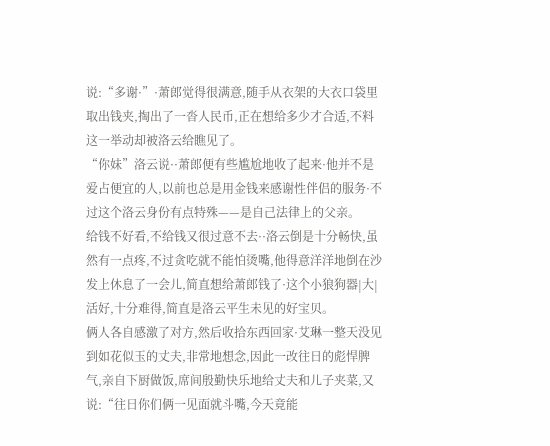说:“多谢·”·萧郎觉得很满意,随手从衣架的大衣口袋里取出钱夹,掏出了一沓人民币,正在想给多少才合适,不料这一举动却被洛云给瞧见了。
“你妹”洛云说··萧郎便有些尴尬地收了起来·他并不是爱占便宜的人,以前也总是用金钱来感谢性伴侣的服务·不过这个洛云身份有点特殊——是自己法律上的父亲。
给钱不好看,不给钱又很过意不去··洛云倒是十分畅快,虽然有一点疼,不过贪吃就不能怕烫嘴,他得意洋洋地倒在沙发上休息了一会儿,简直想给萧郎钱了·这个小狼狗器|大|活好,十分难得,简直是洛云平生未见的好宝贝。
俩人各自感激了对方,然后收拾东西回家·艾琳一整天没见到如花似玉的丈夫,非常地想念,因此一改往日的彪悍脾气,亲自下厨做饭,席间殷勤快乐地给丈夫和儿子夹菜,又说:“往日你们俩一见面就斗嘴,今天竟能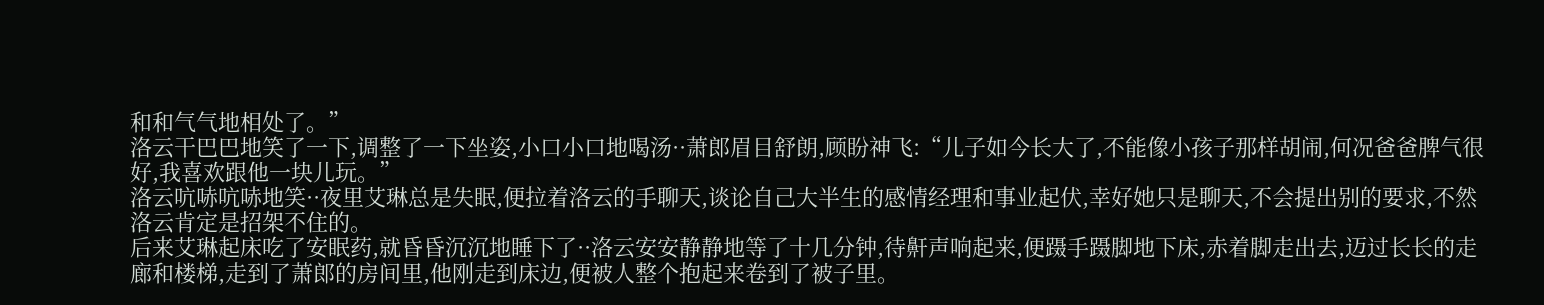和和气气地相处了。”
洛云干巴巴地笑了一下,调整了一下坐姿,小口小口地喝汤··萧郎眉目舒朗,顾盼神飞:“儿子如今长大了,不能像小孩子那样胡闹,何况爸爸脾气很好,我喜欢跟他一块儿玩。”
洛云吭哧吭哧地笑··夜里艾琳总是失眠,便拉着洛云的手聊天,谈论自己大半生的感情经理和事业起伏,幸好她只是聊天,不会提出别的要求,不然洛云肯定是招架不住的。
后来艾琳起床吃了安眠药,就昏昏沉沉地睡下了··洛云安安静静地等了十几分钟,待鼾声响起来,便蹑手蹑脚地下床,赤着脚走出去,迈过长长的走廊和楼梯,走到了萧郎的房间里,他刚走到床边,便被人整个抱起来卷到了被子里。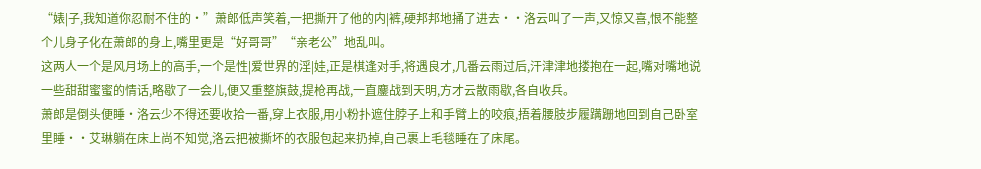“婊|子,我知道你忍耐不住的·”萧郎低声笑着,一把撕开了他的内|裤,硬邦邦地捅了进去··洛云叫了一声,又惊又喜,恨不能整个儿身子化在萧郎的身上,嘴里更是“好哥哥”“亲老公”地乱叫。
这两人一个是风月场上的高手,一个是性|爱世界的淫|娃,正是棋逢对手,将遇良才,几番云雨过后,汗津津地搂抱在一起,嘴对嘴地说一些甜甜蜜蜜的情话,略歇了一会儿,便又重整旗鼓,提枪再战,一直鏖战到天明,方才云散雨歇,各自收兵。
萧郎是倒头便睡·洛云少不得还要收拾一番,穿上衣服,用小粉扑遮住脖子上和手臂上的咬痕,捂着腰肢步履蹒跚地回到自己卧室里睡··艾琳躺在床上尚不知觉,洛云把被撕坏的衣服包起来扔掉,自己裹上毛毯睡在了床尾。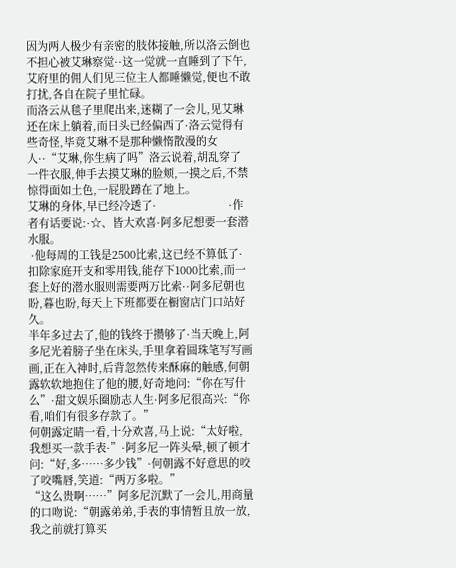因为两人极少有亲密的肢体接触,所以洛云倒也不担心被艾琳察觉··这一觉就一直睡到了下午,艾府里的佣人们见三位主人都睡懒觉,便也不敢打扰,各自在院子里忙碌。
而洛云从毯子里爬出来,迷糊了一会儿,见艾琳还在床上躺着,而日头已经偏西了·洛云觉得有些奇怪,毕竟艾琳不是那种懒惰散漫的女人··“艾琳,你生病了吗”洛云说着,胡乱穿了一件衣服,伸手去摸艾琳的脸颊,一摸之后,不禁惊得面如土色,一屁股蹲在了地上。
艾琳的身体,早已经冷透了·                        ·作者有话要说:·☆、皆大欢喜·阿多尼想要一套潜水服。
 ·他每周的工钱是2500比索,这已经不算低了·扣除家庭开支和零用钱,能存下1000比索,而一套上好的潜水服则需要两万比索··阿多尼朝也盼,暮也盼,每天上下班都要在橱窗店门口站好久。
半年多过去了,他的钱终于攒够了·当天晚上,阿多尼光着膀子坐在床头,手里拿着圆珠笔写写画画,正在入神时,后背忽然传来酥麻的触感,何朝露软软地抱住了他的腰,好奇地问:“你在写什么”·甜文娱乐圈励志人生·阿多尼很高兴:“你看,咱们有很多存款了。”
何朝露定睛一看,十分欢喜,马上说:“太好啦,我想买一款手表·”·阿多尼一阵头晕,顿了顿才问:“好,多……多少钱”·何朝露不好意思的咬了咬嘴唇,笑道:“两万多啦。”
“这么贵啊……”阿多尼沉默了一会儿,用商量的口吻说:“朝露弟弟,手表的事情暂且放一放,我之前就打算买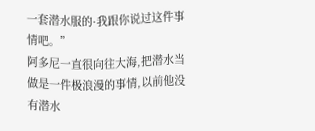一套潜水服的·我跟你说过这件事情吧。”
阿多尼一直很向往大海,把潜水当做是一件极浪漫的事情,以前他没有潜水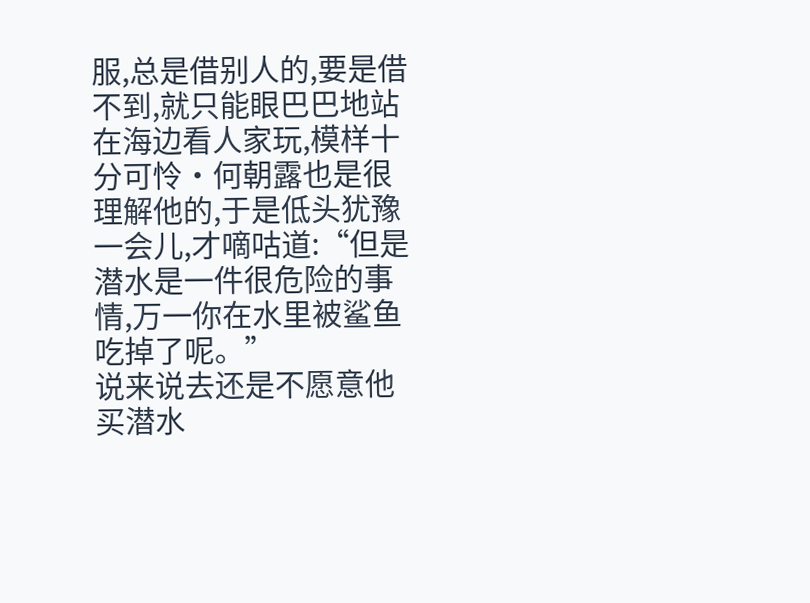服,总是借别人的,要是借不到,就只能眼巴巴地站在海边看人家玩,模样十分可怜·何朝露也是很理解他的,于是低头犹豫一会儿,才嘀咕道:“但是潜水是一件很危险的事情,万一你在水里被鲨鱼吃掉了呢。”
说来说去还是不愿意他买潜水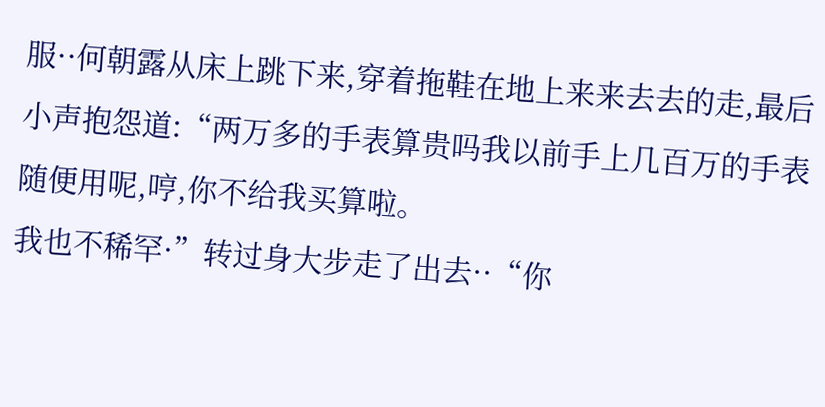服··何朝露从床上跳下来,穿着拖鞋在地上来来去去的走,最后小声抱怨道:“两万多的手表算贵吗我以前手上几百万的手表随便用呢,哼,你不给我买算啦。
我也不稀罕·”转过身大步走了出去··“你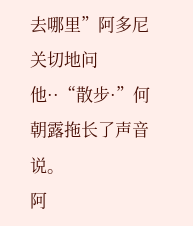去哪里”阿多尼关切地问他··“散步·”何朝露拖长了声音说。
阿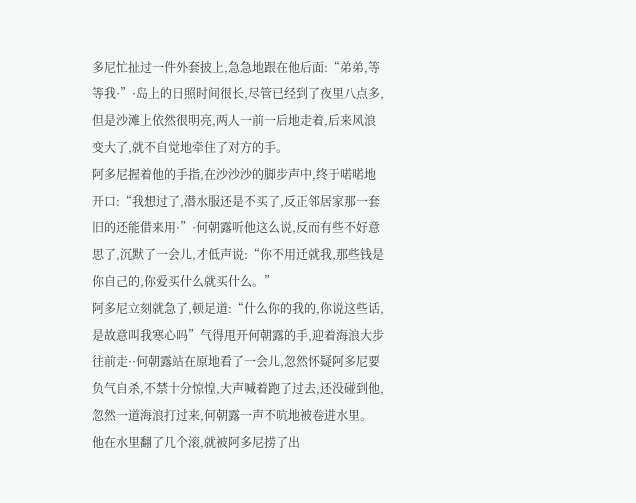多尼忙扯过一件外套披上,急急地跟在他后面:“弟弟,等等我·”·岛上的日照时间很长,尽管已经到了夜里八点多,但是沙滩上依然很明亮,两人一前一后地走着,后来风浪变大了,就不自觉地牵住了对方的手。
阿多尼握着他的手指,在沙沙沙的脚步声中,终于喏喏地开口:“我想过了,潜水服还是不买了,反正邻居家那一套旧的还能借来用·”·何朝露听他这么说,反而有些不好意思了,沉默了一会儿,才低声说:“你不用迁就我,那些钱是你自己的,你爱买什么就买什么。”
阿多尼立刻就急了,顿足道:“什么你的我的,你说这些话,是故意叫我寒心吗”气得甩开何朝露的手,迎着海浪大步往前走··何朝露站在原地看了一会儿,忽然怀疑阿多尼要负气自杀,不禁十分惊惶,大声喊着跑了过去,还没碰到他,忽然一道海浪打过来,何朝露一声不吭地被卷进水里。
他在水里翻了几个滚,就被阿多尼捞了出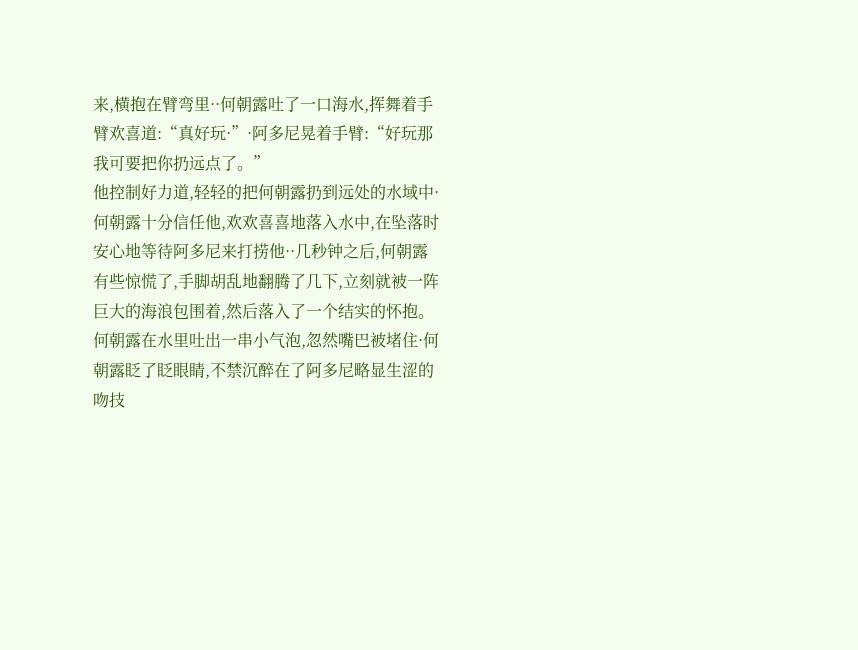来,横抱在臂弯里··何朝露吐了一口海水,挥舞着手臂欢喜道:“真好玩·”·阿多尼晃着手臂:“好玩那我可要把你扔远点了。”
他控制好力道,轻轻的把何朝露扔到远处的水域中·何朝露十分信任他,欢欢喜喜地落入水中,在坠落时安心地等待阿多尼来打捞他··几秒钟之后,何朝露有些惊慌了,手脚胡乱地翻腾了几下,立刻就被一阵巨大的海浪包围着,然后落入了一个结实的怀抱。
何朝露在水里吐出一串小气泡,忽然嘴巴被堵住·何朝露眨了眨眼睛,不禁沉醉在了阿多尼略显生涩的吻技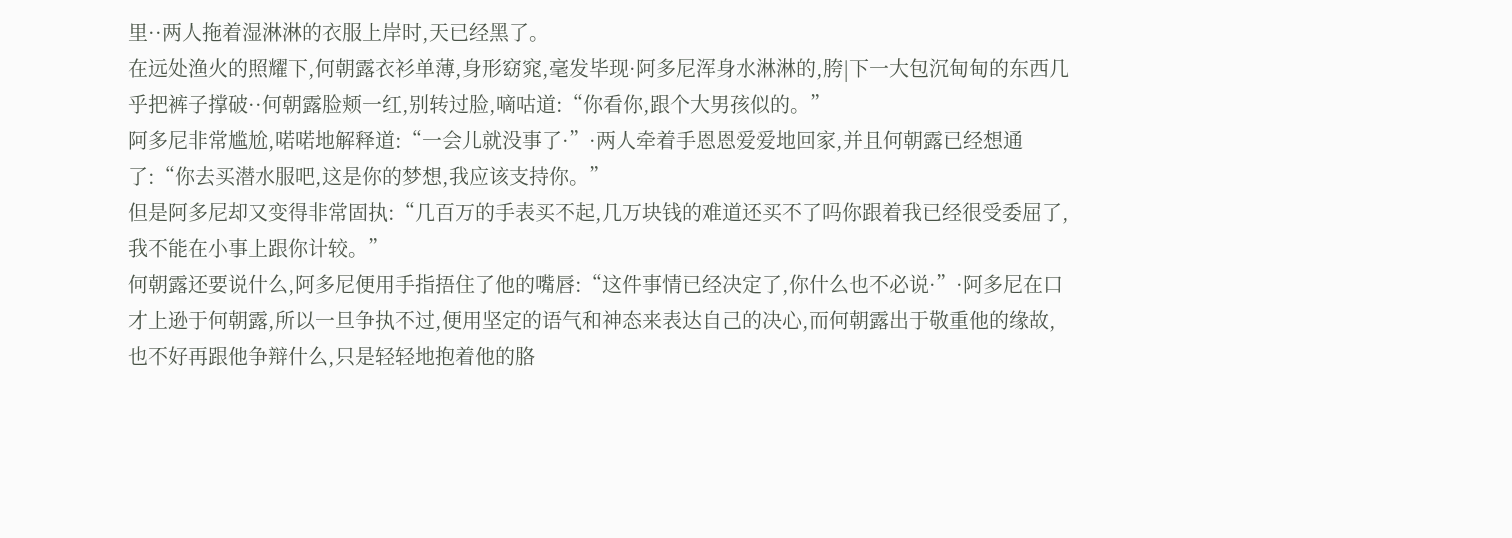里··两人拖着湿淋淋的衣服上岸时,天已经黑了。
在远处渔火的照耀下,何朝露衣衫单薄,身形窈窕,毫发毕现·阿多尼浑身水淋淋的,胯|下一大包沉甸甸的东西几乎把裤子撑破··何朝露脸颊一红,别转过脸,嘀咕道:“你看你,跟个大男孩似的。”
阿多尼非常尴尬,喏喏地解释道:“一会儿就没事了·”·两人牵着手恩恩爱爱地回家,并且何朝露已经想通了:“你去买潜水服吧,这是你的梦想,我应该支持你。”
但是阿多尼却又变得非常固执:“几百万的手表买不起,几万块钱的难道还买不了吗你跟着我已经很受委屈了,我不能在小事上跟你计较。”
何朝露还要说什么,阿多尼便用手指捂住了他的嘴唇:“这件事情已经决定了,你什么也不必说·”·阿多尼在口才上逊于何朝露,所以一旦争执不过,便用坚定的语气和神态来表达自己的决心,而何朝露出于敬重他的缘故,也不好再跟他争辩什么,只是轻轻地抱着他的胳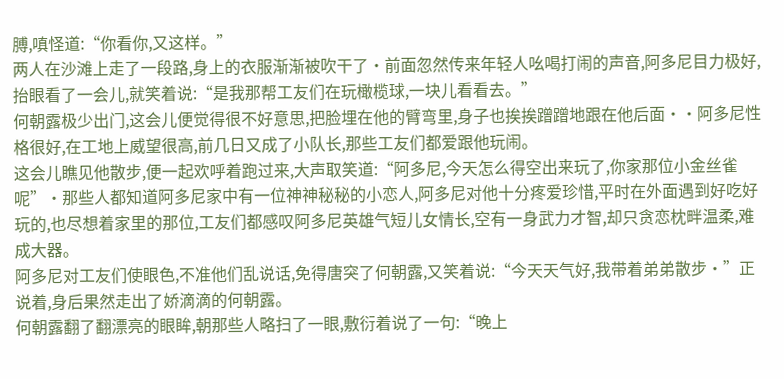膊,嗔怪道:“你看你,又这样。”
两人在沙滩上走了一段路,身上的衣服渐渐被吹干了·前面忽然传来年轻人吆喝打闹的声音,阿多尼目力极好,抬眼看了一会儿,就笑着说:“是我那帮工友们在玩橄榄球,一块儿看看去。”
何朝露极少出门,这会儿便觉得很不好意思,把脸埋在他的臂弯里,身子也挨挨蹭蹭地跟在他后面··阿多尼性格很好,在工地上威望很高,前几日又成了小队长,那些工友们都爱跟他玩闹。
这会儿瞧见他散步,便一起欢呼着跑过来,大声取笑道:“阿多尼,今天怎么得空出来玩了,你家那位小金丝雀呢”·那些人都知道阿多尼家中有一位神神秘秘的小恋人,阿多尼对他十分疼爱珍惜,平时在外面遇到好吃好玩的,也尽想着家里的那位,工友们都感叹阿多尼英雄气短儿女情长,空有一身武力才智,却只贪恋枕畔温柔,难成大器。
阿多尼对工友们使眼色,不准他们乱说话,免得唐突了何朝露,又笑着说:“今天天气好,我带着弟弟散步·”正说着,身后果然走出了娇滴滴的何朝露。
何朝露翻了翻漂亮的眼眸,朝那些人略扫了一眼,敷衍着说了一句:“晚上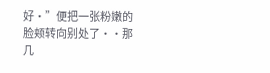好·”便把一张粉嫩的脸颊转向别处了··那几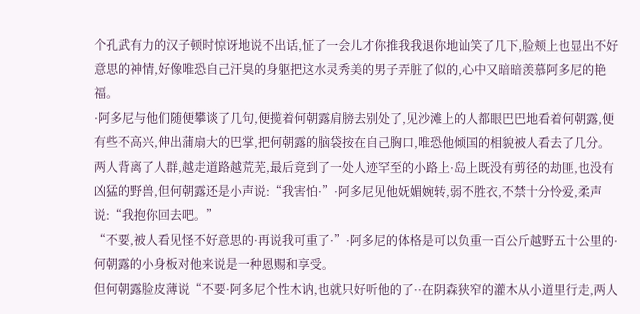个孔武有力的汉子顿时惊讶地说不出话,怔了一会儿才你推我我退你地讪笑了几下,脸颊上也显出不好意思的神情,好像唯恐自己汗臭的身躯把这水灵秀美的男子弄脏了似的,心中又暗暗羡慕阿多尼的艳福。
·阿多尼与他们随便攀谈了几句,便揽着何朝露肩膀去别处了,见沙滩上的人都眼巴巴地看着何朝露,便有些不高兴,伸出蒲扇大的巴掌,把何朝露的脑袋按在自己胸口,唯恐他倾国的相貌被人看去了几分。
两人背离了人群,越走道路越荒芜,最后竟到了一处人迹罕至的小路上·岛上既没有剪径的劫匪,也没有凶猛的野兽,但何朝露还是小声说:“我害怕·”·阿多尼见他妩媚婉转,弱不胜衣,不禁十分怜爱,柔声说:“我抱你回去吧。”
“不要,被人看见怪不好意思的·再说我可重了·”·阿多尼的体格是可以负重一百公斤越野五十公里的·何朝露的小身板对他来说是一种恩赐和享受。
但何朝露脸皮薄说“不要·阿多尼个性木讷,也就只好听他的了··在阴森狭窄的灌木从小道里行走,两人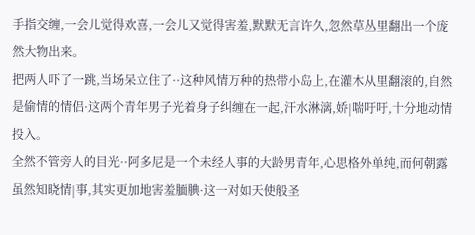手指交缠,一会儿觉得欢喜,一会儿又觉得害羞,默默无言许久,忽然草丛里翻出一个庞然大物出来。
把两人吓了一跳,当场呆立住了··这种风情万种的热带小岛上,在灌木从里翻滚的,自然是偷情的情侣·这两个青年男子光着身子纠缠在一起,汗水淋漓,娇|喘吁吁,十分地动情投入。
全然不管旁人的目光··阿多尼是一个未经人事的大龄男青年,心思格外单纯,而何朝露虽然知晓情|事,其实更加地害羞腼腆·这一对如天使般圣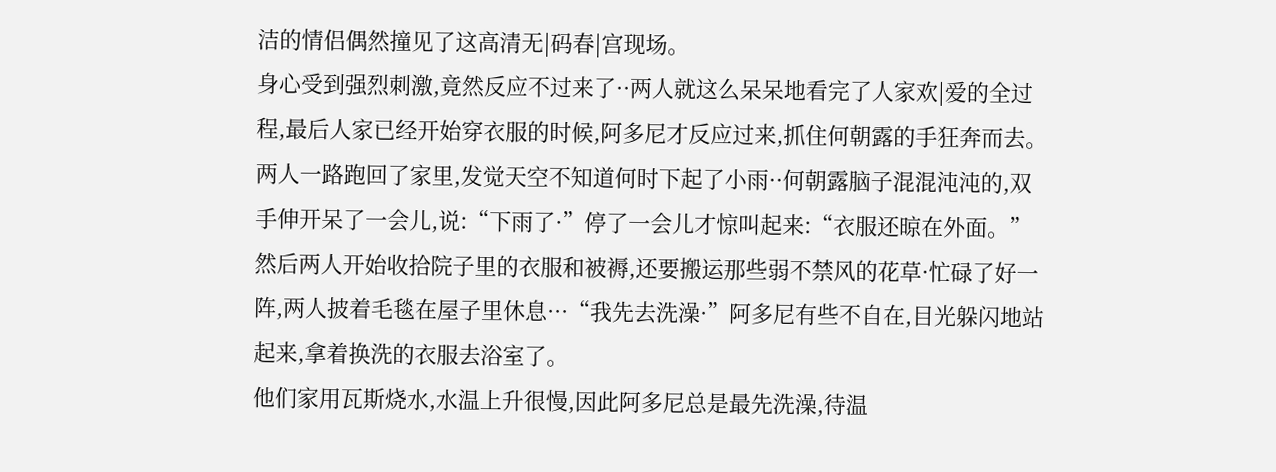洁的情侣偶然撞见了这高清无|码春|宫现场。
身心受到强烈刺激,竟然反应不过来了··两人就这么呆呆地看完了人家欢|爱的全过程,最后人家已经开始穿衣服的时候,阿多尼才反应过来,抓住何朝露的手狂奔而去。
两人一路跑回了家里,发觉天空不知道何时下起了小雨··何朝露脑子混混沌沌的,双手伸开呆了一会儿,说:“下雨了·”停了一会儿才惊叫起来:“衣服还晾在外面。”
然后两人开始收拾院子里的衣服和被褥,还要搬运那些弱不禁风的花草·忙碌了好一阵,两人披着毛毯在屋子里休息···“我先去洗澡·”阿多尼有些不自在,目光躲闪地站起来,拿着换洗的衣服去浴室了。
他们家用瓦斯烧水,水温上升很慢,因此阿多尼总是最先洗澡,待温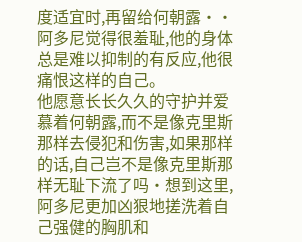度适宜时,再留给何朝露··阿多尼觉得很羞耻,他的身体总是难以抑制的有反应,他很痛恨这样的自己。
他愿意长长久久的守护并爱慕着何朝露,而不是像克里斯那样去侵犯和伤害,如果那样的话,自己岂不是像克里斯那样无耻下流了吗·想到这里,阿多尼更加凶狠地搓洗着自己强健的胸肌和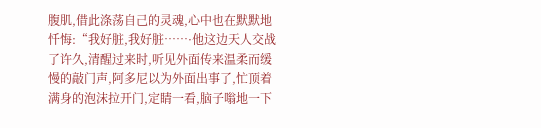腹肌,借此涤荡自己的灵魂,心中也在默默地忏悔:“我好脏,我好脏……·他这边天人交战了许久,清醒过来时,听见外面传来温柔而缓慢的敲门声,阿多尼以为外面出事了,忙顶着满身的泡沫拉开门,定睛一看,脑子嗡地一下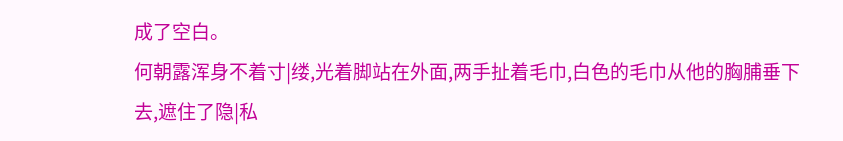成了空白。
何朝露浑身不着寸|缕,光着脚站在外面,两手扯着毛巾,白色的毛巾从他的胸脯垂下去,遮住了隐|私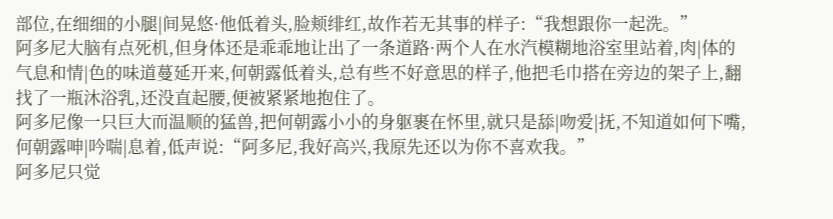部位,在细细的小腿|间晃悠·他低着头,脸颊绯红,故作若无其事的样子:“我想跟你一起洗。”
阿多尼大脑有点死机,但身体还是乖乖地让出了一条道路·两个人在水汽模糊地浴室里站着,肉|体的气息和情|色的味道蔓延开来,何朝露低着头,总有些不好意思的样子,他把毛巾搭在旁边的架子上,翻找了一瓶沐浴乳,还没直起腰,便被紧紧地抱住了。
阿多尼像一只巨大而温顺的猛兽,把何朝露小小的身躯裹在怀里,就只是舔|吻爱|抚,不知道如何下嘴,何朝露呻|吟喘|息着,低声说:“阿多尼,我好高兴,我原先还以为你不喜欢我。”
阿多尼只觉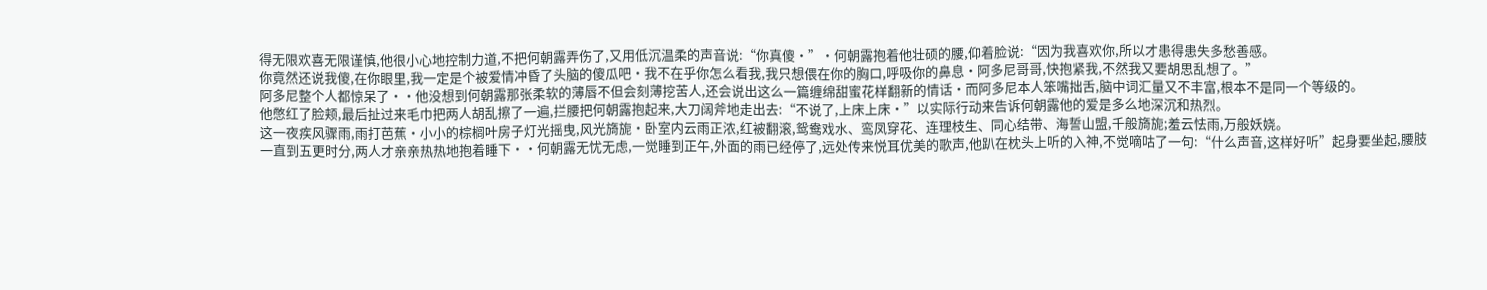得无限欢喜无限谨慎,他很小心地控制力道,不把何朝露弄伤了,又用低沉温柔的声音说:“你真傻·”·何朝露抱着他壮硕的腰,仰着脸说:“因为我喜欢你,所以才患得患失多愁善感。
你竟然还说我傻,在你眼里,我一定是个被爱情冲昏了头脑的傻瓜吧·我不在乎你怎么看我,我只想偎在你的胸口,呼吸你的鼻息·阿多尼哥哥,快抱紧我,不然我又要胡思乱想了。”
阿多尼整个人都惊呆了··他没想到何朝露那张柔软的薄唇不但会刻薄挖苦人,还会说出这么一篇缠绵甜蜜花样翻新的情话·而阿多尼本人笨嘴拙舌,脑中词汇量又不丰富,根本不是同一个等级的。
他憋红了脸颊,最后扯过来毛巾把两人胡乱擦了一遍,拦腰把何朝露抱起来,大刀阔斧地走出去:“不说了,上床上床·”以实际行动来告诉何朝露他的爱是多么地深沉和热烈。
这一夜疾风骤雨,雨打芭蕉·小小的棕榈叶房子灯光摇曳,风光旖旎·卧室内云雨正浓,红被翻滚,鸳鸯戏水、鸾凤穿花、连理枝生、同心结带、海誓山盟,千般旖旎;羞云怯雨,万般妖娆。
一直到五更时分,两人才亲亲热热地抱着睡下··何朝露无忧无虑,一觉睡到正午,外面的雨已经停了,远处传来悦耳优美的歌声,他趴在枕头上听的入神,不觉嘀咕了一句:“什么声音,这样好听”起身要坐起,腰肢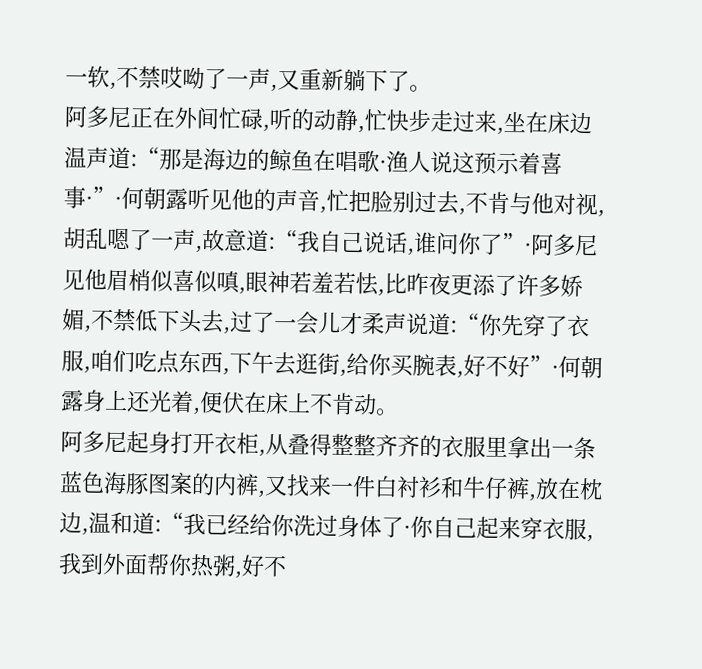一软,不禁哎呦了一声,又重新躺下了。
阿多尼正在外间忙碌,听的动静,忙快步走过来,坐在床边温声道:“那是海边的鲸鱼在唱歌·渔人说这预示着喜事·”·何朝露听见他的声音,忙把脸别过去,不肯与他对视,胡乱嗯了一声,故意道:“我自己说话,谁问你了”·阿多尼见他眉梢似喜似嗔,眼神若羞若怯,比昨夜更添了许多娇媚,不禁低下头去,过了一会儿才柔声说道:“你先穿了衣服,咱们吃点东西,下午去逛街,给你买腕表,好不好”·何朝露身上还光着,便伏在床上不肯动。
阿多尼起身打开衣柜,从叠得整整齐齐的衣服里拿出一条蓝色海豚图案的内裤,又找来一件白衬衫和牛仔裤,放在枕边,温和道:“我已经给你洗过身体了·你自己起来穿衣服,我到外面帮你热粥,好不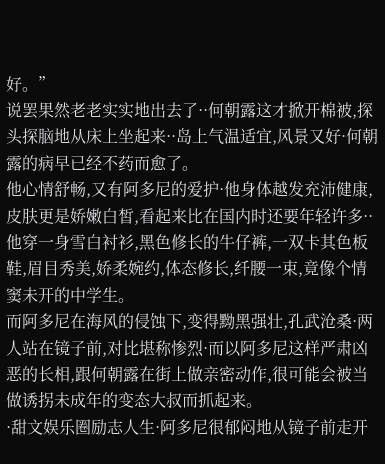好。”
说罢果然老老实实地出去了··何朝露这才掀开棉被,探头探脑地从床上坐起来··岛上气温适宜,风景又好·何朝露的病早已经不药而愈了。
他心情舒畅,又有阿多尼的爱护·他身体越发充沛健康,皮肤更是娇嫩白皙,看起来比在国内时还要年轻许多··他穿一身雪白衬衫,黑色修长的牛仔裤,一双卡其色板鞋,眉目秀美,娇柔婉约,体态修长,纤腰一束,竟像个情窦未开的中学生。
而阿多尼在海风的侵蚀下,变得黝黑强壮,孔武沧桑·两人站在镜子前,对比堪称惨烈·而以阿多尼这样严肃凶恶的长相,跟何朝露在街上做亲密动作,很可能会被当做诱拐未成年的变态大叔而抓起来。
·甜文娱乐圈励志人生·阿多尼很郁闷地从镜子前走开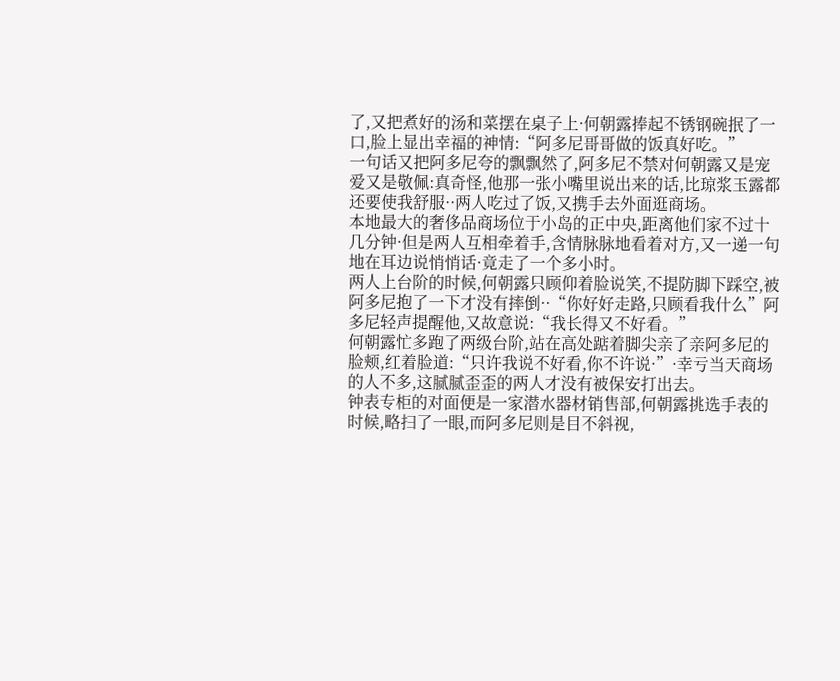了,又把煮好的汤和菜摆在桌子上·何朝露捧起不锈钢碗抿了一口,脸上显出幸福的神情:“阿多尼哥哥做的饭真好吃。”
一句话又把阿多尼夸的飘飘然了,阿多尼不禁对何朝露又是宠爱又是敬佩:真奇怪,他那一张小嘴里说出来的话,比琼浆玉露都还要使我舒服··两人吃过了饭,又携手去外面逛商场。
本地最大的奢侈品商场位于小岛的正中央,距离他们家不过十几分钟·但是两人互相牵着手,含情脉脉地看着对方,又一递一句地在耳边说悄悄话·竟走了一个多小时。
两人上台阶的时候,何朝露只顾仰着脸说笑,不提防脚下踩空,被阿多尼抱了一下才没有摔倒··“你好好走路,只顾看我什么”阿多尼轻声提醒他,又故意说:“我长得又不好看。”
何朝露忙多跑了两级台阶,站在高处踮着脚尖亲了亲阿多尼的脸颊,红着脸道:“只许我说不好看,你不许说·”·幸亏当天商场的人不多,这腻腻歪歪的两人才没有被保安打出去。
钟表专柜的对面便是一家潜水器材销售部,何朝露挑选手表的时候,略扫了一眼,而阿多尼则是目不斜视,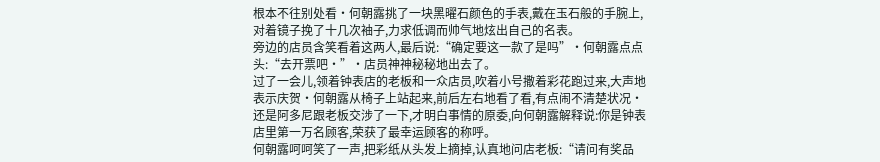根本不往别处看·何朝露挑了一块黑曜石颜色的手表,戴在玉石般的手腕上,对着镜子挽了十几次袖子,力求低调而帅气地炫出自己的名表。
旁边的店员含笑看着这两人,最后说:“确定要这一款了是吗”·何朝露点点头:“去开票吧·”·店员神神秘秘地出去了。
过了一会儿,领着钟表店的老板和一众店员,吹着小号撒着彩花跑过来,大声地表示庆贺·何朝露从椅子上站起来,前后左右地看了看,有点闹不清楚状况·还是阿多尼跟老板交涉了一下,才明白事情的原委,向何朝露解释说:你是钟表店里第一万名顾客,荣获了最幸运顾客的称呼。
何朝露呵呵笑了一声,把彩纸从头发上摘掉,认真地问店老板:“请问有奖品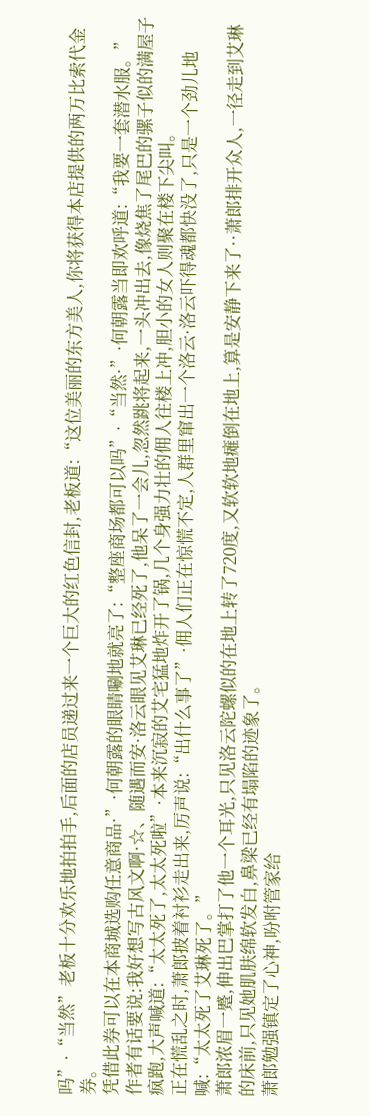吗”·“当然”老板十分欢乐地拍拍手,后面的店员递过来一个巨大的红色信封,老板道:“这位美丽的东方美人,你将获得本店提供的两万比索代金券。
凭借此券可以在本商城选购任意商品·”·何朝露的眼睛唰地就亮了:“整座商场都可以吗”·“当然·”·何朝露当即欢呼道:“我要一套潜水服。”
作者有话要说:我好想写古风文啊·☆、随遇而安·洛云眼见艾琳已经死了,他呆了一会儿,忽然跳将起来,一头冲出去,像烧焦了尾巴的骡子似的满屋子疯跑,大声喊道:“太太死了,太太死啦”·本来沉寂的艾宅猛地炸开了锅,几个身强力壮的佣人往楼上冲,胆小的女人则聚在楼下尖叫。
正在慌乱之时,萧郎披着衬衫走出来,厉声说:“出什么事了”·佣人们正在惊慌不定,人群里窜出一个洛云·洛云吓得魂都快没了,只是一个劲儿地喊:“太太死了艾琳死了。”
萧郎浓眉一蹙,伸出巴掌打了他一个耳光,只见洛云陀螺似的在地上转了720度,又软软地瘫倒在地上,算是安静下来了··萧郎排开众人,一径走到艾琳的床前,只见她肌肤绵软发白,鼻梁已经有塌陷的迹象了。
萧郎勉强镇定了心神,吩咐管家给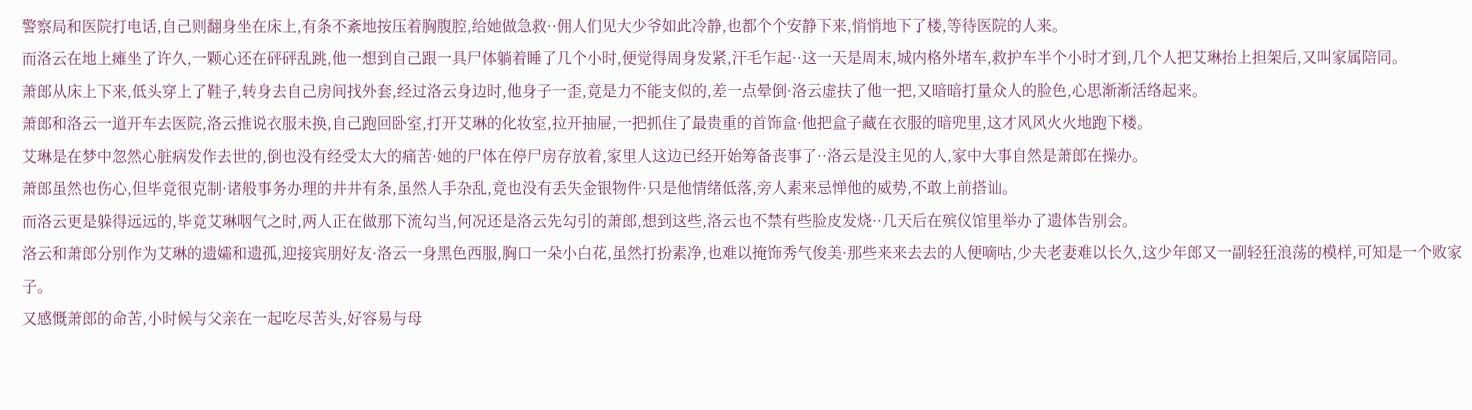警察局和医院打电话,自己则翻身坐在床上,有条不紊地按压着胸腹腔,给她做急救··佣人们见大少爷如此冷静,也都个个安静下来,悄悄地下了楼,等待医院的人来。
而洛云在地上瘫坐了许久,一颗心还在砰砰乱跳,他一想到自己跟一具尸体躺着睡了几个小时,便觉得周身发紧,汗毛乍起··这一天是周末,城内格外堵车,救护车半个小时才到,几个人把艾琳抬上担架后,又叫家属陪同。
萧郎从床上下来,低头穿上了鞋子,转身去自己房间找外套,经过洛云身边时,他身子一歪,竟是力不能支似的,差一点晕倒·洛云虚扶了他一把,又暗暗打量众人的脸色,心思渐渐活络起来。
萧郎和洛云一道开车去医院,洛云推说衣服未换,自己跑回卧室,打开艾琳的化妆室,拉开抽屉,一把抓住了最贵重的首饰盒·他把盒子藏在衣服的暗兜里,这才风风火火地跑下楼。
艾琳是在梦中忽然心脏病发作去世的,倒也没有经受太大的痛苦·她的尸体在停尸房存放着,家里人这边已经开始筹备丧事了··洛云是没主见的人,家中大事自然是萧郎在操办。
萧郎虽然也伤心,但毕竟很克制·诸般事务办理的井井有条,虽然人手杂乱,竟也没有丢失金银物件·只是他情绪低落,旁人素来忌惮他的威势,不敢上前搭讪。
而洛云更是躲得远远的,毕竟艾琳咽气之时,两人正在做那下流勾当,何况还是洛云先勾引的萧郎,想到这些,洛云也不禁有些脸皮发烧··几天后在殡仪馆里举办了遗体告别会。
洛云和萧郎分别作为艾琳的遗孀和遗孤,迎接宾朋好友·洛云一身黑色西服,胸口一朵小白花,虽然打扮素净,也难以掩饰秀气俊美·那些来来去去的人便嘀咕,少夫老妻难以长久,这少年郎又一副轻狂浪荡的模样,可知是一个败家子。
又感慨萧郎的命苦,小时候与父亲在一起吃尽苦头,好容易与母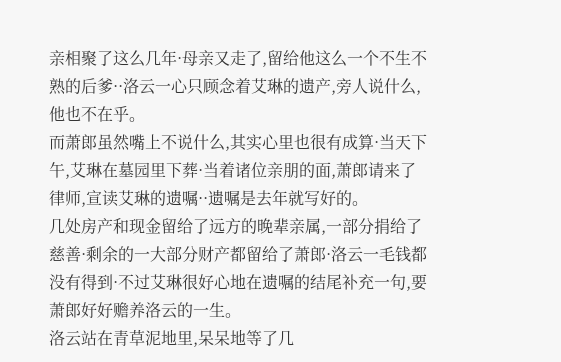亲相聚了这么几年·母亲又走了,留给他这么一个不生不熟的后爹··洛云一心只顾念着艾琳的遗产,旁人说什么,他也不在乎。
而萧郎虽然嘴上不说什么,其实心里也很有成算·当天下午,艾琳在墓园里下葬·当着诸位亲朋的面,萧郎请来了律师,宣读艾琳的遗嘱··遗嘱是去年就写好的。
几处房产和现金留给了远方的晚辈亲属,一部分捐给了慈善·剩余的一大部分财产都留给了萧郎·洛云一毛钱都没有得到·不过艾琳很好心地在遗嘱的结尾补充一句,要萧郎好好赡养洛云的一生。
洛云站在青草泥地里,呆呆地等了几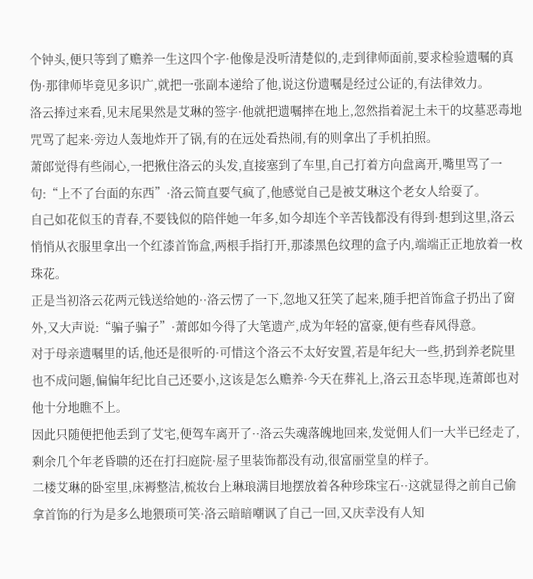个钟头,便只等到了赡养一生这四个字·他像是没听清楚似的,走到律师面前,要求检验遗嘱的真伪·那律师毕竟见多识广,就把一张副本递给了他,说这份遗嘱是经过公证的,有法律效力。
洛云捧过来看,见末尾果然是艾琳的签字·他就把遗嘱摔在地上,忽然指着泥土未干的坟墓恶毒地咒骂了起来·旁边人轰地炸开了锅,有的在远处看热闹,有的则拿出了手机拍照。
萧郎觉得有些闹心,一把揪住洛云的头发,直接塞到了车里,自己打着方向盘离开,嘴里骂了一句:“上不了台面的东西”·洛云简直要气疯了,他感觉自己是被艾琳这个老女人给耍了。
自己如花似玉的青春,不要钱似的陪伴她一年多,如今却连个辛苦钱都没有得到·想到这里,洛云悄悄从衣服里拿出一个红漆首饰盒,两根手指打开,那漆黑色纹理的盒子内,端端正正地放着一枚珠花。
正是当初洛云花两元钱送给她的··洛云愣了一下,忽地又狂笑了起来,随手把首饰盒子扔出了窗外,又大声说:“骗子骗子”·萧郎如今得了大笔遗产,成为年轻的富豪,便有些春风得意。
对于母亲遗嘱里的话,他还是很听的·可惜这个洛云不太好安置,若是年纪大一些,扔到养老院里也不成问题,偏偏年纪比自己还要小,这该是怎么赡养·今天在葬礼上,洛云丑态毕现,连萧郎也对他十分地瞧不上。
因此只随便把他丢到了艾宅,便驾车离开了··洛云失魂落魄地回来,发觉佣人们一大半已经走了,剩余几个年老昏聩的还在打扫庭院·屋子里装饰都没有动,很富丽堂皇的样子。
二楼艾琳的卧室里,床褥整洁,梳妆台上琳琅满目地摆放着各种珍珠宝石··这就显得之前自己偷拿首饰的行为是多么地猥琐可笑·洛云暗暗嘲讽了自己一回,又庆幸没有人知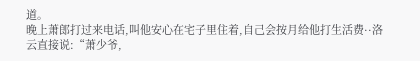道。
晚上萧郎打过来电话,叫他安心在宅子里住着,自己会按月给他打生活费··洛云直接说:“萧少爷,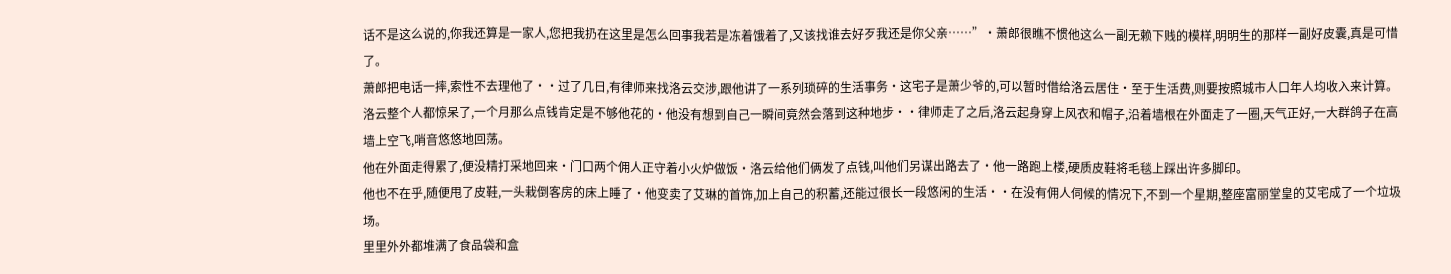话不是这么说的,你我还算是一家人,您把我扔在这里是怎么回事我若是冻着饿着了,又该找谁去好歹我还是你父亲……”·萧郎很瞧不惯他这么一副无赖下贱的模样,明明生的那样一副好皮囊,真是可惜了。
萧郎把电话一摔,索性不去理他了··过了几日,有律师来找洛云交涉,跟他讲了一系列琐碎的生活事务·这宅子是萧少爷的,可以暂时借给洛云居住·至于生活费,则要按照城市人口年人均收入来计算。
洛云整个人都惊呆了,一个月那么点钱肯定是不够他花的·他没有想到自己一瞬间竟然会落到这种地步··律师走了之后,洛云起身穿上风衣和帽子,沿着墙根在外面走了一圈,天气正好,一大群鸽子在高墙上空飞,哨音悠悠地回荡。
他在外面走得累了,便没精打采地回来·门口两个佣人正守着小火炉做饭·洛云给他们俩发了点钱,叫他们另谋出路去了·他一路跑上楼,硬质皮鞋将毛毯上踩出许多脚印。
他也不在乎,随便甩了皮鞋,一头栽倒客房的床上睡了·他变卖了艾琳的首饰,加上自己的积蓄,还能过很长一段悠闲的生活··在没有佣人伺候的情况下,不到一个星期,整座富丽堂皇的艾宅成了一个垃圾场。
里里外外都堆满了食品袋和盒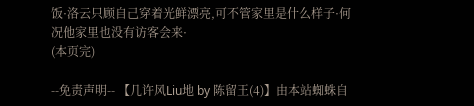饭·洛云只顾自己穿着光鲜漂亮,可不管家里是什么样子·何况他家里也没有访客会来·
(本页完)

--免责声明-- 【几许风Liu地 by 陈留王(4)】由本站蜘蛛自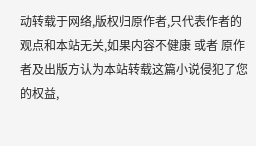动转载于网络,版权归原作者,只代表作者的观点和本站无关,如果内容不健康 或者 原作者及出版方认为本站转载这篇小说侵犯了您的权益,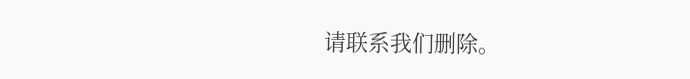请联系我们删除。